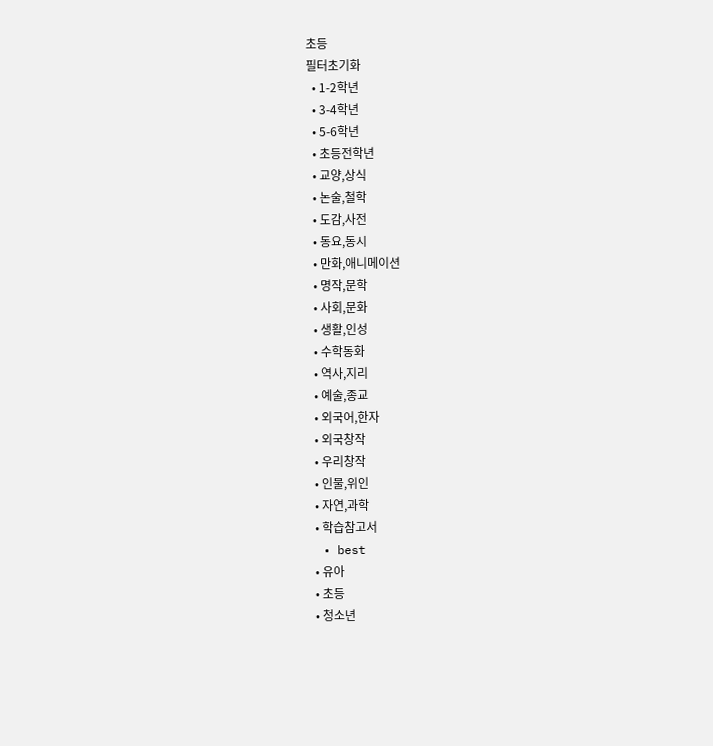초등
필터초기화
  • 1-2학년
  • 3-4학년
  • 5-6학년
  • 초등전학년
  • 교양,상식
  • 논술,철학
  • 도감,사전
  • 동요,동시
  • 만화,애니메이션
  • 명작,문학
  • 사회,문화
  • 생활,인성
  • 수학동화
  • 역사,지리
  • 예술,종교
  • 외국어,한자
  • 외국창작
  • 우리창작
  • 인물,위인
  • 자연,과학
  • 학습참고서
  • best
  • 유아
  • 초등
  • 청소년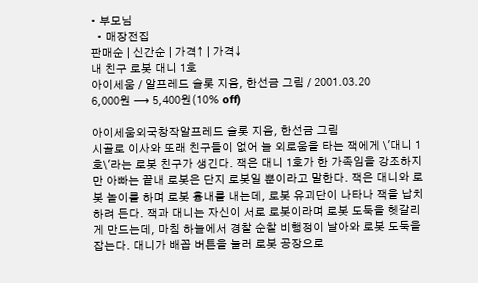• 부모님
  • 매장전집
판매순 | 신간순 | 가격↑ | 가격↓
내 친구 로봇 대니 1호
아이세움 / 알프레드 슬롯 지음, 한선금 그림 / 2001.03.20
6,000원 ⟶ 5,400원(10% off)

아이세움외국창작알프레드 슬롯 지음, 한선금 그림
시골로 이사와 또래 친구들이 없어 늘 외로움을 타는 잭에게 \'대니 1호\'라는 로봇 친구가 생긴다. 잭은 대니 1호가 한 가족임을 강조하지만 아빠는 끝내 로봇은 단지 로봇일 뿐이라고 말한다. 잭은 대니와 로봇 놀이를 하며 로봇 흉내를 내는데, 로봇 유괴단이 나타나 잭을 납치하려 든다. 잭과 대니는 자신이 서로 로봇이라며 로봇 도둑을 헷갈리게 만드는데, 마침 하늘에서 경찰 순찰 비행정이 날아와 로봇 도둑을 잡는다. 대니가 배꼽 버튼을 눌러 로봇 공장으로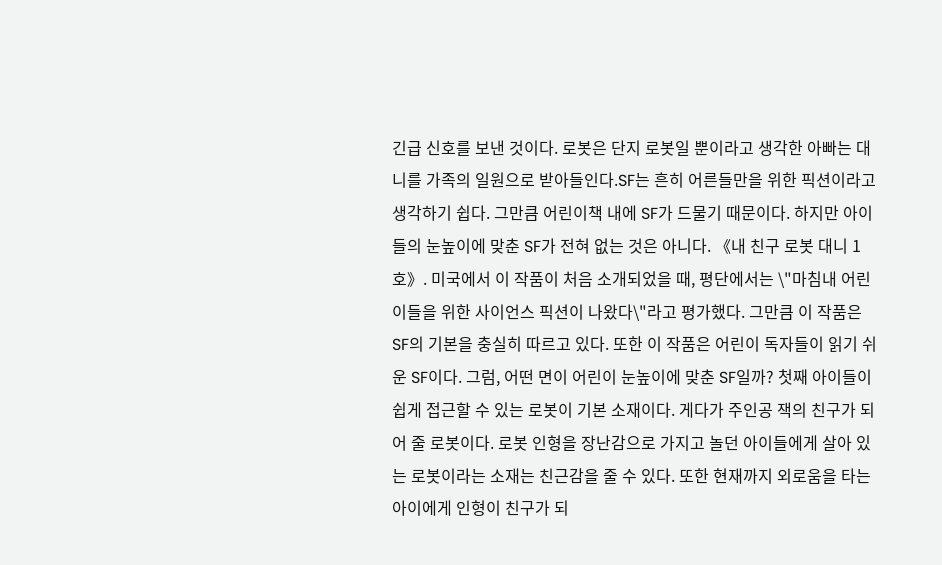긴급 신호를 보낸 것이다. 로봇은 단지 로봇일 뿐이라고 생각한 아빠는 대니를 가족의 일원으로 받아들인다.SF는 흔히 어른들만을 위한 픽션이라고 생각하기 쉽다. 그만큼 어린이책 내에 SF가 드물기 때문이다. 하지만 아이들의 눈높이에 맞춘 SF가 전혀 없는 것은 아니다. 《내 친구 로봇 대니 1호》. 미국에서 이 작품이 처음 소개되었을 때, 평단에서는 \"마침내 어린이들을 위한 사이언스 픽션이 나왔다\"라고 평가했다. 그만큼 이 작품은 SF의 기본을 충실히 따르고 있다. 또한 이 작품은 어린이 독자들이 읽기 쉬운 SF이다. 그럼, 어떤 면이 어린이 눈높이에 맞춘 SF일까? 첫째 아이들이 쉽게 접근할 수 있는 로봇이 기본 소재이다. 게다가 주인공 잭의 친구가 되어 줄 로봇이다. 로봇 인형을 장난감으로 가지고 놀던 아이들에게 살아 있는 로봇이라는 소재는 친근감을 줄 수 있다. 또한 현재까지 외로움을 타는 아이에게 인형이 친구가 되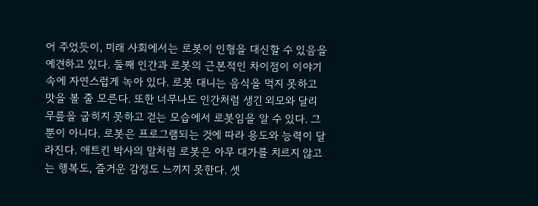어 주었듯이, 미래 사회에서는 로봇이 인형을 대신할 수 있음을 예견하고 있다. 둘째 인간과 로봇의 근본적인 차이점이 이야기 속에 자연스럽게 녹아 있다. 로봇 대니는 음식을 먹지 못하고 맛을 볼 줄 모른다. 또한 너무나도 인간처럼 생긴 외모와 달리 무릎을 굽히지 못하고 걷는 모습에서 로봇임을 알 수 있다. 그뿐이 아니다. 로봇은 프로그램되는 것에 따라 용도와 능력이 달라진다. 애트킨 박사의 말처럼 로봇은 아무 대가를 치르지 않고는 행복도, 즐거운 감정도 느끼지 못한다. 셋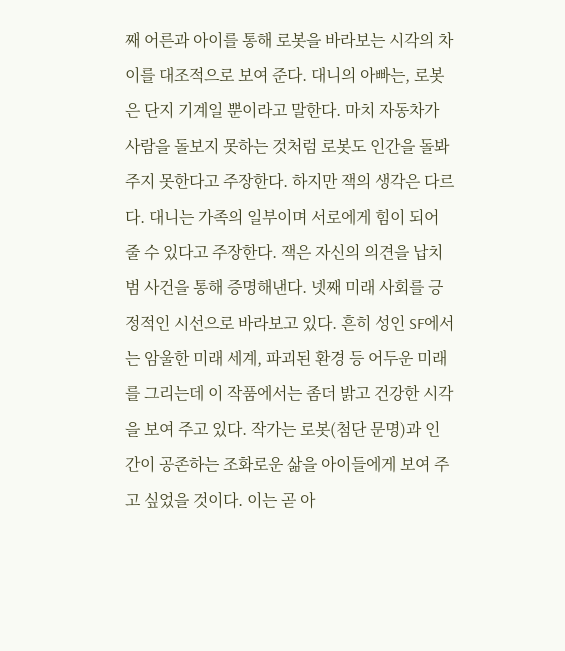째 어른과 아이를 통해 로봇을 바라보는 시각의 차이를 대조적으로 보여 준다. 대니의 아빠는, 로봇은 단지 기계일 뿐이라고 말한다. 마치 자동차가 사람을 돌보지 못하는 것처럼 로봇도 인간을 돌봐 주지 못한다고 주장한다. 하지만 잭의 생각은 다르다. 대니는 가족의 일부이며 서로에게 힘이 되어 줄 수 있다고 주장한다. 잭은 자신의 의견을 납치범 사건을 통해 증명해낸다. 넷째 미래 사회를 긍정적인 시선으로 바라보고 있다. 흔히 성인 SF에서는 암울한 미래 세계, 파괴된 환경 등 어두운 미래를 그리는데 이 작품에서는 좀더 밝고 건강한 시각을 보여 주고 있다. 작가는 로봇(첨단 문명)과 인간이 공존하는 조화로운 삶을 아이들에게 보여 주고 싶었을 것이다. 이는 곧 아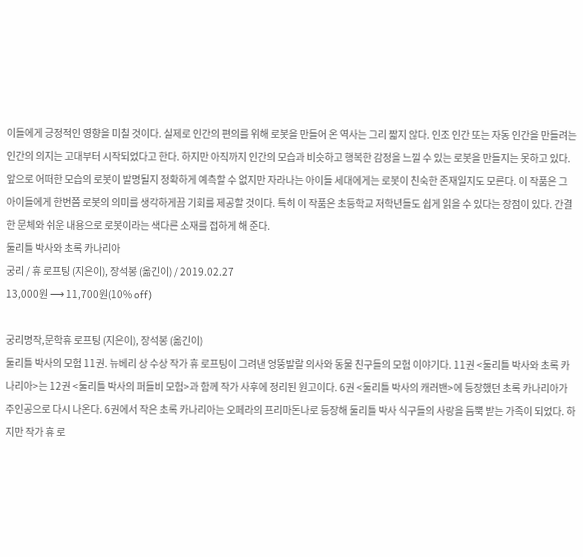이들에게 긍정적인 영향을 미칠 것이다. 실제로 인간의 편의를 위해 로봇을 만들어 온 역사는 그리 짧지 않다. 인조 인간 또는 자동 인간을 만들려는 인간의 의지는 고대부터 시작되었다고 한다. 하지만 아직까지 인간의 모습과 비슷하고 행복한 감정을 느낄 수 있는 로봇을 만들지는 못하고 있다. 앞으로 어떠한 모습의 로봇이 발명될지 정확하게 예측할 수 없지만 자라나는 아이들 세대에게는 로봇이 친숙한 존재일지도 모른다. 이 작품은 그 아이들에게 한번쯤 로봇의 의미를 생각하게끔 기회를 제공할 것이다. 특히 이 작품은 초등학교 저학년들도 쉽게 읽을 수 있다는 장점이 있다. 간결한 문체와 쉬운 내용으로 로봇이라는 색다른 소재를 접하게 해 준다.
둘리틀 박사와 초록 카나리아
궁리 / 휴 로프팅 (지은이), 장석봉 (옮긴이) / 2019.02.27
13,000원 ⟶ 11,700원(10% off)

궁리명작,문학휴 로프팅 (지은이), 장석봉 (옮긴이)
둘리틀 박사의 모험 11권. 뉴베리 상 수상 작가 휴 로프팅이 그려낸 엉뚱발랄 의사와 동물 친구들의 모험 이야기다. 11권 <둘리틀 박사와 초록 카나리아>는 12권 <둘리틀 박사의 퍼들비 모험>과 함께 작가 사후에 정리된 원고이다. 6권 <둘리틀 박사의 캐러밴>에 등장했던 초록 카나리아가 주인공으로 다시 나온다. 6권에서 작은 초록 카나리아는 오페라의 프리마돈나로 등장해 둘리틀 박사 식구들의 사랑을 듬뿍 받는 가족이 되었다. 하지만 작가 휴 로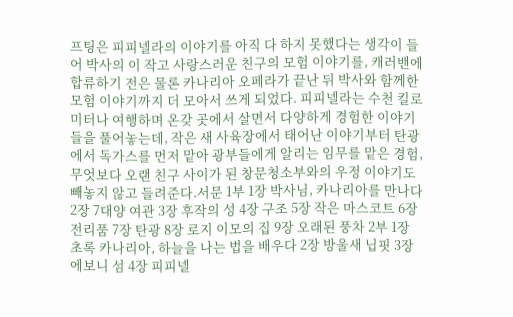프팅은 피피넬라의 이야기를 아직 다 하지 못했다는 생각이 들어 박사의 이 작고 사랑스러운 친구의 모험 이야기를, 캐러밴에 합류하기 전은 물론 카나리아 오페라가 끝난 뒤 박사와 함께한 모험 이야기까지 더 모아서 쓰게 되었다. 피피넬라는 수천 킬로미터나 여행하며 온갖 곳에서 살면서 다양하게 경험한 이야기들을 풀어놓는데, 작은 새 사육장에서 태어난 이야기부터 탄광에서 독가스를 먼저 맡아 광부들에게 알리는 임무를 맡은 경험, 무엇보다 오랜 친구 사이가 된 창문청소부와의 우정 이야기도 빼놓지 않고 들려준다.서문 1부 1장 박사님, 카나리아를 만나다 2장 7대양 여관 3장 후작의 성 4장 구조 5장 작은 마스코트 6장 전리품 7장 탄광 8장 로지 이모의 집 9장 오래된 풍차 2부 1장 초록 카나리아, 하늘을 나는 법을 배우다 2장 방울새 닙핏 3장 에보니 섬 4장 피피넬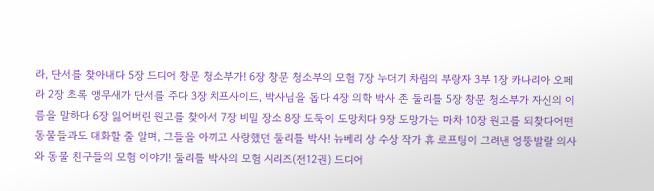라, 단서를 찾아내다 5장 드디어 창문 청소부가! 6장 창문 청소부의 모험 7장 누더기 차림의 부랑자 3부 1장 카나리아 오페라 2장 초록 앵무새가 단서를 주다 3장 치프사이드, 박사님을 돕다 4장 의학 박사 존 둘리틀 5장 창문 청소부가 자신의 이름을 말하다 6장 잃어버린 원고를 찾아서 7장 비밀 장소 8장 도둑이 도망치다 9장 도망가는 마차 10장 원고를 되찾다어떤 동물들과도 대화할 줄 알며, 그들을 아끼고 사랑했던 둘리틀 박사! 뉴베리 상 수상 작가 휴 로프팅이 그려낸 엉뚱발랄 의사와 동물 친구들의 모험 이야기! 둘리틀 박사의 모험 시리즈(전12권) 드디어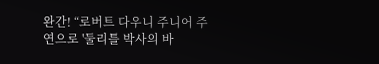완간! “로버트 다우니 주니어 주연으로 '둘리틀 박사의 바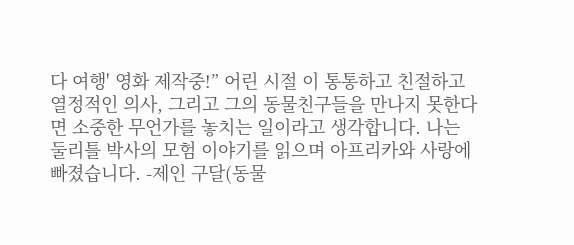다 여행' 영화 제작중!” 어린 시절 이 통통하고 친절하고 열정적인 의사, 그리고 그의 동물친구들을 만나지 못한다면 소중한 무언가를 놓치는 일이라고 생각합니다. 나는 둘리틀 박사의 모험 이야기를 읽으며 아프리카와 사랑에 빠졌습니다. -제인 구달(동물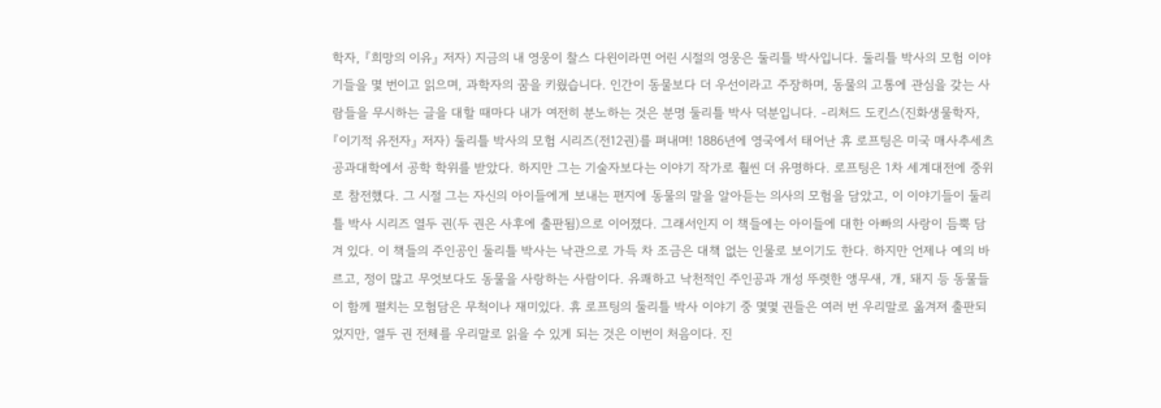학자, 『희망의 이유』 저자) 지금의 내 영웅이 찰스 다윈이라면 어린 시절의 영웅은 둘리틀 박사입니다. 둘리틀 박사의 모험 이야기들을 몇 번이고 읽으며, 과학자의 꿈을 키웠습니다. 인간이 동물보다 더 우선이라고 주장하며, 동물의 고통에 관심을 갖는 사람들을 무시하는 글을 대할 때마다 내가 여전히 분노하는 것은 분명 둘리틀 박사 덕분입니다. -리처드 도킨스(진화생물학자, 『이기적 유전자』 저자) 둘리틀 박사의 모험 시리즈(전12권)를 펴내며! 1886년에 영국에서 태어난 휴 로프팅은 미국 매사추세츠 공과대학에서 공학 학위를 받았다. 하지만 그는 기술자보다는 이야기 작가로 훨씬 더 유명하다. 로프팅은 1차 세계대전에 중위로 참전했다. 그 시절 그는 자신의 아이들에게 보내는 편지에 동물의 말을 알아듣는 의사의 모험을 담았고, 이 이야기들이 둘리틀 박사 시리즈 열두 권(두 권은 사후에 출판됨)으로 이어졌다. 그래서인지 이 책들에는 아이들에 대한 아빠의 사랑이 듬뿍 담겨 있다. 이 책들의 주인공인 둘리틀 박사는 낙관으로 가득 차 조금은 대책 없는 인물로 보이기도 한다. 하지만 언제나 예의 바르고, 정이 많고 무엇보다도 동물을 사랑하는 사람이다. 유쾌하고 낙천적인 주인공과 개성 뚜렷한 앵무새, 개, 돼지 등 동물들이 함께 펼치는 모험담은 무척이나 재미있다. 휴 로프팅의 둘리틀 박사 이야기 중 몇몇 권들은 여러 번 우리말로 옮겨져 출판되었지만, 열두 권 전체를 우리말로 읽을 수 있게 되는 것은 이번이 처음이다. 진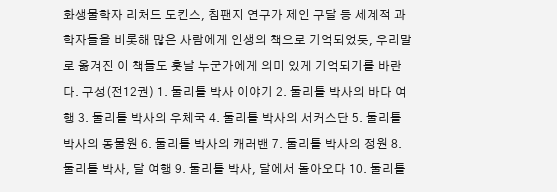화생물학자 리처드 도킨스, 침팬지 연구가 제인 구달 등 세계적 과학자들을 비롯해 많은 사람에게 인생의 책으로 기억되었듯, 우리말로 옮겨진 이 책들도 훗날 누군가에게 의미 있게 기억되기를 바란다. 구성(전12권) 1. 둘리틀 박사 이야기 2. 둘리틀 박사의 바다 여행 3. 둘리틀 박사의 우체국 4. 둘리틀 박사의 서커스단 5. 둘리틀 박사의 동물원 6. 둘리틀 박사의 캐러밴 7. 둘리틀 박사의 정원 8. 둘리틀 박사, 달 여행 9. 둘리틀 박사, 달에서 돌아오다 10. 둘리틀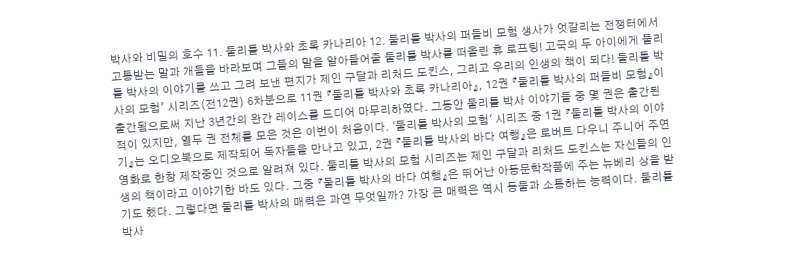박사와 비밀의 호수 11. 둘리틀 박사와 초록 카나리아 12. 둘리틀 박사의 퍼들비 모험 생사가 엇갈리는 전쟁터에서 고통받는 말과 개들을 바라보며 그들의 말을 알아들어줄 둘리틀 박사를 떠올린 휴 로프팅! 고국의 두 아이에게 둘리틀 박사의 이야기를 쓰고 그려 보낸 편지가 제인 구달과 리처드 도킨스, 그리고 우리의 인생의 책이 되다! 둘리틀 박사의 모험’ 시리즈(전12권) 6차분으로 11권 『둘리틀 박사와 초록 카나리아』, 12권 『둘리틀 박사의 퍼들비 모험』이 출간됨으로써 지난 3년간의 완간 레이스를 드디어 마무리하였다. 그동안 둘리틀 박사 이야기들 중 몇 권은 출간된 적이 있지만, 열두 권 전체를 모은 것은 이번이 처음이다. '둘리틀 박사의 모험' 시리즈 중 1권 『둘리틀 박사의 이야기』는 오디오북으로 제작되어 독자들을 만나고 있고, 2권 『둘리틀 박사의 바다 여행』은 로버트 다우니 주니어 주연 영화로 한창 제작중인 것으로 알려져 있다. 둘리틀 박사의 모험 시리즈는 제인 구달과 리처드 도킨스는 자신들의 인생의 책이라고 이야기한 바도 있다. 그중 『둘리틀 박사의 바다 여행』은 뛰어난 아동문학작품에 주는 뉴베리 상을 받기도 했다. 그렇다면 둘리틀 박사의 매력은 과연 무엇일까? 가장 큰 매력은 역시 동물과 소통하는 능력이다. 둘리틀 박사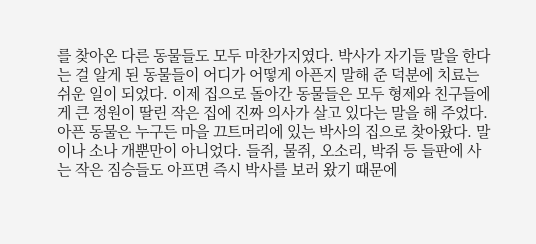를 찾아온 다른 동물들도 모두 마찬가지였다. 박사가 자기들 말을 한다는 걸 알게 된 동물들이 어디가 어떻게 아픈지 말해 준 덕분에 치료는 쉬운 일이 되었다. 이제 집으로 돌아간 동물들은 모두 형제와 친구들에게 큰 정원이 딸린 작은 집에 진짜 의사가 살고 있다는 말을 해 주었다. 아픈 동물은 누구든 마을 끄트머리에 있는 박사의 집으로 찾아왔다. 말이나 소나 개뿐만이 아니었다. 들쥐, 물쥐, 오소리, 박쥐 등 들판에 사는 작은 짐승들도 아프면 즉시 박사를 보러 왔기 때문에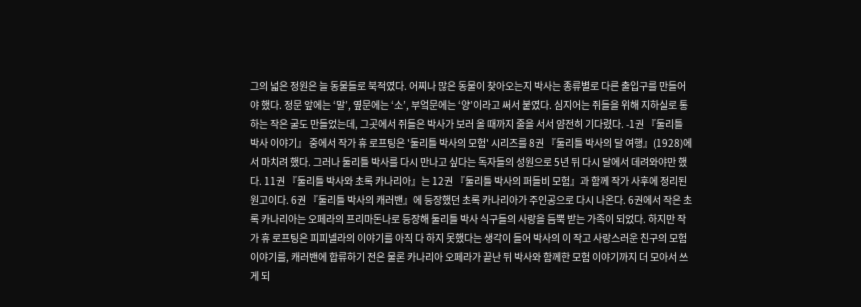그의 넓은 정원은 늘 동물들로 북적였다. 어찌나 많은 동물이 찾아오는지 박사는 종류별로 다른 출입구를 만들어야 했다. 정문 앞에는 ‘말’, 옆문에는 ‘소’, 부엌문에는 ‘양’이라고 써서 붙였다. 심지어는 쥐들을 위해 지하실로 통하는 작은 굴도 만들었는데, 그곳에서 쥐들은 박사가 보러 올 때까지 줄을 서서 얌전히 기다렸다. -1권 『둘리틀 박사 이야기』 중에서 작가 휴 로프팅은 '둘리틀 박사의 모험' 시리즈를 8권 『둘리틀 박사의 달 여행』(1928)에서 마치려 했다. 그러나 둘리틀 박사를 다시 만나고 싶다는 독자들의 성원으로 5년 뒤 다시 달에서 데려와야만 했다. 11권 『둘리틀 박사와 초록 카나리아』는 12권 『둘리틀 박사의 퍼들비 모험』과 함께 작가 사후에 정리된 원고이다. 6권 『둘리틀 박사의 캐러밴』에 등장했던 초록 카나리아가 주인공으로 다시 나온다. 6권에서 작은 초록 카나리아는 오페라의 프리마돈나로 등장해 둘리틀 박사 식구들의 사랑을 듬뿍 받는 가족이 되었다. 하지만 작가 휴 로프팅은 피피넬라의 이야기를 아직 다 하지 못했다는 생각이 들어 박사의 이 작고 사랑스러운 친구의 모험 이야기를, 캐러밴에 합류하기 전은 물론 카나리아 오페라가 끝난 뒤 박사와 함께한 모험 이야기까지 더 모아서 쓰게 되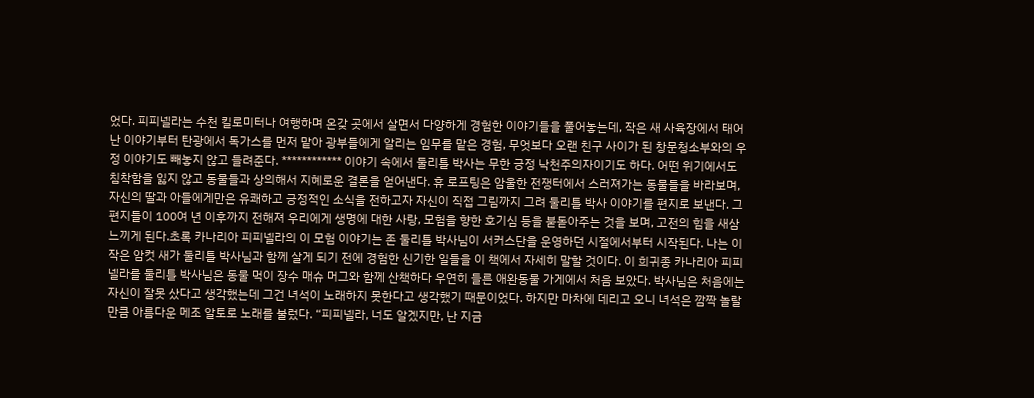었다. 피피넬라는 수천 킬로미터나 여행하며 온갖 곳에서 살면서 다양하게 경험한 이야기들을 풀어놓는데, 작은 새 사육장에서 태어난 이야기부터 탄광에서 독가스를 먼저 맡아 광부들에게 알리는 임무를 맡은 경험, 무엇보다 오랜 친구 사이가 된 창문청소부와의 우정 이야기도 빼놓지 않고 들려준다. ************ 이야기 속에서 둘리틀 박사는 무한 긍정 낙천주의자이기도 하다. 어떤 위기에서도 침착함을 잃지 않고 동물들과 상의해서 지혜로운 결론을 얻어낸다. 휴 로프팅은 암울한 전쟁터에서 스러져가는 동물들을 바라보며, 자신의 딸과 아들에게만은 유쾌하고 긍정적인 소식을 전하고자 자신이 직접 그림까지 그려 둘리틀 박사 이야기를 편지로 보낸다. 그 편지들이 100여 년 이후까지 전해져 우리에게 생명에 대한 사랑, 모험을 향한 호기심 등을 붇돋아주는 것을 보며, 고전의 힘을 새삼 느끼게 된다.초록 카나리아 피피넬라의 이 모험 이야기는 존 둘리틀 박사님이 서커스단을 운영하던 시절에서부터 시작된다. 나는 이 작은 암컷 새가 둘리틀 박사님과 함께 살게 되기 전에 경험한 신기한 일들을 이 책에서 자세히 말할 것이다. 이 희귀종 카나리아 피피넬라를 둘리틀 박사님은 동물 먹이 장수 매슈 머그와 함께 산책하다 우연히 들른 애완동물 가게에서 처음 보았다. 박사님은 처음에는 자신이 잘못 샀다고 생각했는데 그건 녀석이 노래하지 못한다고 생각했기 때문이었다. 하지만 마차에 데리고 오니 녀석은 깜짝 놀랄 만큼 아름다운 메조 알토로 노래를 불렀다. “피피넬라, 너도 알겠지만, 난 지금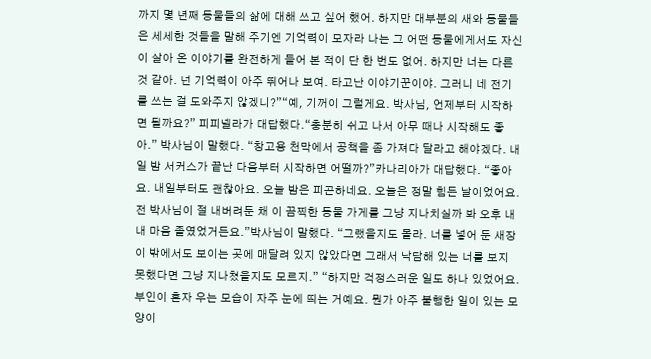까지 몇 년째 동물들의 삶에 대해 쓰고 싶어 했어. 하지만 대부분의 새와 동물들은 세세한 것들을 말해 주기엔 기억력이 모자라 나는 그 어떤 동물에게서도 자신이 살아 온 이야기를 완전하게 들어 본 적이 단 한 번도 없어. 하지만 너는 다른 것 같아. 넌 기억력이 아주 뛰어나 보여. 타고난 이야기꾼이야. 그러니 네 전기를 쓰는 걸 도와주지 않겠니?”“예, 기꺼이 그럴게요. 박사님, 언제부터 시작하면 될까요?” 피피넬라가 대답했다.“충분히 쉬고 나서 아무 때나 시작해도 좋아.” 박사님이 말했다. “창고용 천막에서 공책을 좀 가져다 달라고 해야겠다. 내일 밤 서커스가 끝난 다음부터 시작하면 어떨까?”카나리아가 대답했다. “좋아요. 내일부터도 괜찮아요. 오늘 밤은 피곤하네요. 오늘은 정말 힘든 날이었어요. 전 박사님이 절 내버려둔 채 이 끔찍한 동물 가게를 그냥 지나치실까 봐 오후 내내 마음 졸였었거든요.”박사님이 말했다. “그랬을지도 몰라. 너를 넣어 둔 새장이 밖에서도 보이는 곳에 매달려 있지 않았다면 그래서 낙담해 있는 너를 보지 못했다면 그냥 지나쳤을지도 모르지.” “하지만 걱정스러운 일도 하나 있었어요. 부인이 혼자 우는 모습이 자주 눈에 띄는 거예요. 뭔가 아주 불행한 일이 있는 모양이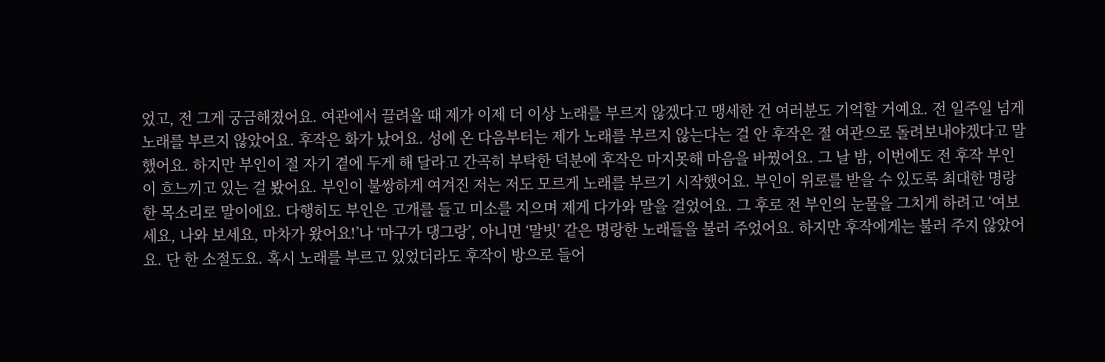었고, 전 그게 궁금해졌어요. 여관에서 끌려올 때 제가 이제 더 이상 노래를 부르지 않겠다고 맹세한 건 여러분도 기억할 거예요. 전 일주일 넘게 노래를 부르지 않았어요. 후작은 화가 났어요. 성에 온 다음부터는 제가 노래를 부르지 않는다는 걸 안 후작은 절 여관으로 돌려보내야겠다고 말했어요. 하지만 부인이 절 자기 곁에 두게 해 달라고 간곡히 부탁한 덕분에 후작은 마지못해 마음을 바꿨어요. 그 날 밤, 이번에도 전 후작 부인이 흐느끼고 있는 걸 봤어요. 부인이 불쌍하게 여겨진 저는 저도 모르게 노래를 부르기 시작했어요. 부인이 위로를 받을 수 있도록 최대한 명랑한 목소리로 말이에요. 다행히도 부인은 고개를 들고 미소를 지으며 제게 다가와 말을 걸었어요. 그 후로 전 부인의 눈물을 그치게 하려고 ‘여보세요, 나와 보세요, 마차가 왔어요!’나 ‘마구가 댕그랑’, 아니면 ‘말빗’ 같은 명랑한 노래들을 불러 주었어요. 하지만 후작에게는 불러 주지 않았어요. 단 한 소절도요. 혹시 노래를 부르고 있었더라도 후작이 방으로 들어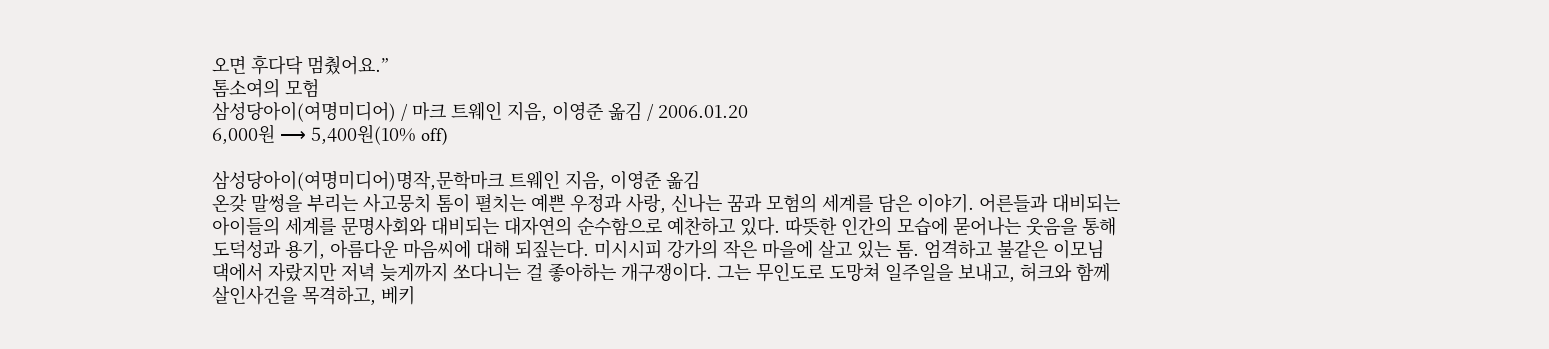오면 후다닥 멈췄어요.”
톰소여의 모험
삼성당아이(여명미디어) / 마크 트웨인 지음, 이영준 옮김 / 2006.01.20
6,000원 ⟶ 5,400원(10% off)

삼성당아이(여명미디어)명작,문학마크 트웨인 지음, 이영준 옮김
온갖 말썽을 부리는 사고뭉치 톰이 펼치는 예쁜 우정과 사랑, 신나는 꿈과 모험의 세계를 담은 이야기. 어른들과 대비되는 아이들의 세계를 문명사회와 대비되는 대자연의 순수함으로 예찬하고 있다. 따뜻한 인간의 모습에 묻어나는 웃음을 통해 도덕성과 용기, 아름다운 마음씨에 대해 되짚는다. 미시시피 강가의 작은 마을에 살고 있는 톰. 엄격하고 불같은 이모님 댁에서 자랐지만 저녁 늦게까지 쏘다니는 걸 좋아하는 개구쟁이다. 그는 무인도로 도망쳐 일주일을 보내고, 허크와 함께 살인사건을 목격하고, 베키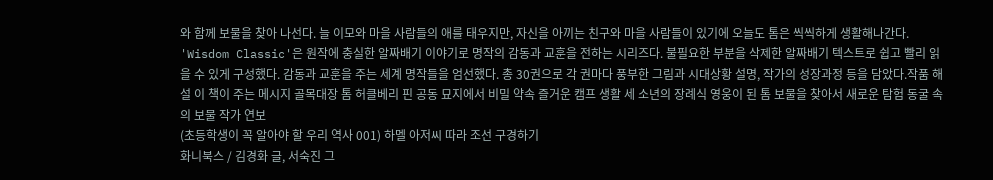와 함께 보물을 찾아 나선다. 늘 이모와 마을 사람들의 애를 태우지만, 자신을 아끼는 친구와 마을 사람들이 있기에 오늘도 톰은 씩씩하게 생활해나간다. 'Wisdom Classic'은 원작에 충실한 알짜배기 이야기로 명작의 감동과 교훈을 전하는 시리즈다. 불필요한 부분을 삭제한 알짜배기 텍스트로 쉽고 빨리 읽을 수 있게 구성했다. 감동과 교훈을 주는 세계 명작들을 엄선했다. 총 30권으로 각 권마다 풍부한 그림과 시대상황 설명, 작가의 성장과정 등을 담았다.작품 해설 이 책이 주는 메시지 골목대장 톰 허클베리 핀 공동 묘지에서 비밀 약속 즐거운 캠프 생활 세 소년의 장례식 영웅이 된 톰 보물을 찾아서 새로운 탐험 동굴 속의 보물 작가 연보
(초등학생이 꼭 알아야 할 우리 역사 001) 하멜 아저씨 따라 조선 구경하기
화니북스 / 김경화 글, 서숙진 그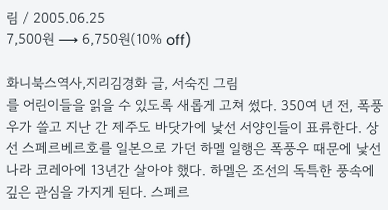림 / 2005.06.25
7,500원 ⟶ 6,750원(10% off)

화니북스역사,지리김경화 글, 서숙진 그림
를 어린이들을 읽을 수 있도록 새롭게 고쳐 썼다. 350여 년 전, 폭풍우가 쓸고 지난 간 제주도 바닷가에 낯선 서양인들이 표류한다. 상선 스페르베르호를 일본으로 가던 하멜 일행은 폭풍우 때문에 낯선 나라 코레아에 13년간 살아야 했다. 하멜은 조선의 독특한 풍속에 깊은 관심을 가지게 된다. 스페르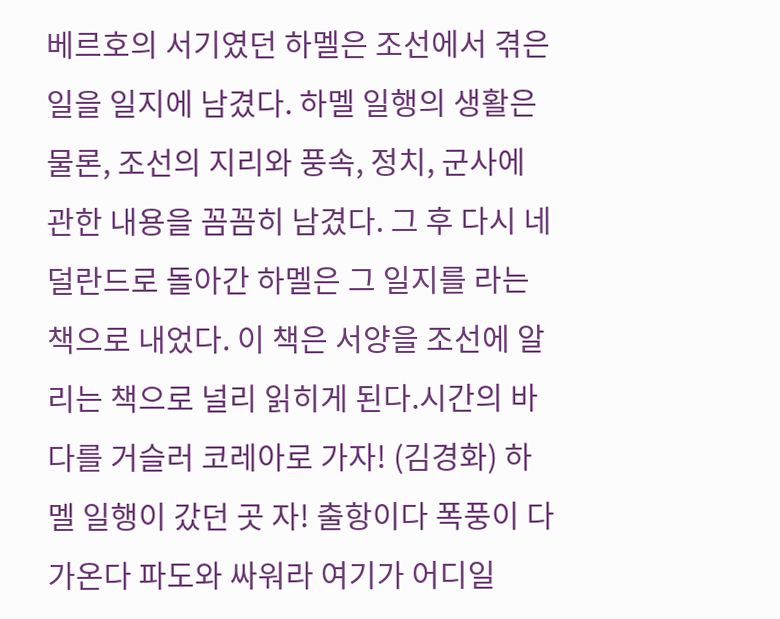베르호의 서기였던 하멜은 조선에서 겪은 일을 일지에 남겼다. 하멜 일행의 생활은 물론, 조선의 지리와 풍속, 정치, 군사에 관한 내용을 꼼꼼히 남겼다. 그 후 다시 네덜란드로 돌아간 하멜은 그 일지를 라는 책으로 내었다. 이 책은 서양을 조선에 알리는 책으로 널리 읽히게 된다.시간의 바다를 거슬러 코레아로 가자! (김경화) 하멜 일행이 갔던 곳 자! 출항이다 폭풍이 다가온다 파도와 싸워라 여기가 어디일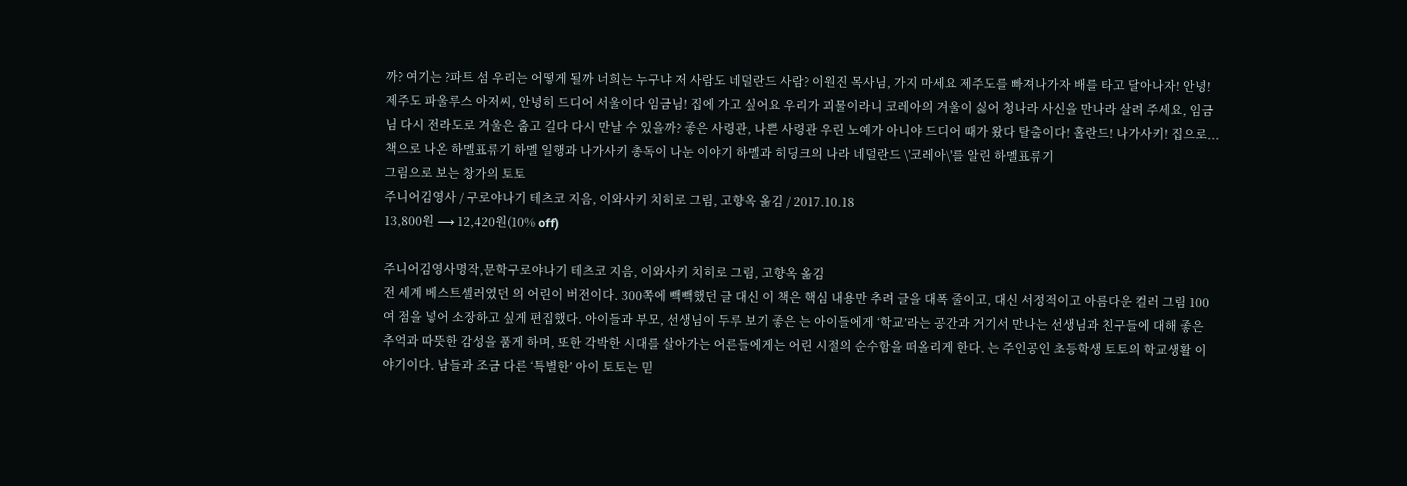까? 여기는 ?파트 섬 우리는 어떻게 될까 너희는 누구냐 저 사람도 네덜란드 사람? 이원진 목사님, 가지 마세요 제주도를 빠져나가자 배를 타고 달아나자! 안녕! 제주도 파울루스 아저씨, 안녕히 드디어 서울이다 임금님! 집에 가고 싶어요 우리가 괴물이라니 코레아의 겨울이 싫어 청나라 사신을 만나라 살려 주세요, 임금님 다시 전라도로 겨울은 춥고 길다 다시 만날 수 있을까? 좋은 사령관, 나쁜 사령관 우린 노예가 아니야 드디어 때가 왔다 탈출이다! 홀란드! 나가사키! 집으로... 책으로 나온 하멜표류기 하멜 일행과 나가사키 총독이 나눈 이야기 하멜과 히딩크의 나라 네덜란드 \'코레아\'를 알린 하멜표류기
그림으로 보는 창가의 토토
주니어김영사 / 구로야나기 테츠코 지음, 이와사키 치히로 그림, 고향옥 옮김 / 2017.10.18
13,800원 ⟶ 12,420원(10% off)

주니어김영사명작,문학구로야나기 테츠코 지음, 이와사키 치히로 그림, 고향옥 옮김
전 세계 베스트셀러였던 의 어린이 버전이다. 300쪽에 빽빽했던 글 대신 이 책은 핵심 내용만 추려 글을 대폭 줄이고, 대신 서정적이고 아름다운 컬러 그림 100여 점을 넣어 소장하고 싶게 편집했다. 아이들과 부모, 선생님이 두루 보기 좋은 는 아이들에게 ‘학교’라는 공간과 거기서 만나는 선생님과 친구들에 대해 좋은 추억과 따뜻한 감성을 품게 하며, 또한 각박한 시대를 살아가는 어른들에게는 어린 시절의 순수함을 떠올리게 한다. 는 주인공인 초등학생 토토의 학교생활 이야기이다. 남들과 조금 다른 ‘특별한’ 아이 토토는 믿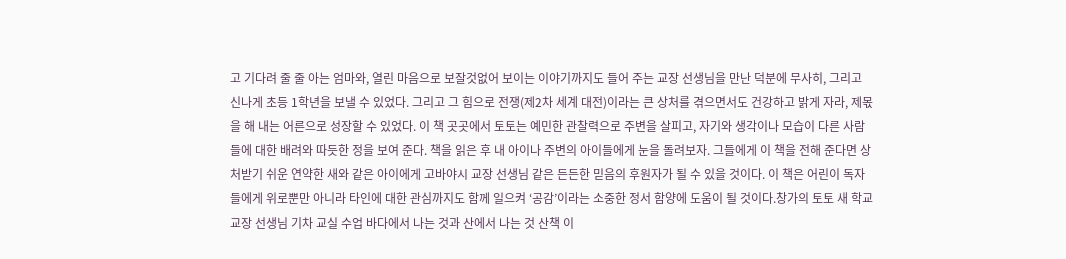고 기다려 줄 줄 아는 엄마와, 열린 마음으로 보잘것없어 보이는 이야기까지도 들어 주는 교장 선생님을 만난 덕분에 무사히, 그리고 신나게 초등 1학년을 보낼 수 있었다. 그리고 그 힘으로 전쟁(제2차 세계 대전)이라는 큰 상처를 겪으면서도 건강하고 밝게 자라, 제몫을 해 내는 어른으로 성장할 수 있었다. 이 책 곳곳에서 토토는 예민한 관찰력으로 주변을 살피고, 자기와 생각이나 모습이 다른 사람들에 대한 배려와 따듯한 정을 보여 준다. 책을 읽은 후 내 아이나 주변의 아이들에게 눈을 돌려보자. 그들에게 이 책을 전해 준다면 상처받기 쉬운 연약한 새와 같은 아이에게 고바야시 교장 선생님 같은 든든한 믿음의 후원자가 될 수 있을 것이다. 이 책은 어린이 독자들에게 위로뿐만 아니라 타인에 대한 관심까지도 함께 일으켜 ‘공감’이라는 소중한 정서 함양에 도움이 될 것이다.창가의 토토 새 학교 교장 선생님 기차 교실 수업 바다에서 나는 것과 산에서 나는 것 산책 이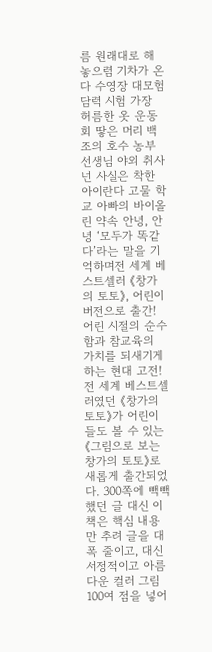름 원래대로 해 놓으렴 기차가 온다 수영장 대모험 담력 시험 가장 허름한 옷 운동회 땋은 머리 백조의 호수 농부 선생님 야외 취사 넌 사실은 착한 아이란다 고물 학교 아빠의 바이올린 약속 안녕, 안녕 ‘모두가 똑같다’라는 말을 기억하며전 세계 베스트셀러 《창가의 토토》, 어린이 버전으로 출간! 어린 시절의 순수함과 참교육의 가치를 되새기게 하는 현대 고전! 전 세계 베스트셀러였던 《창가의 토토》가 어린이들도 볼 수 있는 《그림으로 보는 창가의 토토》로 새롭게 출간되었다. 300쪽에 빽빽했던 글 대신 이 책은 핵심 내용만 추려 글을 대폭 줄이고, 대신 서정적이고 아름다운 컬러 그림 100여 점을 넣어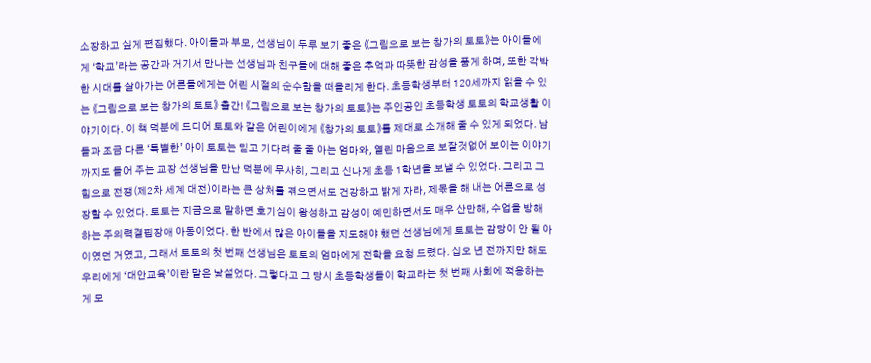소장하고 싶게 편집했다. 아이들과 부모, 선생님이 두루 보기 좋은 《그림으로 보는 창가의 토토》는 아이들에게 ‘학교’라는 공간과 거기서 만나는 선생님과 친구들에 대해 좋은 추억과 따뜻한 감성을 품게 하며, 또한 각박한 시대를 살아가는 어른들에게는 어린 시절의 순수함을 떠올리게 한다. 초등학생부터 120세까지 읽을 수 있는 《그림으로 보는 창가의 토토》 출간! 《그림으로 보는 창가의 토토》는 주인공인 초등학생 토토의 학교생활 이야기이다. 이 책 덕분에 드디어 토토와 같은 어린이에게 《창가의 토토》를 제대로 소개해 줄 수 있게 되었다. 남들과 조금 다른 ‘특별한’ 아이 토토는 믿고 기다려 줄 줄 아는 엄마와, 열린 마음으로 보잘것없어 보이는 이야기까지도 들어 주는 교장 선생님을 만난 덕분에 무사히, 그리고 신나게 초등 1학년을 보낼 수 있었다. 그리고 그 힘으로 전쟁(제2차 세계 대전)이라는 큰 상처를 겪으면서도 건강하고 밝게 자라, 제몫을 해 내는 어른으로 성장할 수 있었다. 토토는 지금으로 말하면 호기심이 왕성하고 감성이 예민하면서도 매우 산만해, 수업을 방해하는 주의력결핍장애 아동이었다. 한 반에서 많은 아이들을 지도해야 했던 선생님에게 토토는 감당이 안 될 아이였던 거였고, 그래서 토토의 첫 번째 선생님은 토토의 엄마에게 전학을 요청 드렸다. 십오 년 전까지만 해도 우리에게 ‘대안교육’이란 말은 낯설었다. 그렇다고 그 당시 초등학생들이 학교라는 첫 번째 사회에 적응하는 게 모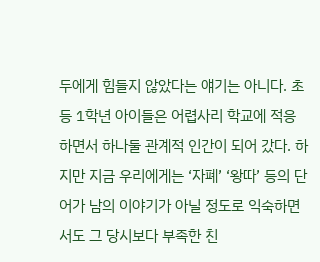두에게 힘들지 않았다는 얘기는 아니다. 초등 1학년 아이들은 어렵사리 학교에 적응하면서 하나둘 관계적 인간이 되어 갔다. 하지만 지금 우리에게는 ‘자폐’ ‘왕따’ 등의 단어가 남의 이야기가 아닐 정도로 익숙하면서도 그 당시보다 부족한 친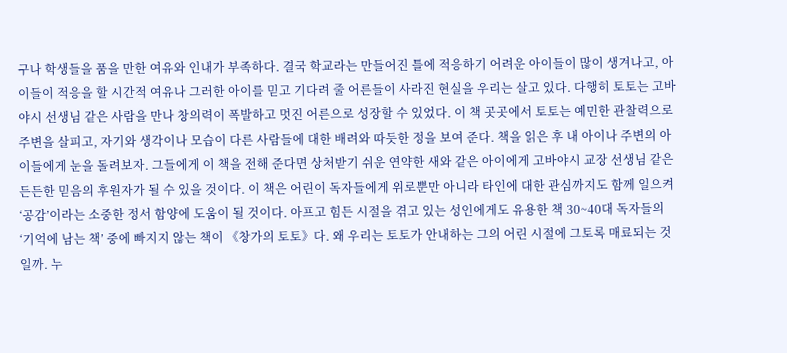구나 학생들을 품을 만한 여유와 인내가 부족하다. 결국 학교라는 만들어진 틀에 적응하기 어려운 아이들이 많이 생겨나고, 아이들이 적응을 할 시간적 여유나 그러한 아이를 믿고 기다려 줄 어른들이 사라진 현실을 우리는 살고 있다. 다행히 토토는 고바야시 선생님 같은 사람을 만나 창의력이 폭발하고 멋진 어른으로 성장할 수 있었다. 이 책 곳곳에서 토토는 예민한 관찰력으로 주변을 살피고, 자기와 생각이나 모습이 다른 사람들에 대한 배려와 따듯한 정을 보여 준다. 책을 읽은 후 내 아이나 주변의 아이들에게 눈을 돌려보자. 그들에게 이 책을 전해 준다면 상처받기 쉬운 연약한 새와 같은 아이에게 고바야시 교장 선생님 같은 든든한 믿음의 후원자가 될 수 있을 것이다. 이 책은 어린이 독자들에게 위로뿐만 아니라 타인에 대한 관심까지도 함께 일으켜 ‘공감’이라는 소중한 정서 함양에 도움이 될 것이다. 아프고 힘든 시절을 겪고 있는 성인에게도 유용한 책 30~40대 독자들의 ‘기억에 남는 책’ 중에 빠지지 않는 책이 《창가의 토토》다. 왜 우리는 토토가 안내하는 그의 어린 시절에 그토록 매료되는 것일까. 누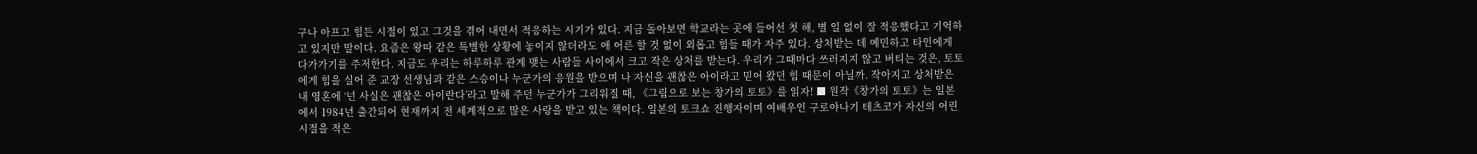구나 아프고 힘든 시절이 있고 그것을 겪어 내면서 적응하는 시기가 있다. 지금 돌아보면 학교라는 곳에 들어선 첫 해, 별 일 없이 잘 적응했다고 기억하고 있지만 말이다. 요즘은 왕따 같은 특별한 상황에 놓이지 않더라도 애 어른 할 것 없이 외롭고 힘들 때가 자주 있다. 상처받는 데 예민하고 타인에게 다가가기를 주저한다. 지금도 우리는 하루하루 관계 맺는 사람들 사이에서 크고 작은 상처를 받는다. 우리가 그때마다 쓰러지지 않고 버티는 것은, 토토에게 힘을 실어 준 교장 선생님과 같은 스승이나 누군가의 응원을 받으며 나 자신을 괜찮은 아이라고 믿어 왔던 힘 때문이 아닐까. 작아지고 상처받은 내 영혼에 ‘넌 사실은 괜찮은 아이란다’라고 말해 주던 누군가가 그리워질 때, 《그림으로 보는 창가의 토토》를 읽자! ■ 원작《창가의 토토》는 일본에서 1984년 출간되어 현재까지 전 세계적으로 많은 사랑을 받고 있는 책이다. 일본의 토크쇼 진행자이며 여배우인 구로야나기 테츠코가 자신의 어린 시절을 적은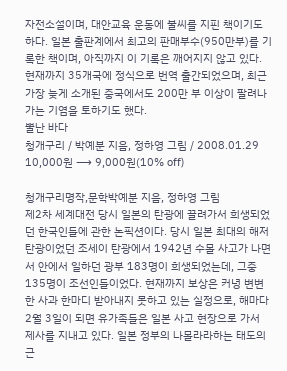자전소설이며, 대안교육 운동에 불씨를 지핀 책이기도 하다. 일본 출판계에서 최고의 판매부수(950만부)를 기록한 책이며, 아직까지 이 기록은 깨어지지 않고 있다. 현재까지 35개국에 정식으로 번역 출간되었으며, 최근 가장 늦게 소개된 중국에서도 200만 부 이상이 팔려나가는 기염을 토하기도 했다.
뿔난 바다
청개구리 / 박예분 지음, 정하영 그림 / 2008.01.29
10,000원 ⟶ 9,000원(10% off)

청개구리명작,문학박예분 지음, 정하영 그림
제2차 세계대전 당시 일본의 탄광에 끌려가서 희생되었던 한국인들에 관한 논픽션이다. 당시 일본 최대의 해저 탄광이었던 조세이 탄광에서 1942년 수몰 사고가 나면서 안에서 일하던 광부 183명이 희생되었는데, 그중 135명이 조선인들이었다. 현재까지 보상은 커녕 변변한 사과 한마디 받아내지 못하고 있는 실정으로, 해마다 2월 3일이 되면 유가족들은 일본 사고 현장으로 가서 제사를 지내고 있다. 일본 정부의 나몰라라하는 태도의 근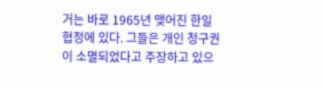거는 바로 1965년 맺어진 한일협정에 있다. 그들은 개인 청구권이 소멸되었다고 주장하고 있으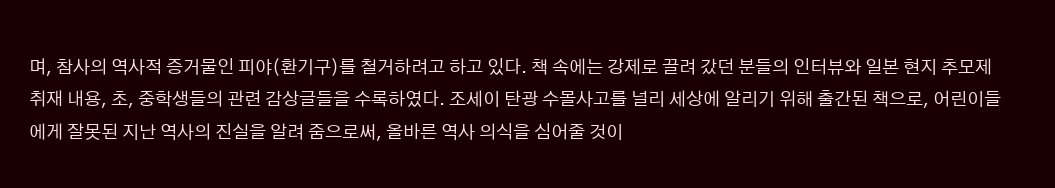며, 참사의 역사적 증거물인 피야(환기구)를 철거하려고 하고 있다. 책 속에는 강제로 끌려 갔던 분들의 인터뷰와 일본 현지 추모제 취재 내용, 초, 중학생들의 관련 감상글들을 수록하였다. 조세이 탄광 수몰사고를 널리 세상에 알리기 위해 출간된 책으로, 어린이들에게 잘못된 지난 역사의 진실을 알려 줌으로써, 올바른 역사 의식을 심어줄 것이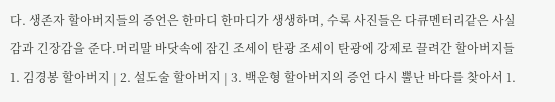다. 생존자 할아버지들의 증언은 한마디 한마디가 생생하며, 수록 사진들은 다큐멘터리같은 사실감과 긴장감을 준다.머리말 바닷속에 잠긴 조세이 탄광 조세이 탄광에 강제로 끌려간 할아버지들 1. 김경봉 할아버지 | 2. 설도술 할아버지 | 3. 백운형 할아버지의 증언 다시 뿔난 바다를 찾아서 1.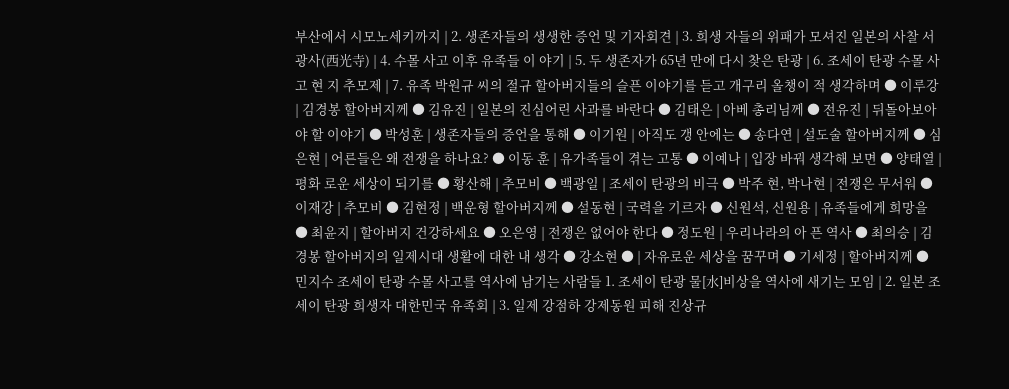부산에서 시모노세키까지 | 2. 생존자들의 생생한 증언 및 기자회견 | 3. 희생 자들의 위패가 모셔진 일본의 사찰 서광사(西光寺) | 4. 수몰 사고 이후 유족들 이 야기 | 5. 두 생존자가 65년 만에 다시 찾은 탄광 | 6. 조세이 탄광 수몰 사고 현 지 추모제 | 7. 유족 박원규 씨의 절규 할아버지들의 슬픈 이야기를 듣고 개구리 올챙이 적 생각하며 ● 이루강 | 김경봉 할아버지께 ● 김유진 | 일본의 진심어린 사과를 바란다 ● 김태은 | 아베 총리님께 ● 전유진 | 뒤돌아보아야 할 이야기 ● 박성훈 | 생존자들의 증언을 통해 ● 이기원 | 아직도 갱 안에는 ● 송다연 | 설도술 할아버지께 ● 심은현 | 어른들은 왜 전쟁을 하나요? ● 이동 훈 | 유가족들이 겪는 고통 ● 이예나 | 입장 바꿔 생각해 보면 ● 양태열 | 평화 로운 세상이 되기를 ● 황산해 | 추모비 ● 백광일 | 조세이 탄광의 비극 ● 박주 현, 박나현 | 전쟁은 무서워 ● 이재강 | 추모비 ● 김현정 | 백운형 할아버지께 ● 설동현 | 국력을 기르자 ● 신원석, 신원용 | 유족들에게 희망을 ● 최윤지 | 할아버지 건강하세요 ● 오은영 | 전쟁은 없어야 한다 ● 정도원 | 우리나라의 아 픈 역사 ● 최의승 | 김경봉 할아버지의 일제시대 생활에 대한 내 생각 ● 강소현 ● | 자유로운 세상을 꿈꾸며 ● 기세정 | 할아버지께 ● 민지수 조세이 탄광 수몰 사고를 역사에 남기는 사람들 1. 조세이 탄광 물[水]비상을 역사에 새기는 모임 | 2. 일본 조세이 탄광 희생자 대한민국 유족회 | 3. 일제 강점하 강제동원 피해 진상규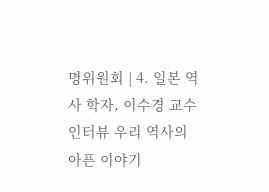명위원회 | 4. 일본 역사 학자, 이수경 교수 인터뷰 우리 역사의 아픈 이야기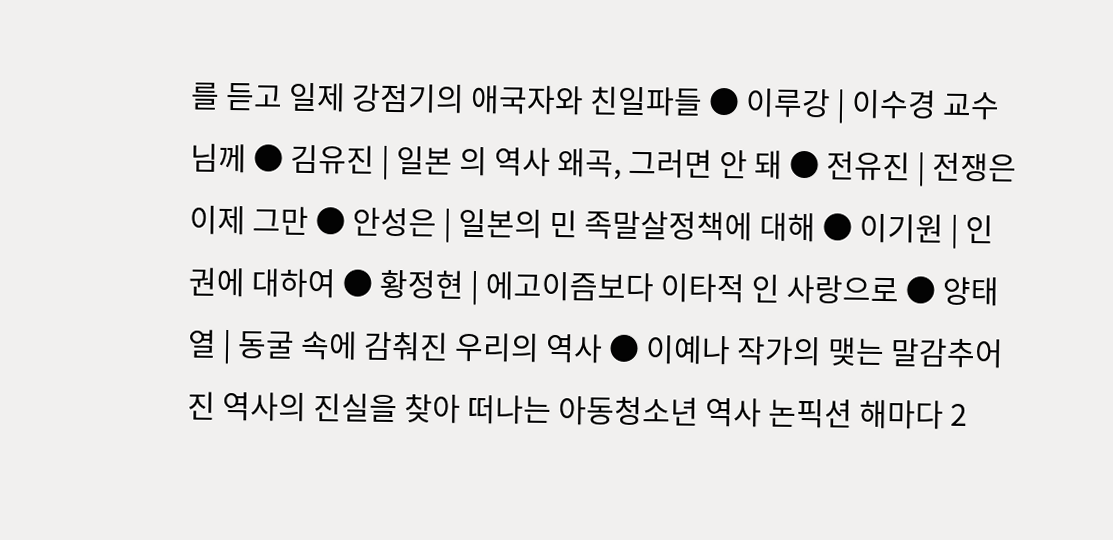를 듣고 일제 강점기의 애국자와 친일파들 ● 이루강 | 이수경 교수님께 ● 김유진 | 일본 의 역사 왜곡, 그러면 안 돼 ● 전유진 | 전쟁은 이제 그만 ● 안성은 | 일본의 민 족말살정책에 대해 ● 이기원 | 인권에 대하여 ● 황정현 | 에고이즘보다 이타적 인 사랑으로 ● 양태열 | 동굴 속에 감춰진 우리의 역사 ● 이예나 작가의 맺는 말감추어진 역사의 진실을 찾아 떠나는 아동청소년 역사 논픽션 해마다 2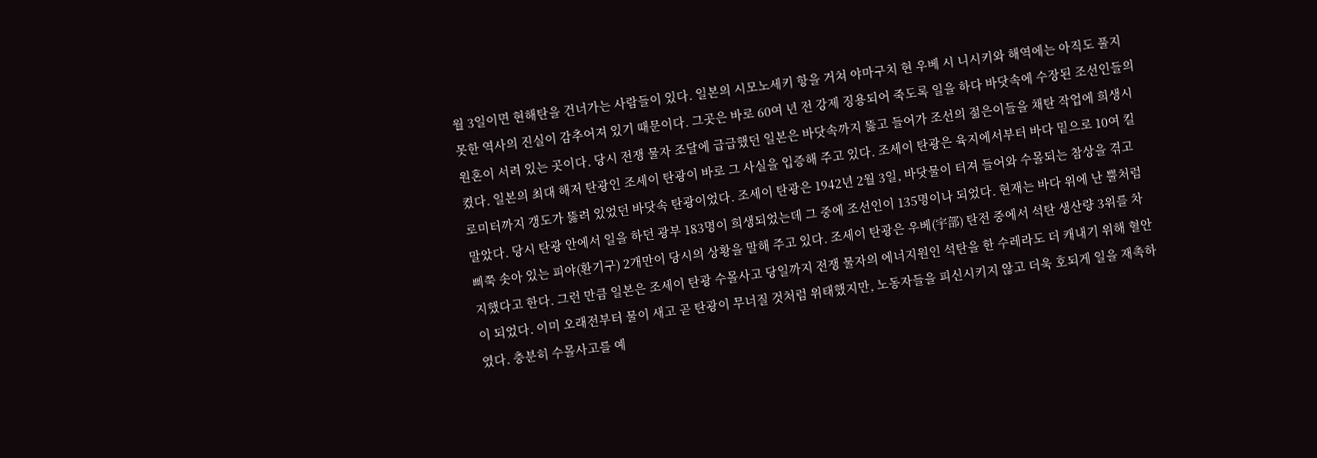월 3일이면 현해탄을 건너가는 사람들이 있다. 일본의 시모노세키 항을 거쳐 야마구치 현 우베 시 니시키와 해역에는 아직도 풀지 못한 역사의 진실이 감추어져 있기 때문이다. 그곳은 바로 60여 년 전 강제 징용되어 죽도록 일을 하다 바닷속에 수장된 조선인들의 원혼이 서려 있는 곳이다. 당시 전쟁 물자 조달에 급급했던 일본은 바닷속까지 뚫고 들어가 조선의 젊은이들을 채탄 작업에 희생시켰다. 일본의 최대 해저 탄광인 조세이 탄광이 바로 그 사실을 입증해 주고 있다. 조세이 탄광은 육지에서부터 바다 밑으로 10여 킬로미터까지 갱도가 뚫려 있었던 바닷속 탄광이었다. 조세이 탄광은 1942년 2월 3일, 바닷물이 터져 들어와 수몰되는 참상을 겪고 말았다. 당시 탄광 안에서 일을 하던 광부 183명이 희생되었는데 그 중에 조선인이 135명이나 되었다. 현재는 바다 위에 난 뿔처럼 삐쭉 솟아 있는 피야(환기구) 2개만이 당시의 상황을 말해 주고 있다. 조세이 탄광은 우베(宇部) 탄전 중에서 석탄 생산량 3위를 차지했다고 한다. 그런 만큼 일본은 조세이 탄광 수몰사고 당일까지 전쟁 물자의 에너지원인 석탄을 한 수레라도 더 캐내기 위해 혈안이 되었다. 이미 오래전부터 물이 새고 곧 탄광이 무너질 것처럼 위태했지만, 노동자들을 피신시키지 않고 더욱 호되게 일을 재촉하였다. 충분히 수몰사고를 예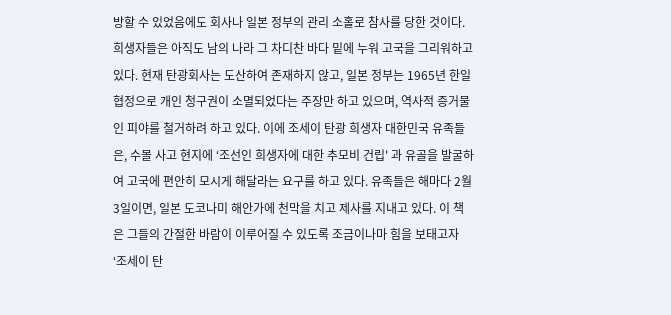방할 수 있었음에도 회사나 일본 정부의 관리 소홀로 참사를 당한 것이다. 희생자들은 아직도 남의 나라 그 차디찬 바다 밑에 누워 고국을 그리워하고 있다. 현재 탄광회사는 도산하여 존재하지 않고, 일본 정부는 1965년 한일협정으로 개인 청구권이 소멸되었다는 주장만 하고 있으며, 역사적 증거물인 피야를 철거하려 하고 있다. 이에 조세이 탄광 희생자 대한민국 유족들은, 수몰 사고 현지에 ‘조선인 희생자에 대한 추모비 건립' 과 유골을 발굴하여 고국에 편안히 모시게 해달라는 요구를 하고 있다. 유족들은 해마다 2월 3일이면, 일본 도코나미 해안가에 천막을 치고 제사를 지내고 있다. 이 책은 그들의 간절한 바람이 이루어질 수 있도록 조금이나마 힘을 보태고자 ‘조세이 탄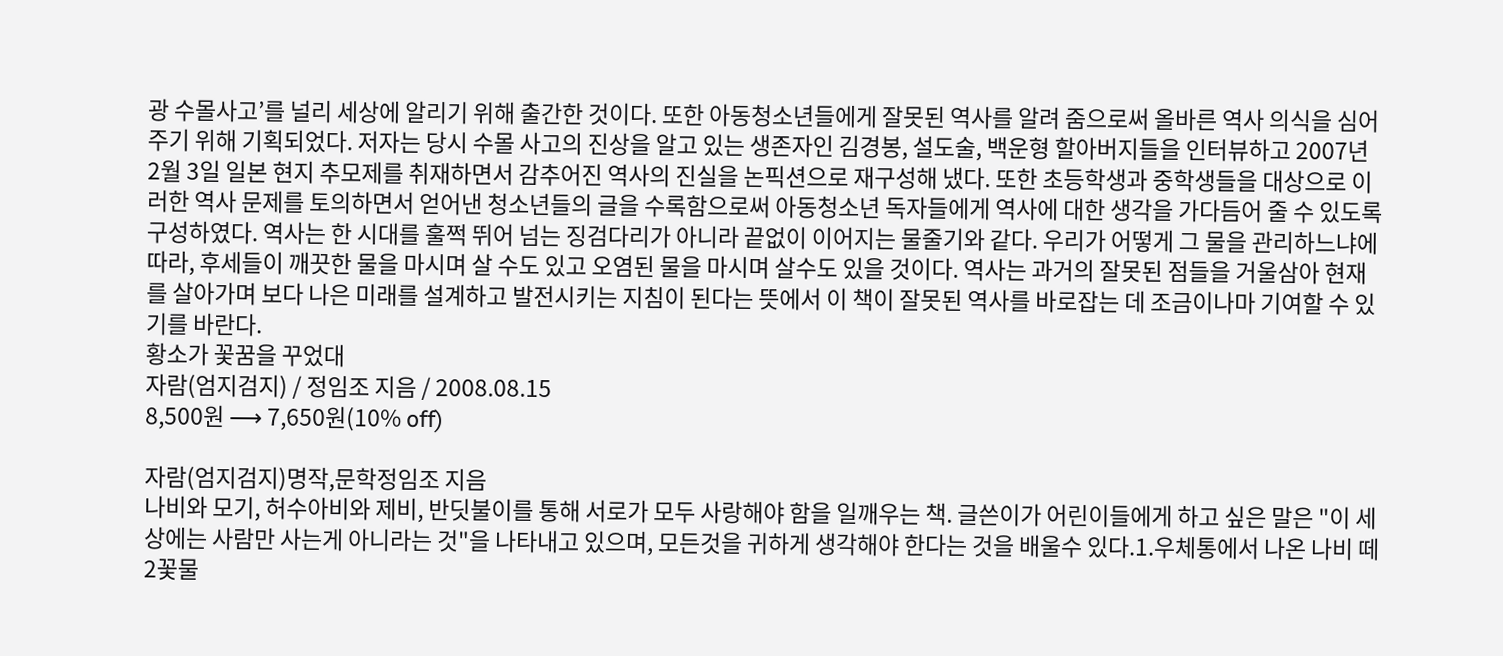광 수몰사고’를 널리 세상에 알리기 위해 출간한 것이다. 또한 아동청소년들에게 잘못된 역사를 알려 줌으로써 올바른 역사 의식을 심어 주기 위해 기획되었다. 저자는 당시 수몰 사고의 진상을 알고 있는 생존자인 김경봉, 설도술, 백운형 할아버지들을 인터뷰하고 2007년 2월 3일 일본 현지 추모제를 취재하면서 감추어진 역사의 진실을 논픽션으로 재구성해 냈다. 또한 초등학생과 중학생들을 대상으로 이러한 역사 문제를 토의하면서 얻어낸 청소년들의 글을 수록함으로써 아동청소년 독자들에게 역사에 대한 생각을 가다듬어 줄 수 있도록 구성하였다. 역사는 한 시대를 훌쩍 뛰어 넘는 징검다리가 아니라 끝없이 이어지는 물줄기와 같다. 우리가 어떻게 그 물을 관리하느냐에 따라, 후세들이 깨끗한 물을 마시며 살 수도 있고 오염된 물을 마시며 살수도 있을 것이다. 역사는 과거의 잘못된 점들을 거울삼아 현재를 살아가며 보다 나은 미래를 설계하고 발전시키는 지침이 된다는 뜻에서 이 책이 잘못된 역사를 바로잡는 데 조금이나마 기여할 수 있기를 바란다.
황소가 꽃꿈을 꾸었대
자람(엄지검지) / 정임조 지음 / 2008.08.15
8,500원 ⟶ 7,650원(10% off)

자람(엄지검지)명작,문학정임조 지음
나비와 모기, 허수아비와 제비, 반딧불이를 통해 서로가 모두 사랑해야 함을 일깨우는 책. 글쓴이가 어린이들에게 하고 싶은 말은 "이 세상에는 사람만 사는게 아니라는 것"을 나타내고 있으며, 모든것을 귀하게 생각해야 한다는 것을 배울수 있다.1.우체통에서 나온 나비 떼 2꽃물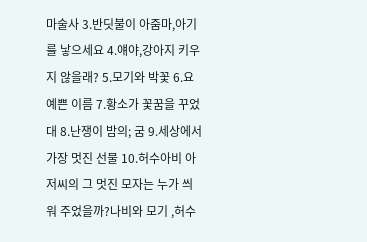마술사 3.반딧불이 아줌마,아기를 낳으세요 4.얘야,강아지 키우지 않을래? 5.모기와 박꽃 6.요 예쁜 이름 7.황소가 꽃꿈을 꾸었대 8.난쟁이 밤의; 굼 9.세상에서 가장 멋진 선물 10.허수아비 아저씨의 그 멋진 모자는 누가 씌워 주었을까?나비와 모기 ,허수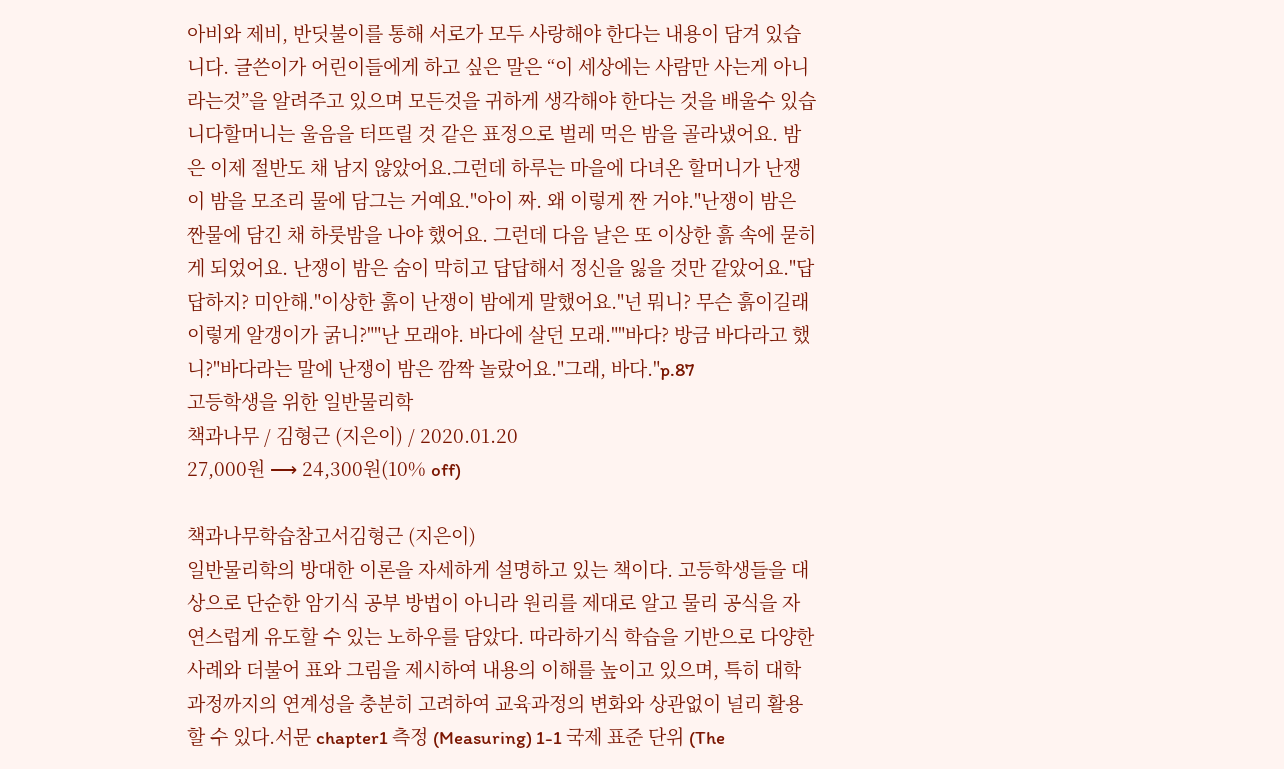아비와 제비, 반딧불이를 통해 서로가 모두 사랑해야 한다는 내용이 담겨 있습니다. 글쓴이가 어린이들에게 하고 싶은 말은 “이 세상에는 사람만 사는게 아니라는것”을 알려주고 있으며 모든것을 귀하게 생각해야 한다는 것을 배울수 있습니다할머니는 울음을 터뜨릴 것 같은 표정으로 벌레 먹은 밤을 골라냈어요. 밤은 이제 절반도 채 남지 않았어요.그런데 하루는 마을에 다녀온 할머니가 난쟁이 밤을 모조리 물에 담그는 거예요."아이 짜. 왜 이렇게 짠 거야."난쟁이 밤은 짠물에 담긴 채 하룻밤을 나야 했어요. 그런데 다음 날은 또 이상한 흙 속에 묻히게 되었어요. 난쟁이 밤은 숨이 막히고 답답해서 정신을 잃을 것만 같았어요."답답하지? 미안해."이상한 흙이 난쟁이 밤에게 말했어요."넌 뭐니? 무슨 흙이길래 이렇게 알갱이가 굵니?""난 모래야. 바다에 살던 모래.""바다? 방금 바다라고 했니?"바다라는 말에 난쟁이 밤은 깜짝 놀랐어요."그래, 바다."p.87
고등학생을 위한 일반물리학
책과나무 / 김형근 (지은이) / 2020.01.20
27,000원 ⟶ 24,300원(10% off)

책과나무학습참고서김형근 (지은이)
일반물리학의 방대한 이론을 자세하게 설명하고 있는 책이다. 고등학생들을 대상으로 단순한 암기식 공부 방법이 아니라 원리를 제대로 알고 물리 공식을 자연스럽게 유도할 수 있는 노하우를 담았다. 따라하기식 학습을 기반으로 다양한 사례와 더불어 표와 그림을 제시하여 내용의 이해를 높이고 있으며, 특히 대학과정까지의 연계성을 충분히 고려하여 교육과정의 변화와 상관없이 널리 활용할 수 있다.서문 chapter1 측정 (Measuring) 1-1 국제 표준 단위 (The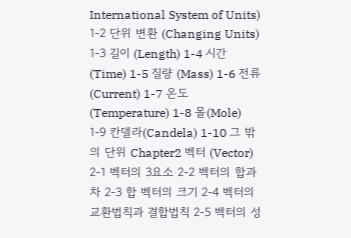International System of Units) 1-2 단위 변환 (Changing Units) 1-3 길이 (Length) 1-4 시간 (Time) 1-5 질량 (Mass) 1-6 전류(Current) 1-7 온도(Temperature) 1-8 몰(Mole) 1-9 칸델라(Candela) 1-10 그 밖의 단위 Chapter2 벡터 (Vector) 2-1 벡터의 3요소 2-2 벡터의 합과 차 2-3 합 벡터의 크기 2-4 벡터의 교환법칙과 결합법칙 2-5 벡터의 성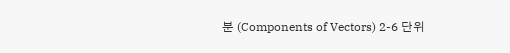분 (Components of Vectors) 2-6 단위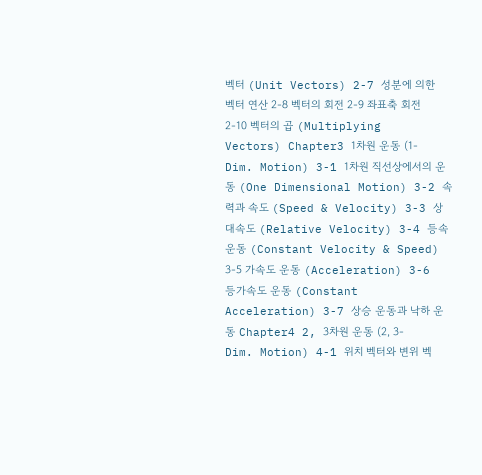벡터 (Unit Vectors) 2-7 성분에 의한 벡터 연산 2-8 벡터의 회전 2-9 좌표축 회전 2-10 벡터의 곱 (Multiplying Vectors) Chapter3 1차원 운동 (1-Dim. Motion) 3-1 1차원 직선상에서의 운동 (One Dimensional Motion) 3-2 속력과 속도 (Speed & Velocity) 3-3 상대속도 (Relative Velocity) 3-4 등속 운동 (Constant Velocity & Speed) 3-5 가속도 운동 (Acceleration) 3-6 등가속도 운동 (Constant Acceleration) 3-7 상승 운동과 낙하 운동 Chapter4 2, 3차원 운동 (2, 3-Dim. Motion) 4-1 위치 벡터와 변위 벡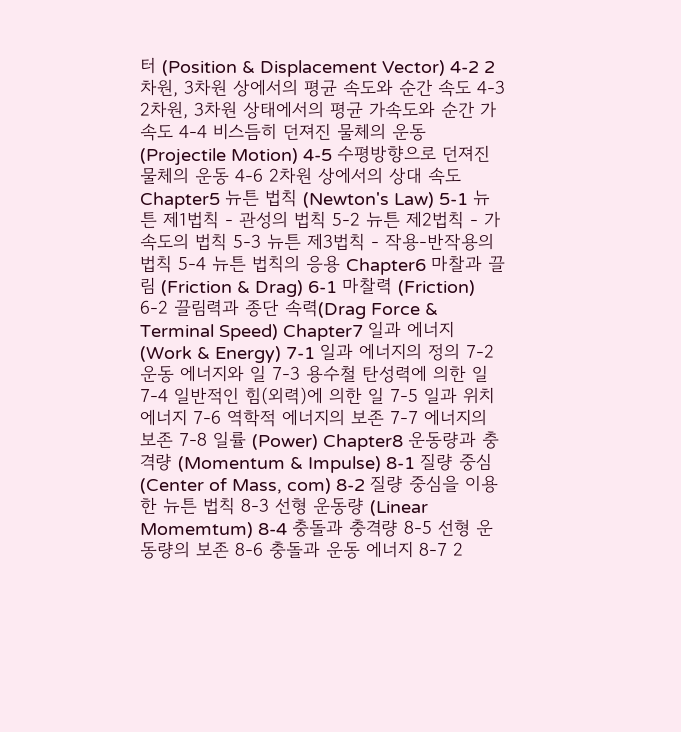터 (Position & Displacement Vector) 4-2 2차원, 3차원 상에서의 평균 속도와 순간 속도 4-3 2차원, 3차원 상태에서의 평균 가속도와 순간 가속도 4-4 비스듬히 던져진 물체의 운동 (Projectile Motion) 4-5 수평방향으로 던져진 물체의 운동 4-6 2차원 상에서의 상대 속도 Chapter5 뉴튼 법칙 (Newton's Law) 5-1 뉴튼 제1법칙 - 관성의 법칙 5-2 뉴튼 제2법칙 - 가속도의 법칙 5-3 뉴튼 제3법칙 - 작용-반작용의 법칙 5-4 뉴튼 법칙의 응용 Chapter6 마찰과 끌림 (Friction & Drag) 6-1 마찰력 (Friction) 6-2 끌림력과 종단 속력(Drag Force & Terminal Speed) Chapter7 일과 에너지 (Work & Energy) 7-1 일과 에너지의 정의 7-2 운동 에너지와 일 7-3 용수철 탄성력에 의한 일 7-4 일반적인 힘(외력)에 의한 일 7-5 일과 위치 에너지 7-6 역학적 에너지의 보존 7-7 에너지의 보존 7-8 일률 (Power) Chapter8 운동량과 충격량 (Momentum & Impulse) 8-1 질량 중심 (Center of Mass, com) 8-2 질량 중심을 이용한 뉴튼 법칙 8-3 선형 운동량 (Linear Momemtum) 8-4 충돌과 충격량 8-5 선형 운동량의 보존 8-6 충돌과 운동 에너지 8-7 2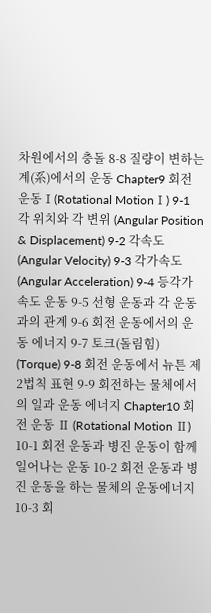차원에서의 충돌 8-8 질량이 변하는 계(系)에서의 운동 Chapter9 회전 운동Ⅰ(Rotational MotionⅠ) 9-1 각 위치와 각 변위 (Angular Position & Displacement) 9-2 각속도 (Angular Velocity) 9-3 각가속도 (Angular Acceleration) 9-4 등각가속도 운동 9-5 선형 운동과 각 운동과의 관계 9-6 회전 운동에서의 운동 에너지 9-7 토크(돌림힘) (Torque) 9-8 회전 운동에서 뉴튼 제2법칙 표현 9-9 회전하는 물체에서의 일과 운동 에너지 Chapter10 회전 운동 Ⅱ (Rotational Motion Ⅱ) 10-1 회전 운동과 병진 운동이 함께 일어나는 운동 10-2 회전 운동과 병진 운동을 하는 물체의 운동에너지 10-3 회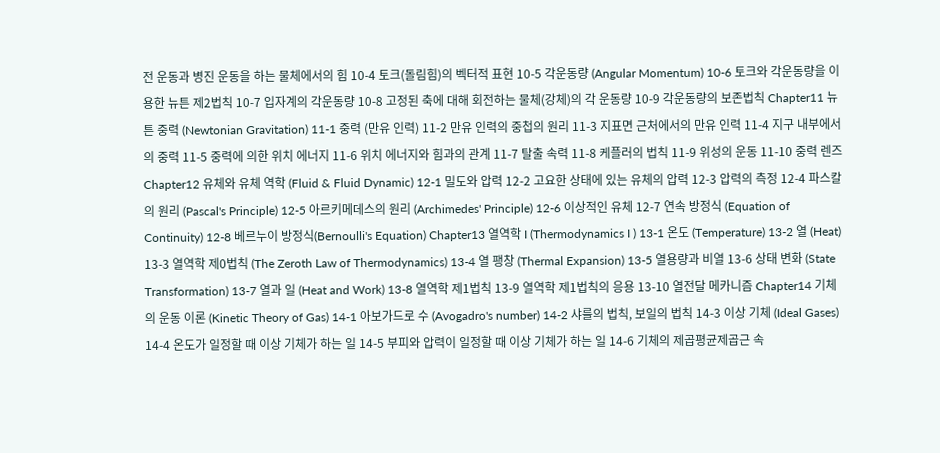전 운동과 병진 운동을 하는 물체에서의 힘 10-4 토크(돌림힘)의 벡터적 표현 10-5 각운동량 (Angular Momentum) 10-6 토크와 각운동량을 이용한 뉴튼 제2법칙 10-7 입자계의 각운동량 10-8 고정된 축에 대해 회전하는 물체(강체)의 각 운동량 10-9 각운동량의 보존법칙 Chapter11 뉴튼 중력 (Newtonian Gravitation) 11-1 중력 (만유 인력) 11-2 만유 인력의 중첩의 원리 11-3 지표면 근처에서의 만유 인력 11-4 지구 내부에서의 중력 11-5 중력에 의한 위치 에너지 11-6 위치 에너지와 힘과의 관계 11-7 탈출 속력 11-8 케플러의 법칙 11-9 위성의 운동 11-10 중력 렌즈 Chapter12 유체와 유체 역학 (Fluid & Fluid Dynamic) 12-1 밀도와 압력 12-2 고요한 상태에 있는 유체의 압력 12-3 압력의 측정 12-4 파스칼의 원리 (Pascal's Principle) 12-5 아르키메데스의 원리 (Archimedes' Principle) 12-6 이상적인 유체 12-7 연속 방정식 (Equation of Continuity) 12-8 베르누이 방정식(Bernoulli's Equation) Chapter13 열역학 I (Thermodynamics I ) 13-1 온도 (Temperature) 13-2 열 (Heat) 13-3 열역학 제0법칙 (The Zeroth Law of Thermodynamics) 13-4 열 팽창 (Thermal Expansion) 13-5 열용량과 비열 13-6 상태 변화 (State Transformation) 13-7 열과 일 (Heat and Work) 13-8 열역학 제1법칙 13-9 열역학 제1법칙의 응용 13-10 열전달 메카니즘 Chapter14 기체의 운동 이론 (Kinetic Theory of Gas) 14-1 아보가드로 수 (Avogadro's number) 14-2 샤를의 법칙, 보일의 법칙 14-3 이상 기체 (Ideal Gases) 14-4 온도가 일정할 때 이상 기체가 하는 일 14-5 부피와 압력이 일정할 때 이상 기체가 하는 일 14-6 기체의 제곱평균제곱근 속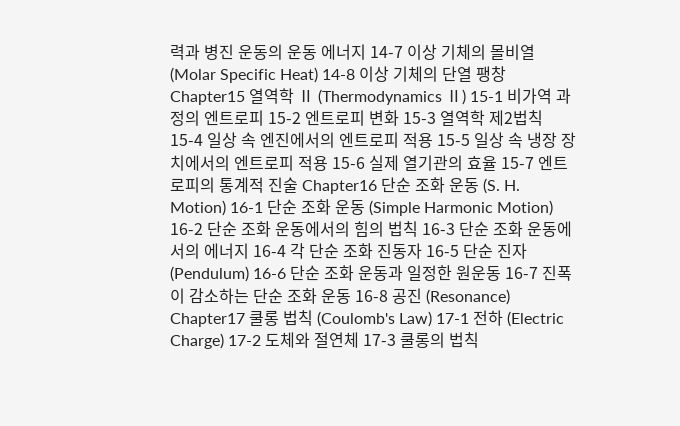력과 병진 운동의 운동 에너지 14-7 이상 기체의 몰비열 (Molar Specific Heat) 14-8 이상 기체의 단열 팽창 Chapter15 열역학 Ⅱ (Thermodynamics Ⅱ) 15-1 비가역 과정의 엔트로피 15-2 엔트로피 변화 15-3 열역학 제2법칙 15-4 일상 속 엔진에서의 엔트로피 적용 15-5 일상 속 냉장 장치에서의 엔트로피 적용 15-6 실제 열기관의 효율 15-7 엔트로피의 통계적 진술 Chapter16 단순 조화 운동 (S. H. Motion) 16-1 단순 조화 운동 (Simple Harmonic Motion) 16-2 단순 조화 운동에서의 힘의 법칙 16-3 단순 조화 운동에서의 에너지 16-4 각 단순 조화 진동자 16-5 단순 진자 (Pendulum) 16-6 단순 조화 운동과 일정한 원운동 16-7 진폭이 감소하는 단순 조화 운동 16-8 공진 (Resonance) Chapter17 쿨롱 법칙 (Coulomb's Law) 17-1 전하 (Electric Charge) 17-2 도체와 절연체 17-3 쿨롱의 법칙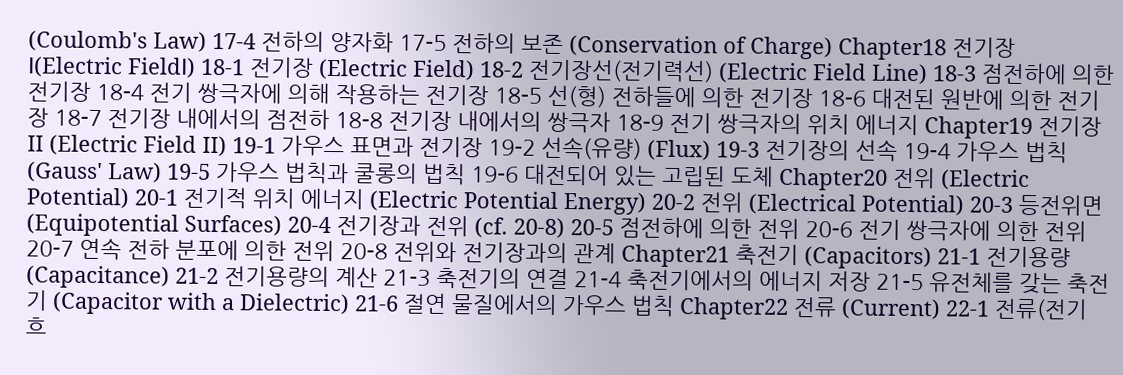(Coulomb's Law) 17-4 전하의 양자화 17-5 전하의 보존 (Conservation of Charge) Chapter18 전기장Ⅰ(Electric FieldⅠ) 18-1 전기장 (Electric Field) 18-2 전기장선(전기력선) (Electric Field Line) 18-3 점전하에 의한 전기장 18-4 전기 쌍극자에 의해 작용하는 전기장 18-5 선(형) 전하들에 의한 전기장 18-6 대전된 원반에 의한 전기장 18-7 전기장 내에서의 점전하 18-8 전기장 내에서의 쌍극자 18-9 전기 쌍극자의 위치 에너지 Chapter19 전기장 II (Electric Field II) 19-1 가우스 표면과 전기장 19-2 선속(유량) (Flux) 19-3 전기장의 선속 19-4 가우스 법칙 (Gauss' Law) 19-5 가우스 법칙과 쿨롱의 법칙 19-6 대전되어 있는 고립된 도체 Chapter20 전위 (Electric Potential) 20-1 전기적 위치 에너지 (Electric Potential Energy) 20-2 전위 (Electrical Potential) 20-3 등전위면 (Equipotential Surfaces) 20-4 전기장과 전위 (cf. 20-8) 20-5 점전하에 의한 전위 20-6 전기 쌍극자에 의한 전위 20-7 연속 전하 분포에 의한 전위 20-8 전위와 전기장과의 관계 Chapter21 축전기 (Capacitors) 21-1 전기용량 (Capacitance) 21-2 전기용량의 계산 21-3 축전기의 연결 21-4 축전기에서의 에너지 저장 21-5 유전체를 갖는 축전기 (Capacitor with a Dielectric) 21-6 절연 물질에서의 가우스 법칙 Chapter22 전류 (Current) 22-1 전류(전기 흐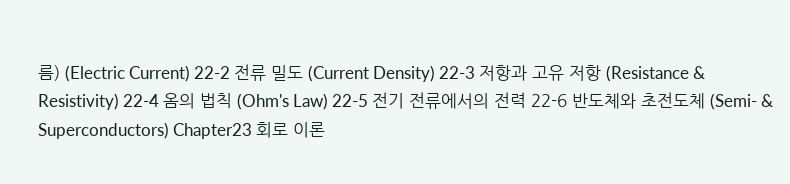름) (Electric Current) 22-2 전류 밀도 (Current Density) 22-3 저항과 고유 저항 (Resistance & Resistivity) 22-4 옴의 법칙 (Ohm's Law) 22-5 전기 전류에서의 전력 22-6 반도체와 초전도체 (Semi- & Superconductors) Chapter23 회로 이론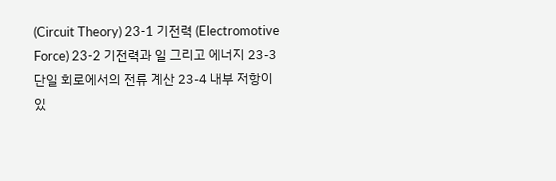(Circuit Theory) 23-1 기전력 (Electromotive Force) 23-2 기전력과 일 그리고 에너지 23-3 단일 회로에서의 전류 계산 23-4 내부 저항이 있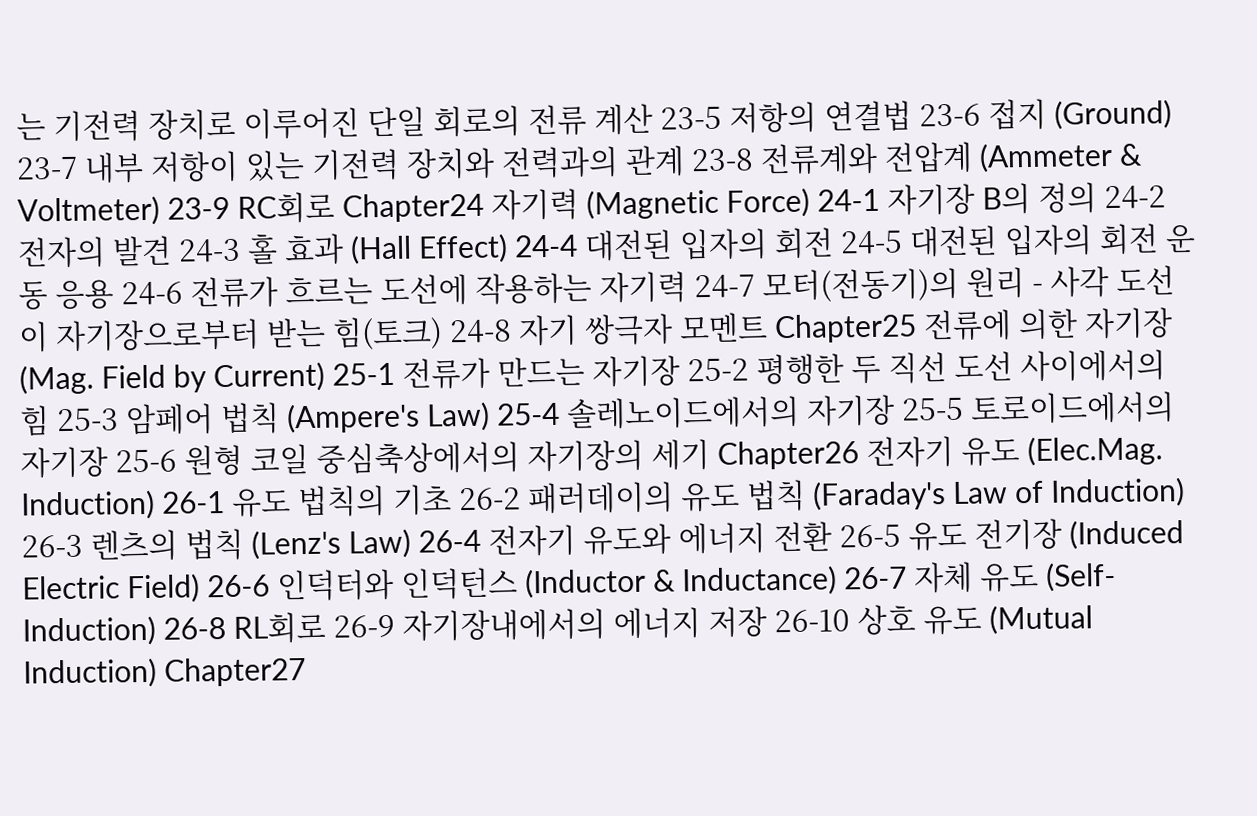는 기전력 장치로 이루어진 단일 회로의 전류 계산 23-5 저항의 연결법 23-6 접지 (Ground) 23-7 내부 저항이 있는 기전력 장치와 전력과의 관계 23-8 전류계와 전압계 (Ammeter & Voltmeter) 23-9 RC회로 Chapter24 자기력 (Magnetic Force) 24-1 자기장 B의 정의 24-2 전자의 발견 24-3 홀 효과 (Hall Effect) 24-4 대전된 입자의 회전 24-5 대전된 입자의 회전 운동 응용 24-6 전류가 흐르는 도선에 작용하는 자기력 24-7 모터(전동기)의 원리 - 사각 도선이 자기장으로부터 받는 힘(토크) 24-8 자기 쌍극자 모멘트 Chapter25 전류에 의한 자기장 (Mag. Field by Current) 25-1 전류가 만드는 자기장 25-2 평행한 두 직선 도선 사이에서의 힘 25-3 암페어 법칙 (Ampere's Law) 25-4 솔레노이드에서의 자기장 25-5 토로이드에서의 자기장 25-6 원형 코일 중심축상에서의 자기장의 세기 Chapter26 전자기 유도 (Elec.Mag. Induction) 26-1 유도 법칙의 기초 26-2 패러데이의 유도 법칙 (Faraday's Law of Induction) 26-3 렌츠의 법칙 (Lenz's Law) 26-4 전자기 유도와 에너지 전환 26-5 유도 전기장 (Induced Electric Field) 26-6 인덕터와 인덕턴스 (Inductor & Inductance) 26-7 자체 유도 (Self-Induction) 26-8 RL회로 26-9 자기장내에서의 에너지 저장 26-10 상호 유도 (Mutual Induction) Chapter27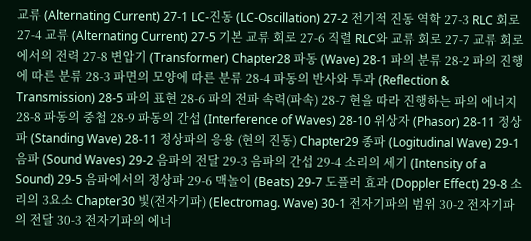교류 (Alternating Current) 27-1 LC-진동 (LC-Oscillation) 27-2 전기적 진동 역학 27-3 RLC 회로 27-4 교류 (Alternating Current) 27-5 기본 교류 회로 27-6 직렬 RLC와 교류 회로 27-7 교류 회로에서의 전력 27-8 변압기 (Transformer) Chapter28 파동 (Wave) 28-1 파의 분류 28-2 파의 진행에 따른 분류 28-3 파면의 모양에 따른 분류 28-4 파동의 반사와 투과 (Reflection & Transmission) 28-5 파의 표현 28-6 파의 전파 속력(파속) 28-7 현을 따라 진행하는 파의 에너지 28-8 파동의 중첩 28-9 파동의 간섭 (Interference of Waves) 28-10 위상자 (Phasor) 28-11 정상파 (Standing Wave) 28-11 정상파의 응용 (현의 진동) Chapter29 종파 (Logitudinal Wave) 29-1 음파 (Sound Waves) 29-2 음파의 전달 29-3 음파의 간섭 29-4 소리의 세기 (Intensity of a Sound) 29-5 음파에서의 정상파 29-6 맥놀이 (Beats) 29-7 도플러 효과 (Doppler Effect) 29-8 소리의 3요소 Chapter30 빛(전자기파) (Electromag. Wave) 30-1 전자기파의 범위 30-2 전자기파의 전달 30-3 전자기파의 에너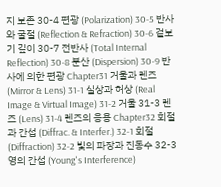지 보존 30-4 편광 (Polarization) 30-5 반사와 굴절 (Reflection & Refraction) 30-6 겉보기 깊이 30-7 전반사 (Total Internal Reflection) 30-8 분산 (Dispersion) 30-9 반사에 의한 편광 Chapter31 거울과 렌즈 (Mirror & Lens) 31-1 실상과 허상 (Real Image & Virtual Image) 31-2 거울 31-3 렌즈 (Lens) 31-4 렌즈의 응용 Chapter32 회절과 간섭 (Diffrac. & Interfer.) 32-1 회절 (Diffraction) 32-2 빛의 파장과 진동수 32-3 영의 간섭 (Young's Interference)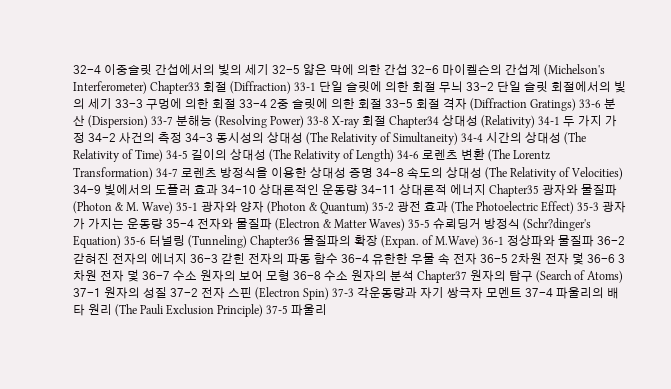32-4 이중슬릿 간섭에서의 빛의 세기 32-5 얇은 막에 의한 간섭 32-6 마이켈슨의 간섭계 (Michelson's Interferometer) Chapter33 회절 (Diffraction) 33-1 단일 슬릿에 의한 회절 무늬 33-2 단일 슬릿 회절에서의 빛의 세기 33-3 구멍에 의한 회절 33-4 2중 슬릿에 의한 회절 33-5 회절 격자 (Diffraction Gratings) 33-6 분산 (Dispersion) 33-7 분해능 (Resolving Power) 33-8 X-ray 회절 Chapter34 상대성 (Relativity) 34-1 두 가지 가정 34-2 사건의 측정 34-3 동시성의 상대성 (The Relativity of Simultaneity) 34-4 시간의 상대성 (The Relativity of Time) 34-5 길이의 상대성 (The Relativity of Length) 34-6 로렌츠 변환 (The Lorentz Transformation) 34-7 로렌츠 방정식을 이용한 상대성 증명 34-8 속도의 상대성 (The Relativity of Velocities) 34-9 빛에서의 도플러 효과 34-10 상대론적인 운동량 34-11 상대론적 에너지 Chapter35 광자와 물질파 (Photon & M. Wave) 35-1 광자와 양자 (Photon & Quantum) 35-2 광전 효과 (The Photoelectric Effect) 35-3 광자가 가지는 운동량 35-4 전자와 물질파 (Electron & Matter Waves) 35-5 슈뢰딩거 방정식 (Schr?dinger's Equation) 35-6 터널링 (Tunneling) Chapter36 물질파의 확장 (Expan. of M.Wave) 36-1 정상파와 물질파 36-2 갇혀진 전자의 에너지 36-3 갇힌 전자의 파동 함수 36-4 유한한 우물 속 전자 36-5 2차원 전자 덫 36-6 3차원 전자 덫 36-7 수소 원자의 보어 모형 36-8 수소 원자의 분석 Chapter37 원자의 탐구 (Search of Atoms) 37-1 원자의 성질 37-2 전자 스핀 (Electron Spin) 37-3 각운동량과 자기 쌍극자 모멘트 37-4 파울리의 배타 원리 (The Pauli Exclusion Principle) 37-5 파울리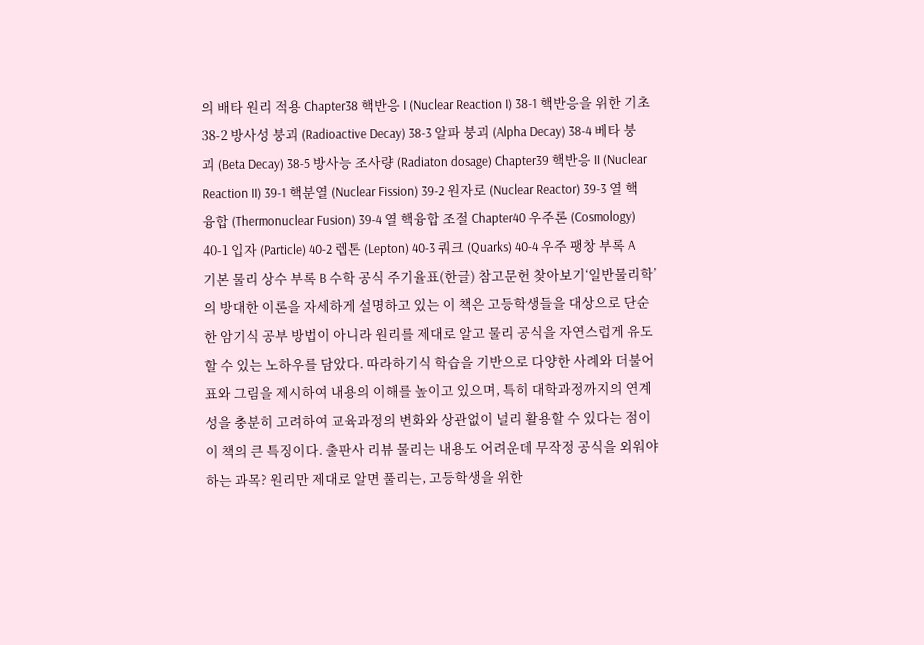의 배타 원리 적용 Chapter38 핵반응 I (Nuclear Reaction I) 38-1 핵반응을 위한 기초 38-2 방사성 붕괴 (Radioactive Decay) 38-3 알파 붕괴 (Alpha Decay) 38-4 베타 붕괴 (Beta Decay) 38-5 방사능 조사량 (Radiaton dosage) Chapter39 핵반응 II (Nuclear Reaction II) 39-1 핵분열 (Nuclear Fission) 39-2 원자로 (Nuclear Reactor) 39-3 열 핵융합 (Thermonuclear Fusion) 39-4 열 핵융합 조절 Chapter40 우주론 (Cosmology) 40-1 입자 (Particle) 40-2 렙톤 (Lepton) 40-3 쿼크 (Quarks) 40-4 우주 팽창 부록 A 기본 물리 상수 부록 B 수학 공식 주기율표(한글) 참고문헌 찾아보기‘일반물리학’의 방대한 이론을 자세하게 설명하고 있는 이 책은 고등학생들을 대상으로 단순한 암기식 공부 방법이 아니라 원리를 제대로 알고 물리 공식을 자연스럽게 유도할 수 있는 노하우를 담았다. 따라하기식 학습을 기반으로 다양한 사례와 더불어 표와 그림을 제시하여 내용의 이해를 높이고 있으며, 특히 대학과정까지의 연계성을 충분히 고려하여 교육과정의 변화와 상관없이 널리 활용할 수 있다는 점이 이 책의 큰 특징이다. 출판사 리뷰 물리는 내용도 어려운데 무작정 공식을 외워야 하는 과목? 원리만 제대로 알면 풀리는, 고등학생을 위한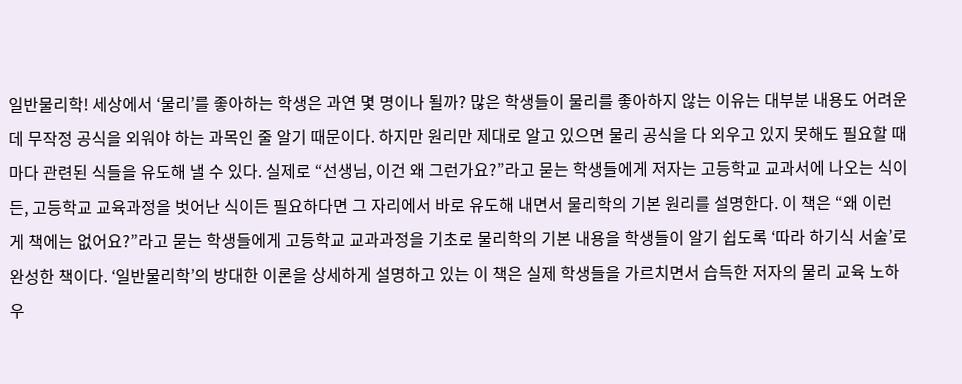일반물리학! 세상에서 ‘물리’를 좋아하는 학생은 과연 몇 명이나 될까? 많은 학생들이 물리를 좋아하지 않는 이유는 대부분 내용도 어려운데 무작정 공식을 외워야 하는 과목인 줄 알기 때문이다. 하지만 원리만 제대로 알고 있으면 물리 공식을 다 외우고 있지 못해도 필요할 때마다 관련된 식들을 유도해 낼 수 있다. 실제로 “선생님, 이건 왜 그런가요?”라고 묻는 학생들에게 저자는 고등학교 교과서에 나오는 식이든, 고등학교 교육과정을 벗어난 식이든 필요하다면 그 자리에서 바로 유도해 내면서 물리학의 기본 원리를 설명한다. 이 책은 “왜 이런 게 책에는 없어요?”라고 묻는 학생들에게 고등학교 교과과정을 기초로 물리학의 기본 내용을 학생들이 알기 쉽도록 ‘따라 하기식 서술’로 완성한 책이다. ‘일반물리학’의 방대한 이론을 상세하게 설명하고 있는 이 책은 실제 학생들을 가르치면서 습득한 저자의 물리 교육 노하우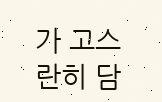가 고스란히 담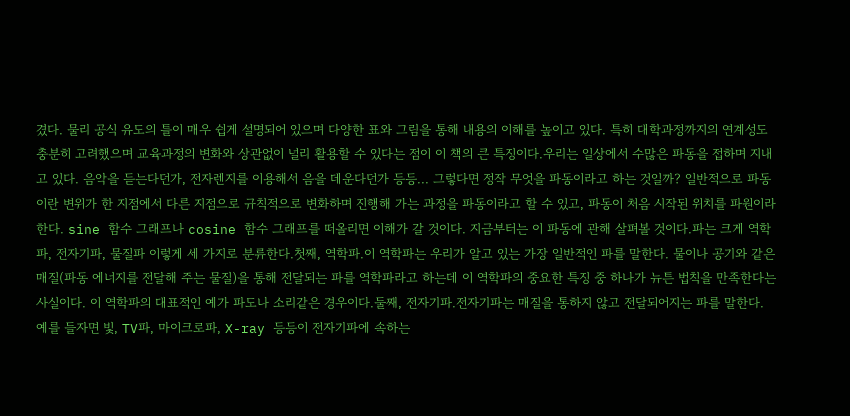겼다. 물리 공식 유도의 틀이 매우 쉽게 설명되어 있으며 다양한 표와 그림을 통해 내용의 이해를 높이고 있다. 특히 대학과정까지의 연계성도 충분히 고려했으며 교육과정의 변화와 상관없이 널리 활용할 수 있다는 점이 이 책의 큰 특징이다.우리는 일상에서 수많은 파동을 접하며 지내고 있다. 음악을 듣는다던가, 전자렌지를 이용해서 음을 데운다던가 등등... 그렇다면 정작 무엇을 파동이라고 하는 것일까? 일반적으로 파동이란 변위가 한 지점에서 다른 지점으로 규칙적으로 변화하며 진행해 가는 과정을 파동이라고 할 수 있고, 파동이 처음 시작된 위치를 파원이라 한다. sine 함수 그래프나 cosine 함수 그래프를 떠올리면 이해가 갈 것이다. 지금부터는 이 파동에 관해 살펴볼 것이다.파는 크게 역학파, 전자기파, 물질파 이렇게 세 가지로 분류한다.첫째, 역학파.이 역학파는 우리가 알고 있는 가장 일반적인 파를 말한다. 물이나 공기와 같은 매질(파동 에너지를 전달해 주는 물질)을 통해 전달되는 파를 역학파라고 하는데 이 역학파의 중요한 특징 중 하나가 뉴튼 법칙을 만족한다는 사실이다. 이 역학파의 대표적인 예가 파도나 소리같은 경우이다.둘째, 전자기파.전자기파는 매질을 통하지 않고 전달되어지는 파를 말한다. 예를 들자면 빛, TV파, 마이크로파, X-ray 등등이 전자기파에 속하는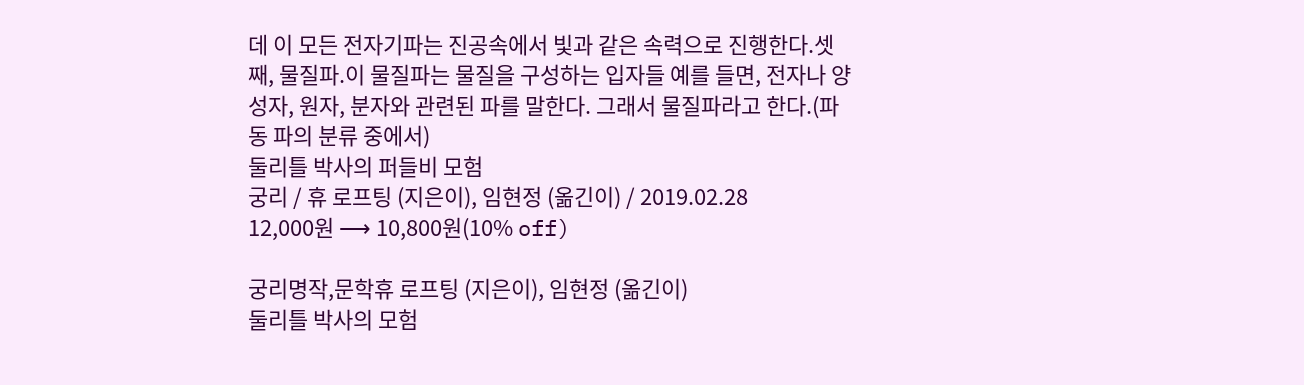데 이 모든 전자기파는 진공속에서 빛과 같은 속력으로 진행한다.셋째, 물질파.이 물질파는 물질을 구성하는 입자들 예를 들면, 전자나 양성자, 원자, 분자와 관련된 파를 말한다. 그래서 물질파라고 한다.(파동 파의 분류 중에서)
둘리틀 박사의 퍼들비 모험
궁리 / 휴 로프팅 (지은이), 임현정 (옮긴이) / 2019.02.28
12,000원 ⟶ 10,800원(10% off)

궁리명작,문학휴 로프팅 (지은이), 임현정 (옮긴이)
둘리틀 박사의 모험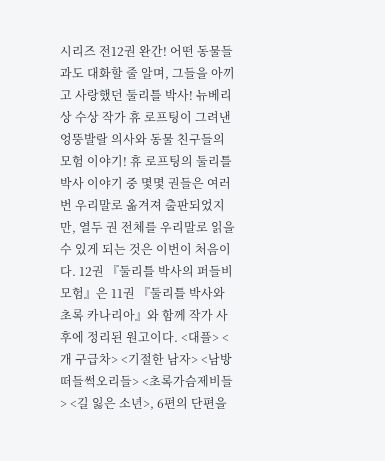시리즈 전12권 완간! 어떤 동물들과도 대화할 줄 알며, 그들을 아끼고 사랑했던 둘리틀 박사! 뉴베리 상 수상 작가 휴 로프팅이 그려낸 엉뚱발랄 의사와 동물 친구들의 모험 이야기! 휴 로프팅의 둘리틀 박사 이야기 중 몇몇 권들은 여러 번 우리말로 옮겨져 출판되었지만, 열두 권 전체를 우리말로 읽을 수 있게 되는 것은 이번이 처음이다. 12권 『둘리틀 박사의 퍼들비 모험』은 11권 『둘리틀 박사와 초록 카나리아』와 함께 작가 사후에 정리된 원고이다. <대플> <개 구급차> <기절한 남자> <남방떠들썩오리들> <초록가슴제비들> <길 잃은 소년>, 6편의 단편을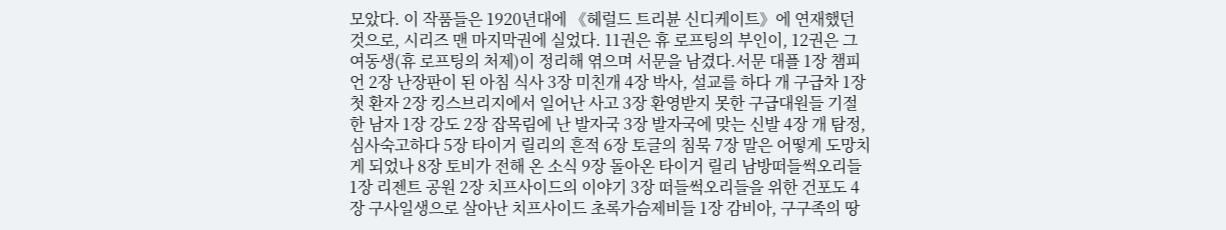모았다. 이 작품들은 1920년대에 《헤럴드 트리뷴 신디케이트》에 연재했던 것으로, 시리즈 맨 마지막권에 실었다. 11권은 휴 로프팅의 부인이, 12권은 그 여동생(휴 로프팅의 처제)이 정리해 엮으며 서문을 남겼다.서문 대플 1장 챔피언 2장 난장판이 된 아침 식사 3장 미친개 4장 박사, 설교를 하다 개 구급차 1장 첫 환자 2장 킹스브리지에서 일어난 사고 3장 환영받지 못한 구급대원들 기절한 남자 1장 강도 2장 잡목림에 난 발자국 3장 발자국에 맞는 신발 4장 개 탐정, 심사숙고하다 5장 타이거 릴리의 흔적 6장 토글의 침묵 7장 말은 어떻게 도망치게 되었나 8장 토비가 전해 온 소식 9장 돌아온 타이거 릴리 남방떠들썩오리들 1장 리젠트 공원 2장 치프사이드의 이야기 3장 떠들썩오리들을 위한 건포도 4장 구사일생으로 살아난 치프사이드 초록가슴제비들 1장 감비아, 구구족의 땅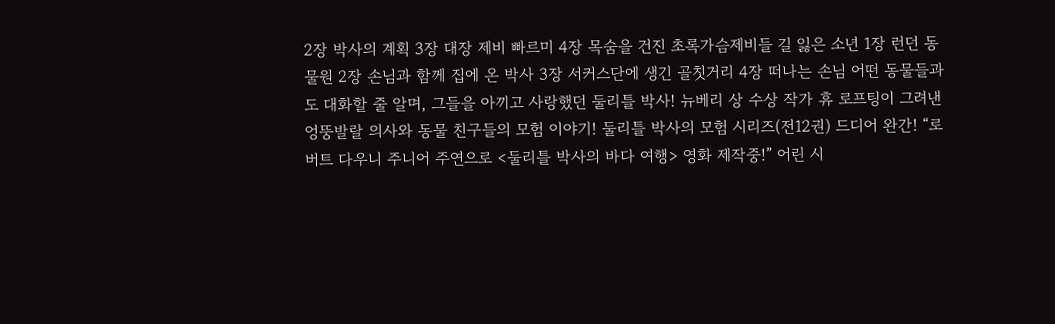2장 박사의 계획 3장 대장 제비 빠르미 4장 목숨을 건진 초록가슴제비들 길 잃은 소년 1장 런던 동물원 2장 손님과 함께 집에 온 박사 3장 서커스단에 생긴 골칫거리 4장 떠나는 손님 어떤 동물들과도 대화할 줄 알며, 그들을 아끼고 사랑했던 둘리틀 박사! 뉴베리 상 수상 작가 휴 로프팅이 그려낸 엉뚱발랄 의사와 동물 친구들의 모험 이야기! 둘리틀 박사의 모험 시리즈(전12권) 드디어 완간! “로버트 다우니 주니어 주연으로 <둘리틀 박사의 바다 여행> 영화 제작중!” 어린 시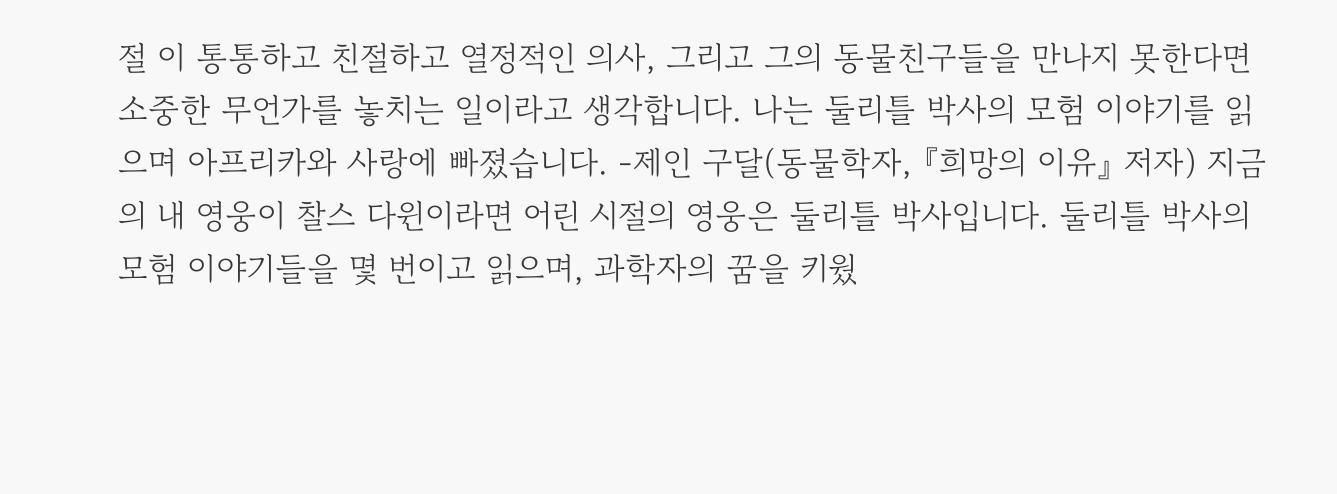절 이 통통하고 친절하고 열정적인 의사, 그리고 그의 동물친구들을 만나지 못한다면 소중한 무언가를 놓치는 일이라고 생각합니다. 나는 둘리틀 박사의 모험 이야기를 읽으며 아프리카와 사랑에 빠졌습니다. -제인 구달(동물학자, 『희망의 이유』 저자) 지금의 내 영웅이 찰스 다윈이라면 어린 시절의 영웅은 둘리틀 박사입니다. 둘리틀 박사의 모험 이야기들을 몇 번이고 읽으며, 과학자의 꿈을 키웠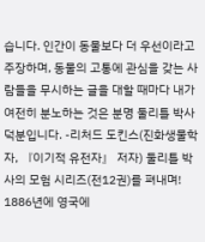습니다. 인간이 동물보다 더 우선이라고 주장하며, 동물의 고통에 관심을 갖는 사람들을 무시하는 글을 대할 때마다 내가 여전히 분노하는 것은 분명 둘리틀 박사 덕분입니다. -리처드 도킨스(진화생물학자, 『이기적 유전자』 저자) 둘리틀 박사의 모험 시리즈(전12권)를 펴내며! 1886년에 영국에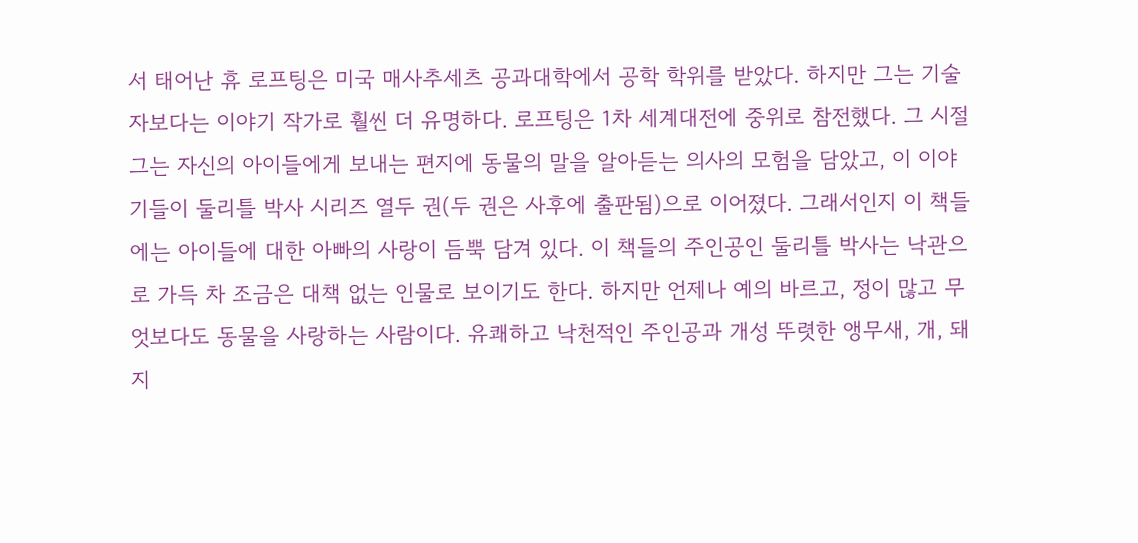서 태어난 휴 로프팅은 미국 매사추세츠 공과대학에서 공학 학위를 받았다. 하지만 그는 기술자보다는 이야기 작가로 훨씬 더 유명하다. 로프팅은 1차 세계대전에 중위로 참전했다. 그 시절 그는 자신의 아이들에게 보내는 편지에 동물의 말을 알아듣는 의사의 모험을 담았고, 이 이야기들이 둘리틀 박사 시리즈 열두 권(두 권은 사후에 출판됨)으로 이어졌다. 그래서인지 이 책들에는 아이들에 대한 아빠의 사랑이 듬뿍 담겨 있다. 이 책들의 주인공인 둘리틀 박사는 낙관으로 가득 차 조금은 대책 없는 인물로 보이기도 한다. 하지만 언제나 예의 바르고, 정이 많고 무엇보다도 동물을 사랑하는 사람이다. 유쾌하고 낙천적인 주인공과 개성 뚜렷한 앵무새, 개, 돼지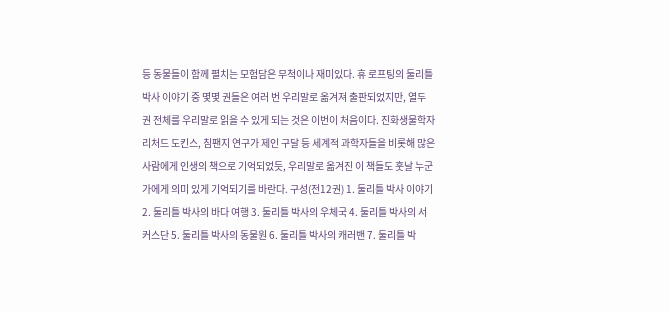등 동물들이 함께 펼치는 모험담은 무척이나 재미있다. 휴 로프팅의 둘리틀 박사 이야기 중 몇몇 권들은 여러 번 우리말로 옮겨져 출판되었지만, 열두 권 전체를 우리말로 읽을 수 있게 되는 것은 이번이 처음이다. 진화생물학자 리처드 도킨스, 침팬지 연구가 제인 구달 등 세계적 과학자들을 비롯해 많은 사람에게 인생의 책으로 기억되었듯, 우리말로 옮겨진 이 책들도 훗날 누군가에게 의미 있게 기억되기를 바란다. 구성(전12권) 1. 둘리틀 박사 이야기 2. 둘리틀 박사의 바다 여행 3. 둘리틀 박사의 우체국 4. 둘리틀 박사의 서커스단 5. 둘리틀 박사의 동물원 6. 둘리틀 박사의 캐러밴 7. 둘리틀 박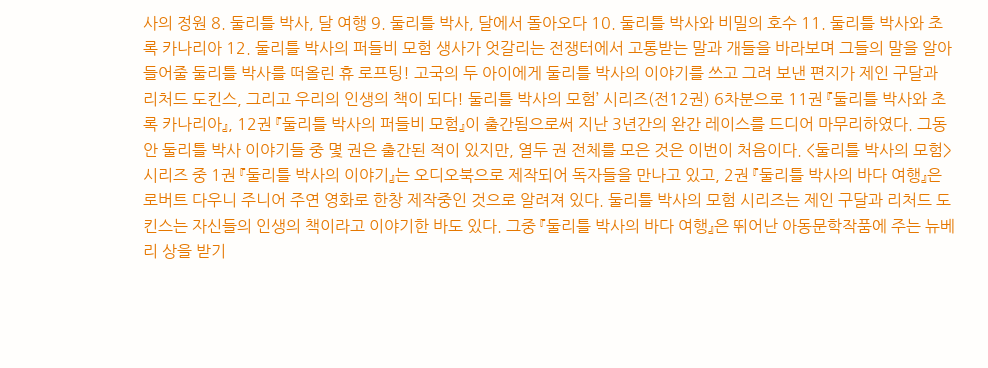사의 정원 8. 둘리틀 박사, 달 여행 9. 둘리틀 박사, 달에서 돌아오다 10. 둘리틀 박사와 비밀의 호수 11. 둘리틀 박사와 초록 카나리아 12. 둘리틀 박사의 퍼들비 모험 생사가 엇갈리는 전쟁터에서 고통받는 말과 개들을 바라보며 그들의 말을 알아들어줄 둘리틀 박사를 떠올린 휴 로프팅! 고국의 두 아이에게 둘리틀 박사의 이야기를 쓰고 그려 보낸 편지가 제인 구달과 리처드 도킨스, 그리고 우리의 인생의 책이 되다! 둘리틀 박사의 모험’ 시리즈(전12권) 6차분으로 11권 『둘리틀 박사와 초록 카나리아』, 12권 『둘리틀 박사의 퍼들비 모험』이 출간됨으로써 지난 3년간의 완간 레이스를 드디어 마무리하였다. 그동안 둘리틀 박사 이야기들 중 몇 권은 출간된 적이 있지만, 열두 권 전체를 모은 것은 이번이 처음이다. <둘리틀 박사의 모험> 시리즈 중 1권 『둘리틀 박사의 이야기』는 오디오북으로 제작되어 독자들을 만나고 있고, 2권 『둘리틀 박사의 바다 여행』은 로버트 다우니 주니어 주연 영화로 한창 제작중인 것으로 알려져 있다. 둘리틀 박사의 모험 시리즈는 제인 구달과 리처드 도킨스는 자신들의 인생의 책이라고 이야기한 바도 있다. 그중 『둘리틀 박사의 바다 여행』은 뛰어난 아동문학작품에 주는 뉴베리 상을 받기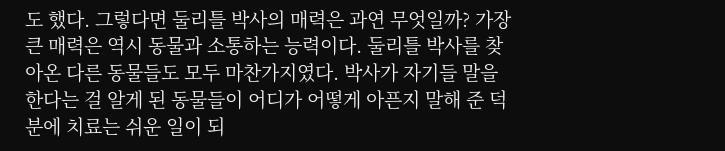도 했다. 그렇다면 둘리틀 박사의 매력은 과연 무엇일까? 가장 큰 매력은 역시 동물과 소통하는 능력이다. 둘리틀 박사를 찾아온 다른 동물들도 모두 마찬가지였다. 박사가 자기들 말을 한다는 걸 알게 된 동물들이 어디가 어떻게 아픈지 말해 준 덕분에 치료는 쉬운 일이 되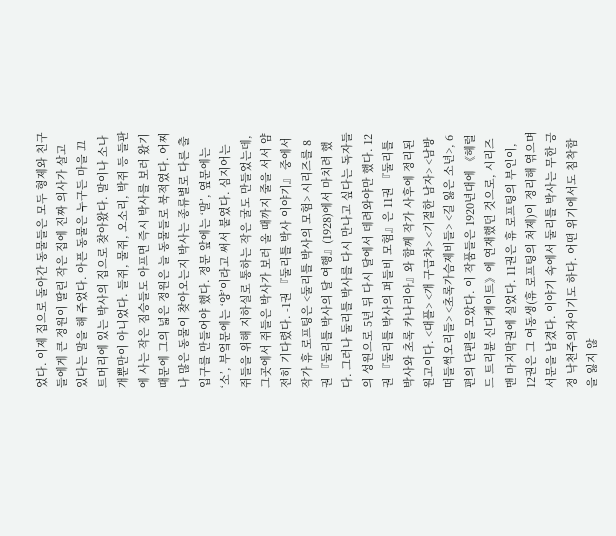었다. 이제 집으로 돌아간 동물들은 모두 형제와 친구들에게 큰 정원이 딸린 작은 집에 진짜 의사가 살고 있다는 말을 해 주었다. 아픈 동물은 누구든 마을 끄트머리에 있는 박사의 집으로 찾아왔다. 말이나 소나 개뿐만이 아니었다. 들쥐, 물쥐, 오소리, 박쥐 등 들판에 사는 작은 짐승들도 아프면 즉시 박사를 보러 왔기 때문에 그의 넓은 정원은 늘 동물들로 북적였다. 어찌나 많은 동물이 찾아오는지 박사는 종류별로 다른 출입구를 만들어야 했다. 정문 앞에는 ‘말’, 옆문에는 ‘소’, 부엌문에는 ‘양’이라고 써서 붙였다. 심지어는 쥐들을 위해 지하실로 통하는 작은 굴도 만들었는데, 그곳에서 쥐들은 박사가 보러 올 때까지 줄을 서서 얌전히 기다렸다. -1권 『둘리틀 박사 이야기』 중에서 작가 휴 로프팅은 <둘리틀 박사의 모험> 시리즈를 8권 『둘리틀 박사의 달 여행』(1928)에서 마치려 했다. 그러나 둘리틀 박사를 다시 만나고 싶다는 독자들의 성원으로 5년 뒤 다시 달에서 데려와야만 했다. 12권 『둘리틀 박사의 퍼들비 모험』은 11권 『둘리틀 박사와 초록 카나리아』와 함께 작가 사후에 정리된 원고이다. <대플> <개 구급차> <기절한 남자> <남방떠들썩오리들> <초록가슴제비들> <길 잃은 소년>, 6편의 단편을 모았다. 이 작품들은 1920년대에 《헤럴드 트리뷴 신디케이트》에 연재했던 것으로, 시리즈 맨 마지막권에 실었다. 11권은 휴 로프팅의 부인이, 12권은 그 여동생(휴 로프팅의 처제)이 정리해 엮으며 서문을 남겼다. 이야기 속에서 둘리틀 박사는 무한 긍정 낙천주의자이기도 하다. 어떤 위기에서도 침착함을 잃지 않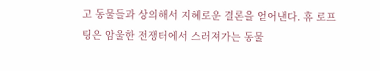고 동물들과 상의해서 지혜로운 결론을 얻어낸다. 휴 로프팅은 암울한 전쟁터에서 스러져가는 동물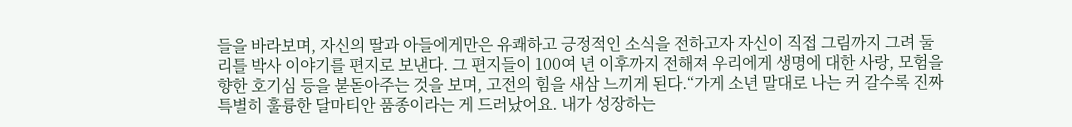들을 바라보며, 자신의 딸과 아들에게만은 유쾌하고 긍정적인 소식을 전하고자 자신이 직접 그림까지 그려 둘리틀 박사 이야기를 편지로 보낸다. 그 편지들이 100여 년 이후까지 전해져 우리에게 생명에 대한 사랑, 모험을 향한 호기심 등을 붇돋아주는 것을 보며, 고전의 힘을 새삼 느끼게 된다.“가게 소년 말대로 나는 커 갈수록 진짜 특별히 훌륭한 달마티안 품종이라는 게 드러났어요. 내가 성장하는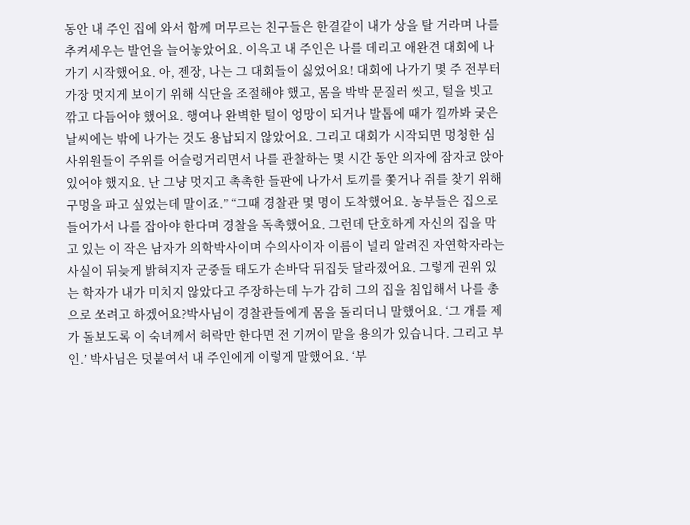동안 내 주인 집에 와서 함께 머무르는 친구들은 한결같이 내가 상을 탈 거라며 나를 추켜세우는 발언을 늘어놓았어요. 이윽고 내 주인은 나를 데리고 애완견 대회에 나가기 시작했어요. 아, 젠장, 나는 그 대회들이 싫었어요! 대회에 나가기 몇 주 전부터 가장 멋지게 보이기 위해 식단을 조절해야 했고, 몸을 박박 문질러 씻고, 털을 빗고 깎고 다듬어야 했어요. 행여나 완벽한 털이 엉망이 되거나 발톱에 때가 낄까봐 궂은 날씨에는 밖에 나가는 것도 용납되지 않았어요. 그리고 대회가 시작되면 멍청한 심사위원들이 주위를 어슬렁거리면서 나를 관찰하는 몇 시간 동안 의자에 잠자코 앉아 있어야 했지요. 난 그냥 멋지고 촉촉한 들판에 나가서 토끼를 쫓거나 쥐를 찾기 위해 구멍을 파고 싶었는데 말이죠.” “그때 경찰관 몇 명이 도착했어요. 농부들은 집으로 들어가서 나를 잡아야 한다며 경찰을 독촉했어요. 그런데 단호하게 자신의 집을 막고 있는 이 작은 남자가 의학박사이며 수의사이자 이름이 널리 알려진 자연학자라는 사실이 뒤늦게 밝혀지자 군중들 태도가 손바닥 뒤집듯 달라졌어요. 그렇게 권위 있는 학자가 내가 미치지 않았다고 주장하는데 누가 감히 그의 집을 침입해서 나를 총으로 쏘려고 하겠어요?박사님이 경찰관들에게 몸을 돌리더니 말했어요. ‘그 개를 제가 돌보도록 이 숙녀께서 허락만 한다면 전 기꺼이 맡을 용의가 있습니다. 그리고 부인.’ 박사님은 덧붙여서 내 주인에게 이렇게 말했어요. ‘부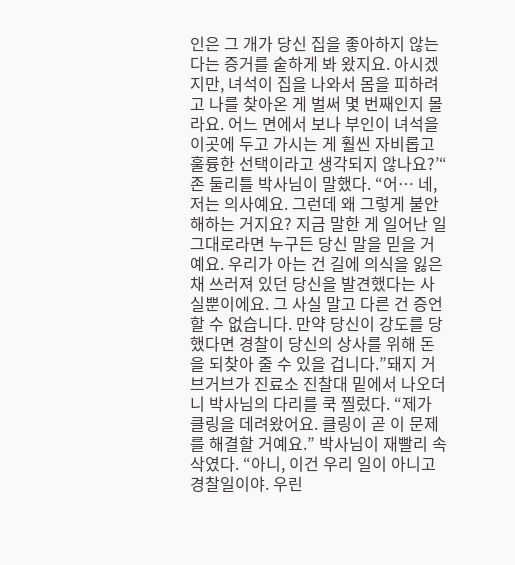인은 그 개가 당신 집을 좋아하지 않는다는 증거를 숱하게 봐 왔지요. 아시겠지만, 녀석이 집을 나와서 몸을 피하려고 나를 찾아온 게 벌써 몇 번째인지 몰라요. 어느 면에서 보나 부인이 녀석을 이곳에 두고 가시는 게 훨씬 자비롭고 훌륭한 선택이라고 생각되지 않나요?’“ 존 둘리틀 박사님이 말했다. “어… 네, 저는 의사예요. 그런데 왜 그렇게 불안해하는 거지요? 지금 말한 게 일어난 일 그대로라면 누구든 당신 말을 믿을 거예요. 우리가 아는 건 길에 의식을 잃은 채 쓰러져 있던 당신을 발견했다는 사실뿐이에요. 그 사실 말고 다른 건 증언할 수 없습니다. 만약 당신이 강도를 당했다면 경찰이 당신의 상사를 위해 돈을 되찾아 줄 수 있을 겁니다.”돼지 거브거브가 진료소 진찰대 밑에서 나오더니 박사님의 다리를 쿡 찔렀다. “제가 클링을 데려왔어요. 클링이 곧 이 문제를 해결할 거예요.” 박사님이 재빨리 속삭였다. “아니, 이건 우리 일이 아니고 경찰일이야. 우린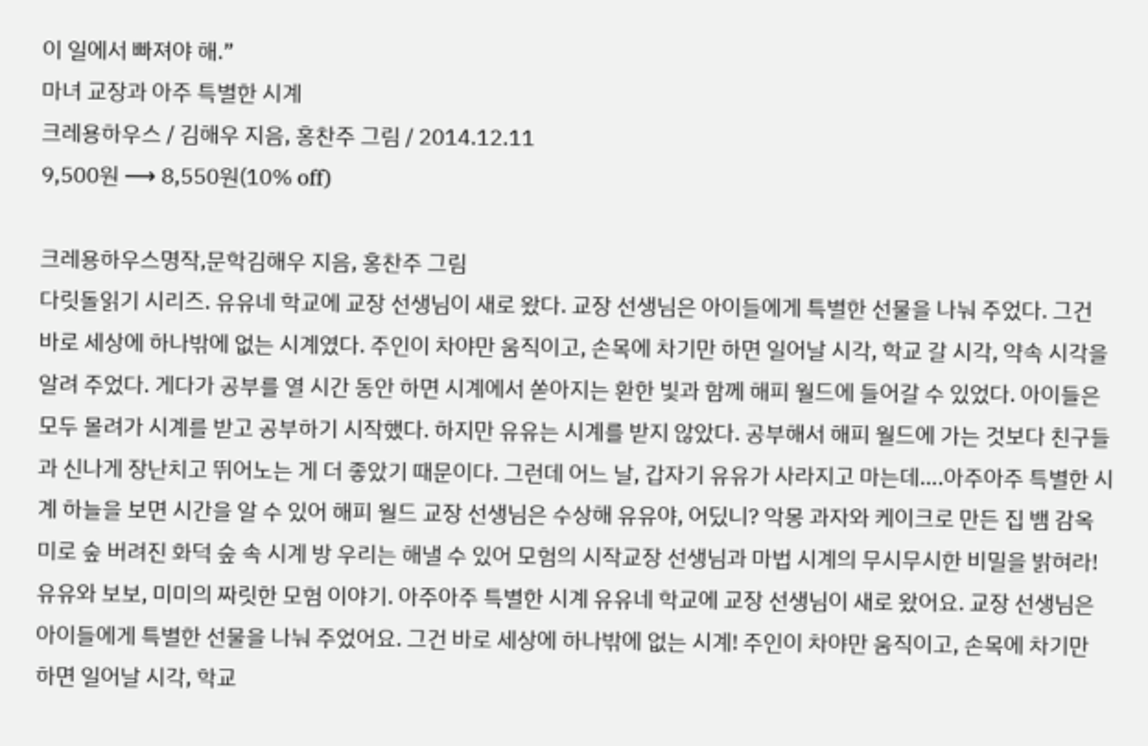이 일에서 빠져야 해.”
마녀 교장과 아주 특별한 시계
크레용하우스 / 김해우 지음, 홍찬주 그림 / 2014.12.11
9,500원 ⟶ 8,550원(10% off)

크레용하우스명작,문학김해우 지음, 홍찬주 그림
다릿돌읽기 시리즈. 유유네 학교에 교장 선생님이 새로 왔다. 교장 선생님은 아이들에게 특별한 선물을 나눠 주었다. 그건 바로 세상에 하나밖에 없는 시계였다. 주인이 차야만 움직이고, 손목에 차기만 하면 일어날 시각, 학교 갈 시각, 약속 시각을 알려 주었다. 게다가 공부를 열 시간 동안 하면 시계에서 쏟아지는 환한 빛과 함께 해피 월드에 들어갈 수 있었다. 아이들은 모두 몰려가 시계를 받고 공부하기 시작했다. 하지만 유유는 시계를 받지 않았다. 공부해서 해피 월드에 가는 것보다 친구들과 신나게 장난치고 뛰어노는 게 더 좋았기 때문이다. 그런데 어느 날, 갑자기 유유가 사라지고 마는데….아주아주 특별한 시계 하늘을 보면 시간을 알 수 있어 해피 월드 교장 선생님은 수상해 유유야, 어딨니? 악몽 과자와 케이크로 만든 집 뱀 감옥 미로 숲 버려진 화덕 숲 속 시계 방 우리는 해낼 수 있어 모험의 시작교장 선생님과 마법 시계의 무시무시한 비밀을 밝혀라! 유유와 보보, 미미의 짜릿한 모험 이야기. 아주아주 특별한 시계 유유네 학교에 교장 선생님이 새로 왔어요. 교장 선생님은 아이들에게 특별한 선물을 나눠 주었어요. 그건 바로 세상에 하나밖에 없는 시계! 주인이 차야만 움직이고, 손목에 차기만 하면 일어날 시각, 학교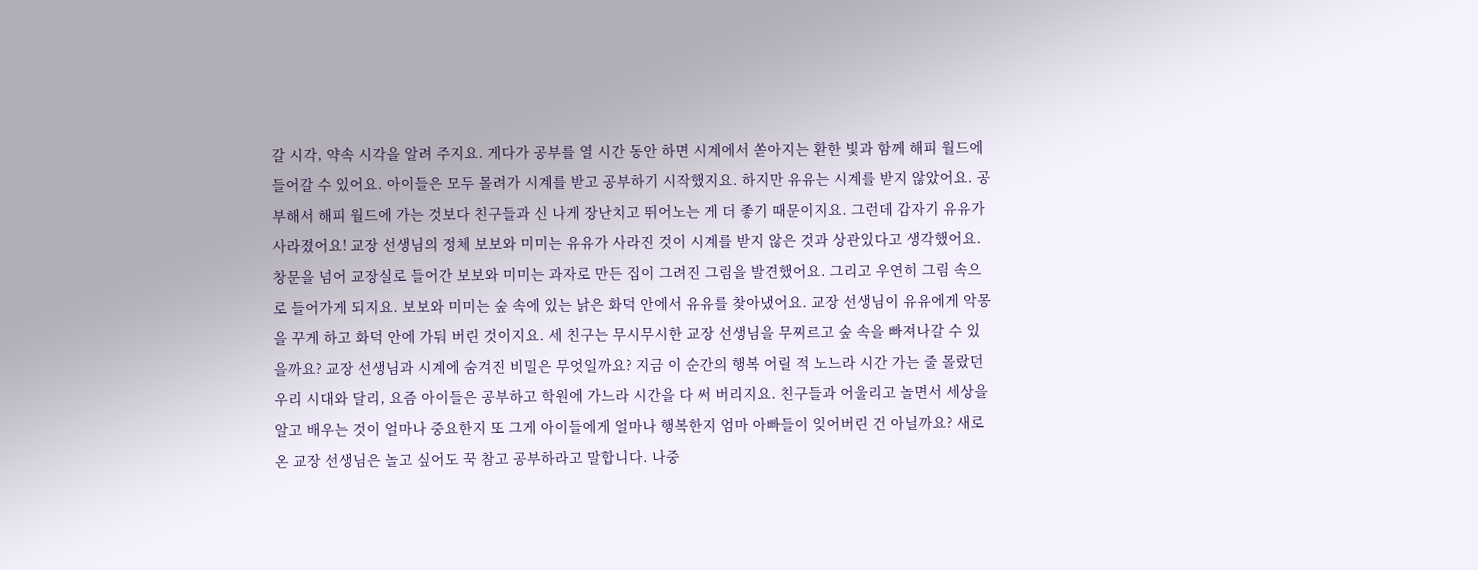갈 시각, 약속 시각을 알려 주지요. 게다가 공부를 열 시간 동안 하면 시계에서 쏟아지는 환한 빛과 함께 해피 월드에 들어갈 수 있어요. 아이들은 모두 몰려가 시계를 받고 공부하기 시작했지요. 하지만 유유는 시계를 받지 않았어요. 공부해서 해피 월드에 가는 것보다 친구들과 신 나게 장난치고 뛰어노는 게 더 좋기 때문이지요. 그런데 갑자기 유유가 사라졌어요! 교장 선생님의 정체 보보와 미미는 유유가 사라진 것이 시계를 받지 않은 것과 상관있다고 생각했어요. 창문을 넘어 교장실로 들어간 보보와 미미는 과자로 만든 집이 그려진 그림을 발견했어요. 그리고 우연히 그림 속으로 들어가게 되지요. 보보와 미미는 숲 속에 있는 낡은 화덕 안에서 유유를 찾아냈어요. 교장 선생님이 유유에게 악몽을 꾸게 하고 화덕 안에 가둬 버린 것이지요. 세 친구는 무시무시한 교장 선생님을 무찌르고 숲 속을 빠져나갈 수 있을까요? 교장 선생님과 시계에 숨겨진 비밀은 무엇일까요? 지금 이 순간의 행복 어릴 적 노느라 시간 가는 줄 몰랐던 우리 시대와 달리, 요즘 아이들은 공부하고 학원에 가느라 시간을 다 써 버리지요. 친구들과 어울리고 놀면서 세상을 알고 배우는 것이 얼마나 중요한지 또 그게 아이들에게 얼마나 행복한지 엄마 아빠들이 잊어버린 건 아닐까요? 새로 온 교장 선생님은 놀고 싶어도 꾹 참고 공부하라고 말합니다. 나중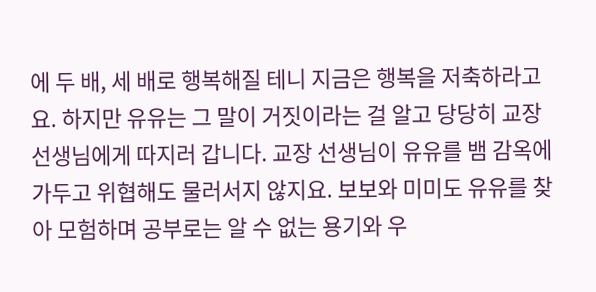에 두 배, 세 배로 행복해질 테니 지금은 행복을 저축하라고요. 하지만 유유는 그 말이 거짓이라는 걸 알고 당당히 교장 선생님에게 따지러 갑니다. 교장 선생님이 유유를 뱀 감옥에 가두고 위협해도 물러서지 않지요. 보보와 미미도 유유를 찾아 모험하며 공부로는 알 수 없는 용기와 우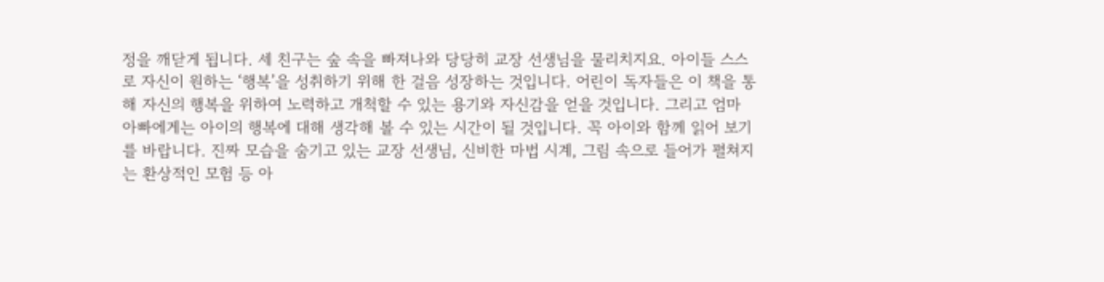정을 깨닫게 됩니다. 세 친구는 숲 속을 빠져나와 당당히 교장 선생님을 물리치지요. 아이들 스스로 자신이 원하는 ‘행복’을 성취하기 위해 한 걸음 성장하는 것입니다. 어린이 독자들은 이 책을 통해 자신의 행복을 위하여 노력하고 개척할 수 있는 용기와 자신감을 얻을 것입니다. 그리고 엄마 아빠에게는 아이의 행복에 대해 생각해 볼 수 있는 시간이 될 것입니다. 꼭 아이와 함께 읽어 보기를 바랍니다. 진짜 모습을 숨기고 있는 교장 선생님, 신비한 마법 시계, 그림 속으로 들어가 펼쳐지는 환상적인 모험 등 아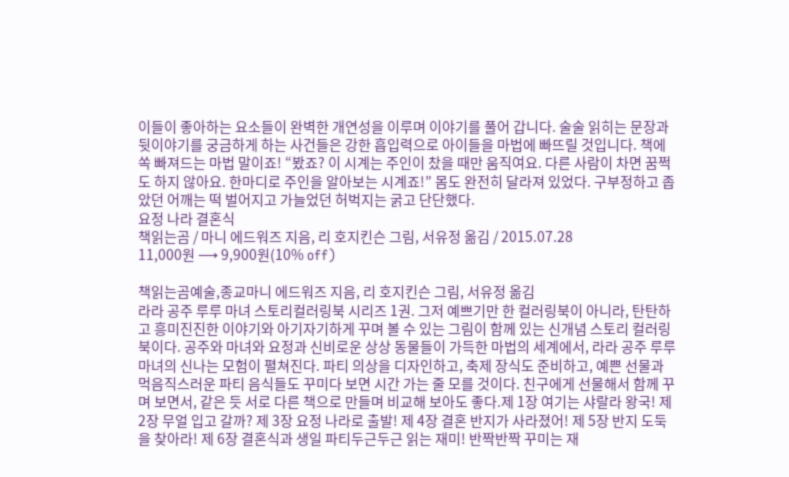이들이 좋아하는 요소들이 완벽한 개연성을 이루며 이야기를 풀어 갑니다. 술술 읽히는 문장과 뒷이야기를 궁금하게 하는 사건들은 강한 흡입력으로 아이들을 마법에 빠뜨릴 것입니다. 책에 쏙 빠져드는 마법 말이죠! “봤죠? 이 시계는 주인이 찼을 때만 움직여요. 다른 사람이 차면 꿈쩍도 하지 않아요. 한마디로 주인을 알아보는 시계죠!” 몸도 완전히 달라져 있었다. 구부정하고 좁았던 어깨는 떡 벌어지고 가늘었던 허벅지는 굵고 단단했다.
요정 나라 결혼식
책읽는곰 / 마니 에드워즈 지음, 리 호지킨슨 그림, 서유정 옮김 / 2015.07.28
11,000원 ⟶ 9,900원(10% off)

책읽는곰예술,종교마니 에드워즈 지음, 리 호지킨슨 그림, 서유정 옮김
라라 공주 루루 마녀 스토리컬러링북 시리즈 1권. 그저 예쁘기만 한 컬러링북이 아니라, 탄탄하고 흥미진진한 이야기와 아기자기하게 꾸며 볼 수 있는 그림이 함께 있는 신개념 스토리 컬러링북이다. 공주와 마녀와 요정과 신비로운 상상 동물들이 가득한 마법의 세계에서, 라라 공주 루루 마녀의 신나는 모험이 펼쳐진다. 파티 의상을 디자인하고, 축제 장식도 준비하고, 예쁜 선물과 먹음직스러운 파티 음식들도 꾸미다 보면 시간 가는 줄 모를 것이다. 친구에게 선물해서 함께 꾸며 보면서, 같은 듯 서로 다른 책으로 만들며 비교해 보아도 좋다.제 1장 여기는 샤랄라 왕국! 제 2장 무얼 입고 갈까? 제 3장 요정 나라로 출발! 제 4장 결혼 반지가 사라졌어! 제 5장 반지 도둑을 찾아라! 제 6장 결혼식과 생일 파티두근두근 읽는 재미! 반짝반짝 꾸미는 재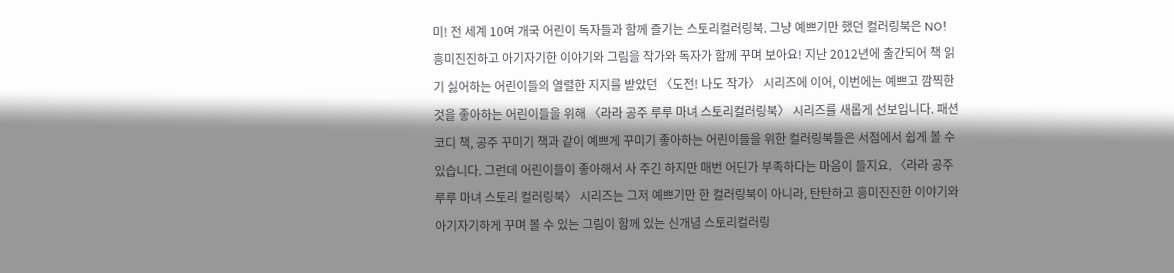미! 전 세계 10여 개국 어린이 독자들과 함께 즐기는 스토리컬러링북. 그냥 예쁘기만 했던 컬러링북은 NO! 흥미진진하고 아기자기한 이야기와 그림을 작가와 독자가 함께 꾸며 보아요! 지난 2012년에 출간되어 책 읽기 싫어하는 어린이들의 열렬한 지지를 받았던 〈도전! 나도 작가〉 시리즈에 이어, 이번에는 예쁘고 깜찍한 것을 좋아하는 어린이들을 위해 〈라라 공주 루루 마녀 스토리컬러링북〉 시리즈를 새롭게 선보입니다. 패션 코디 책, 공주 꾸미기 책과 같이 예쁘게 꾸미기 좋아하는 어린이들을 위한 컬러링북들은 서점에서 쉽게 볼 수 있습니다. 그런데 어린이들이 좋아해서 사 주긴 하지만 매번 어딘가 부족하다는 마음이 들지요. 〈라라 공주 루루 마녀 스토리 컬러링북〉 시리즈는 그저 예쁘기만 한 컬러링북이 아니라, 탄탄하고 흥미진진한 이야기와 아기자기하게 꾸며 볼 수 있는 그림이 함께 있는 신개념 스토리컬러링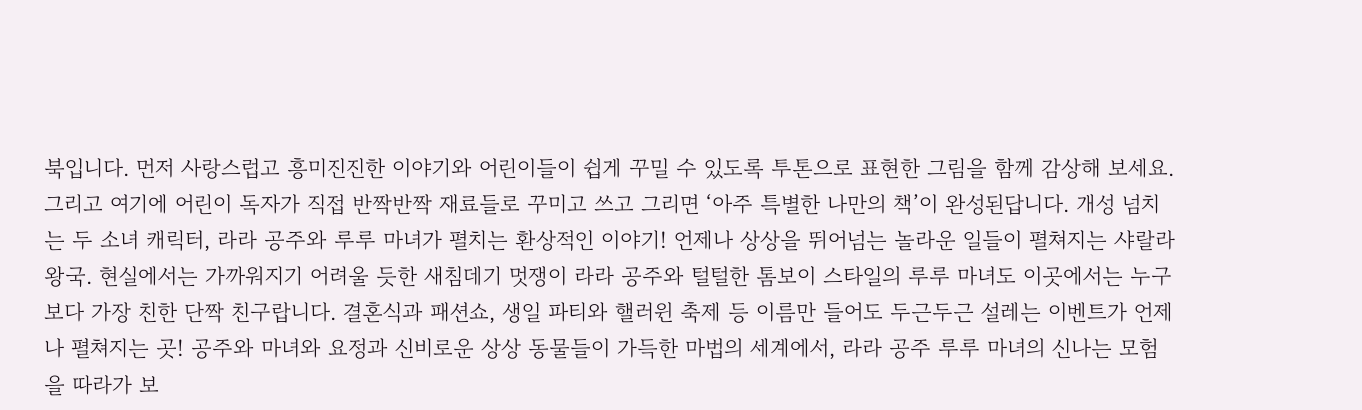북입니다. 먼저 사랑스럽고 흥미진진한 이야기와 어린이들이 쉽게 꾸밀 수 있도록 투톤으로 표현한 그림을 함께 감상해 보세요. 그리고 여기에 어린이 독자가 직접 반짝반짝 재료들로 꾸미고 쓰고 그리면 ‘아주 특별한 나만의 책’이 완성된답니다. 개성 넘치는 두 소녀 캐릭터, 라라 공주와 루루 마녀가 펼치는 환상적인 이야기! 언제나 상상을 뛰어넘는 놀라운 일들이 펼쳐지는 샤랄라 왕국. 현실에서는 가까워지기 어려울 듯한 새침데기 멋쟁이 라라 공주와 털털한 톰보이 스타일의 루루 마녀도 이곳에서는 누구보다 가장 친한 단짝 친구랍니다. 결혼식과 패션쇼, 생일 파티와 핼러윈 축제 등 이름만 들어도 두근두근 설레는 이벤트가 언제나 펼쳐지는 곳! 공주와 마녀와 요정과 신비로운 상상 동물들이 가득한 마법의 세계에서, 라라 공주 루루 마녀의 신나는 모험을 따라가 보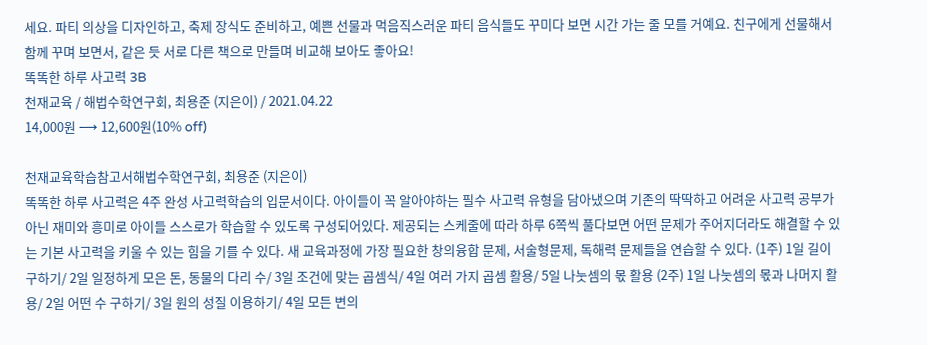세요. 파티 의상을 디자인하고, 축제 장식도 준비하고, 예쁜 선물과 먹음직스러운 파티 음식들도 꾸미다 보면 시간 가는 줄 모를 거예요. 친구에게 선물해서 함께 꾸며 보면서, 같은 듯 서로 다른 책으로 만들며 비교해 보아도 좋아요!
똑똑한 하루 사고력 3B
천재교육 / 해법수학연구회, 최용준 (지은이) / 2021.04.22
14,000원 ⟶ 12,600원(10% off)

천재교육학습참고서해법수학연구회, 최용준 (지은이)
똑똑한 하루 사고력은 4주 완성 사고력학습의 입문서이다. 아이들이 꼭 알아야하는 필수 사고력 유형을 담아냈으며 기존의 딱딱하고 어려운 사고력 공부가 아닌 재미와 흥미로 아이들 스스로가 학습할 수 있도록 구성되어있다. 제공되는 스케줄에 따라 하루 6쪽씩 풀다보면 어떤 문제가 주어지더라도 해결할 수 있는 기본 사고력을 키울 수 있는 힘을 기를 수 있다. 새 교육과정에 가장 필요한 창의융합 문제, 서술형문제, 독해력 문제들을 연습할 수 있다. (1주) 1일 길이 구하기/ 2일 일정하게 모은 돈, 동물의 다리 수/ 3일 조건에 맞는 곱셈식/ 4일 여러 가지 곱셈 활용/ 5일 나눗셈의 몫 활용 (2주) 1일 나눗셈의 몫과 나머지 활용/ 2일 어떤 수 구하기/ 3일 원의 성질 이용하기/ 4일 모든 변의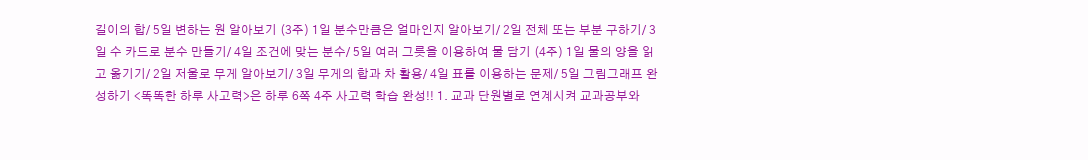길이의 합/ 5일 변하는 원 알아보기 (3주) 1일 분수만큼은 얼마인지 알아보기/ 2일 전체 또는 부분 구하기/ 3일 수 카드로 분수 만들기/ 4일 조건에 맞는 분수/ 5일 여러 그릇을 이용하여 물 담기 (4주) 1일 물의 양을 읽고 옮기기/ 2일 저울로 무게 알아보기/ 3일 무게의 합과 차 활용/ 4일 표를 이용하는 문제/ 5일 그림그래프 완성하기 <똑똑한 하루 사고력>은 하루 6쪽 4주 사고력 학습 완성!! 1. 교과 단원별로 연계시켜 교과공부와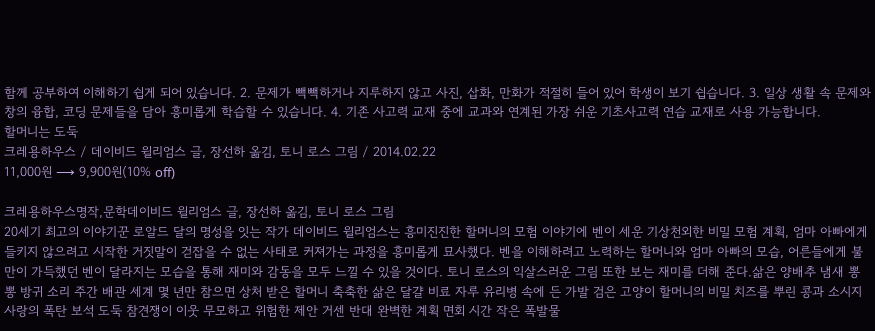함께 공부하여 이해하기 쉽게 되어 있습니다. 2. 문제가 빽빽하거나 지루하지 않고 사진, 삽화, 만화가 적절히 들어 있어 학생이 보기 쉽습니다. 3. 일상 생활 속 문제와 창의 융합, 코딩 문제들을 담아 흥미롭게 학습할 수 있습니다. 4. 기존 사고력 교재 중에 교과와 연계된 가장 쉬운 기초사고력 연습 교재로 사용 가능합니다.
할머니는 도둑
크레용하우스 / 데이비드 윌리엄스 글, 장선하 옮김, 토니 로스 그림 / 2014.02.22
11,000원 ⟶ 9,900원(10% off)

크레용하우스명작,문학데이비드 윌리엄스 글, 장선하 옮김, 토니 로스 그림
20세기 최고의 이야기꾼 로알드 달의 명성을 잇는 작가 데이비드 윌리엄스는 흥미진진한 할머니의 모험 이야기에 벤이 세운 기상천외한 비밀 모험 계획, 엄마 아빠에게 들키지 않으려고 시작한 거짓말이 걷잡을 수 없는 사태로 커져가는 과정을 흥미롭게 묘사했다. 벤을 이해하려고 노력하는 할머니와 엄마 아빠의 모습, 어른들에게 불만이 가득했던 벤이 달라지는 모습을 통해 재미와 감동을 모두 느낄 수 있을 것이다. 토니 로스의 익살스러운 그림 또한 보는 재미를 더해 준다.삶은 양배추 냄새 뽕뽕 방귀 소리 주간 배관 세계 몇 년만 참으면 상처 받은 할머니 축축한 삶은 달걀 비료 자루 유리병 속에 든 가발 검은 고양이 할머니의 비밀 치즈를 뿌린 콩과 소시지 사랑의 폭탄 보석 도둑 참견쟁이 이웃 무모하고 위험한 제안 거센 반대 완벽한 계획 면회 시간 작은 폭발물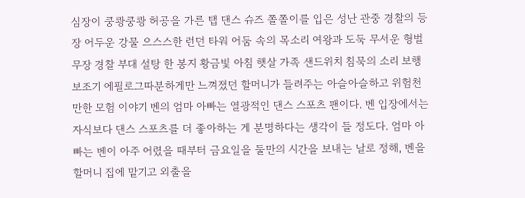심장이 쿵쾅쿵쾅 허공을 가른 탭 댄스 슈즈 쫄쫄이를 입은 성난 관중 경찰의 등장 어두운 강물 으스스한 런던 타워 어둠 속의 목소리 여왕과 도둑 무서운 형벌 무장 경찰 부대 설탕 한 봉지 황금빛 아침 햇살 가족 샌드위치 침묵의 소리 보행 보조기 에필로그따분하게만 느껴졌던 할머니가 들려주는 아슬아슬하고 위험천만한 모험 이야기 벤의 엄마 아빠는 열광적인 댄스 스포츠 팬이다. 벤 입장에서는 자식보다 댄스 스포츠를 더 좋아하는 게 분명하다는 생각이 들 정도다. 엄마 아빠는 벤이 아주 어렸을 때부터 금요일을 둘만의 시간을 보내는 날로 정해, 벤을 할머니 집에 맡기고 외출을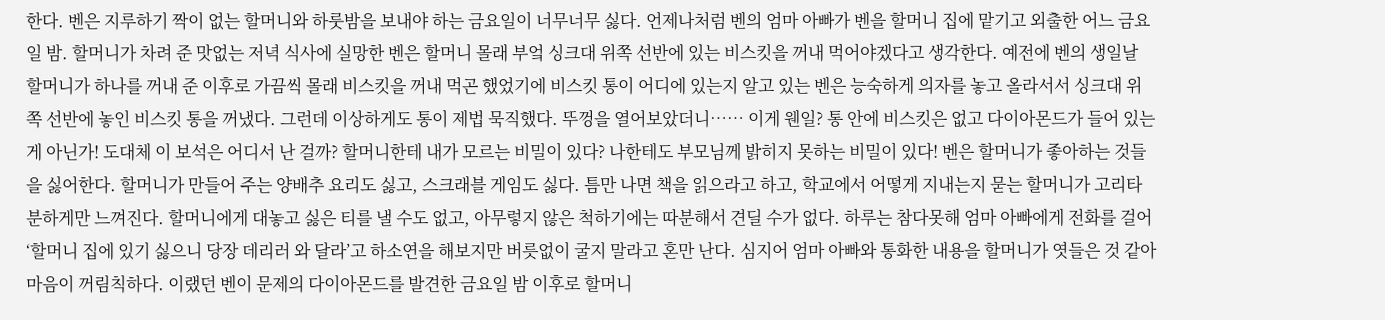한다. 벤은 지루하기 짝이 없는 할머니와 하룻밤을 보내야 하는 금요일이 너무너무 싫다. 언제나처럼 벤의 엄마 아빠가 벤을 할머니 집에 맡기고 외출한 어느 금요일 밤. 할머니가 차려 준 맛없는 저녁 식사에 실망한 벤은 할머니 몰래 부엌 싱크대 위쪽 선반에 있는 비스킷을 꺼내 먹어야겠다고 생각한다. 예전에 벤의 생일날 할머니가 하나를 꺼내 준 이후로 가끔씩 몰래 비스킷을 꺼내 먹곤 했었기에 비스킷 통이 어디에 있는지 알고 있는 벤은 능숙하게 의자를 놓고 올라서서 싱크대 위쪽 선반에 놓인 비스킷 통을 꺼냈다. 그런데 이상하게도 통이 제법 묵직했다. 뚜껑을 열어보았더니…… 이게 웬일? 통 안에 비스킷은 없고 다이아몬드가 들어 있는 게 아닌가! 도대체 이 보석은 어디서 난 걸까? 할머니한테 내가 모르는 비밀이 있다? 나한테도 부모님께 밝히지 못하는 비밀이 있다! 벤은 할머니가 좋아하는 것들을 싫어한다. 할머니가 만들어 주는 양배추 요리도 싫고, 스크래블 게임도 싫다. 틈만 나면 책을 읽으라고 하고, 학교에서 어떻게 지내는지 묻는 할머니가 고리타분하게만 느껴진다. 할머니에게 대놓고 싫은 티를 낼 수도 없고, 아무렇지 않은 척하기에는 따분해서 견딜 수가 없다. 하루는 참다못해 엄마 아빠에게 전화를 걸어 ‘할머니 집에 있기 싫으니 당장 데리러 와 달라’고 하소연을 해보지만 버릇없이 굴지 말라고 혼만 난다. 심지어 엄마 아빠와 통화한 내용을 할머니가 엿들은 것 같아 마음이 꺼림칙하다. 이랬던 벤이 문제의 다이아몬드를 발견한 금요일 밤 이후로 할머니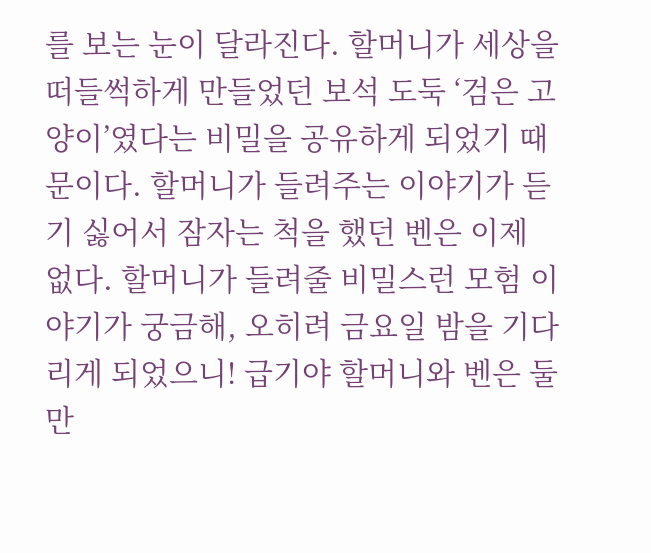를 보는 눈이 달라진다. 할머니가 세상을 떠들썩하게 만들었던 보석 도둑 ‘검은 고양이’였다는 비밀을 공유하게 되었기 때문이다. 할머니가 들려주는 이야기가 듣기 싫어서 잠자는 척을 했던 벤은 이제 없다. 할머니가 들려줄 비밀스런 모험 이야기가 궁금해, 오히려 금요일 밤을 기다리게 되었으니! 급기야 할머니와 벤은 둘만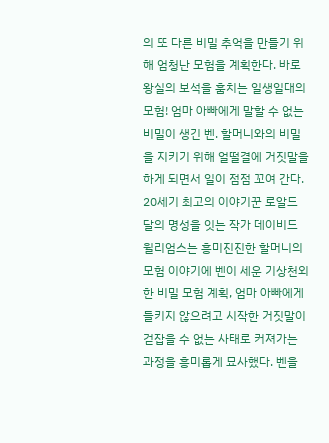의 또 다른 비밀 추억을 만들기 위해 엄청난 모험을 계획한다. 바로 왕실의 보석을 훔치는 일생일대의 모험! 엄마 아빠에게 말할 수 없는 비밀이 생긴 벤. 할머니와의 비밀을 지키기 위해 얼떨결에 거짓말을 하게 되면서 일이 점점 꼬여 간다. 20세기 최고의 이야기꾼 로알드 달의 명성을 잇는 작가 데이비드 윌리엄스는 흥미진진한 할머니의 모험 이야기에 벤이 세운 기상천외한 비밀 모험 계획, 엄마 아빠에게 들키지 않으려고 시작한 거짓말이 걷잡을 수 없는 사태로 커져가는 과정을 흥미롭게 묘사했다. 벤을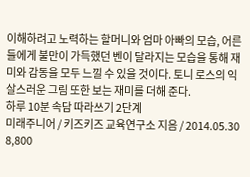이해하려고 노력하는 할머니와 엄마 아빠의 모습, 어른들에게 불만이 가득했던 벤이 달라지는 모습을 통해 재미와 감동을 모두 느낄 수 있을 것이다. 토니 로스의 익살스러운 그림 또한 보는 재미를 더해 준다.
하루 10분 속담 따라쓰기 2단계
미래주니어 / 키즈키즈 교육연구소 지음 / 2014.05.30
8,800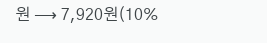원 ⟶ 7,920원(10%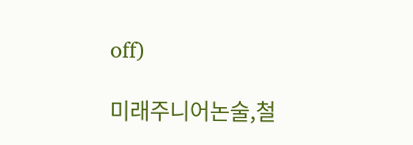off)

미래주니어논술,철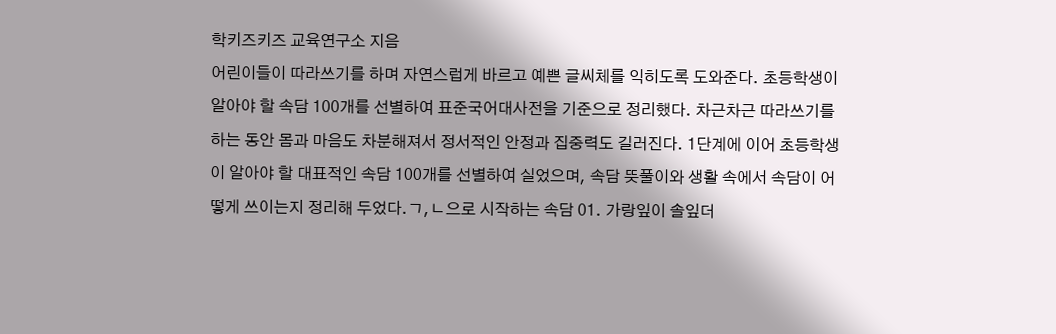학키즈키즈 교육연구소 지음
어린이들이 따라쓰기를 하며 자연스럽게 바르고 예쁜 글씨체를 익히도록 도와준다. 초등학생이 알아야 할 속담 100개를 선별하여 표준국어대사전을 기준으로 정리했다. 차근차근 따라쓰기를 하는 동안 몸과 마음도 차분해져서 정서적인 안정과 집중력도 길러진다. 1단계에 이어 초등학생이 알아야 할 대표적인 속담 100개를 선별하여 실었으며, 속담 뜻풀이와 생활 속에서 속담이 어떻게 쓰이는지 정리해 두었다.ㄱ,ㄴ으로 시작하는 속담 01. 가랑잎이 솔잎더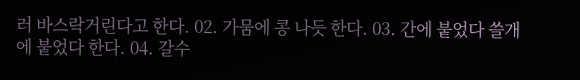러 바스락거린다고 한다. 02. 가뭄에 콩 나듯 한다. 03. 간에 붙었다 쓸개에 붙었다 한다. 04. 갈수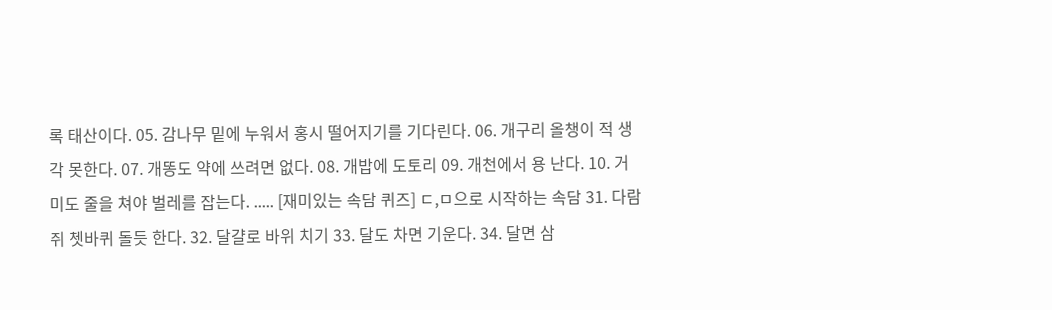록 태산이다. 05. 감나무 밑에 누워서 홍시 떨어지기를 기다린다. 06. 개구리 올챙이 적 생각 못한다. 07. 개똥도 약에 쓰려면 없다. 08. 개밥에 도토리 09. 개천에서 용 난다. 10. 거미도 줄을 쳐야 벌레를 잡는다. ..... [재미있는 속담 퀴즈] ㄷ,ㅁ으로 시작하는 속담 31. 다람쥐 쳇바퀴 돌듯 한다. 32. 달걀로 바위 치기 33. 달도 차면 기운다. 34. 달면 삼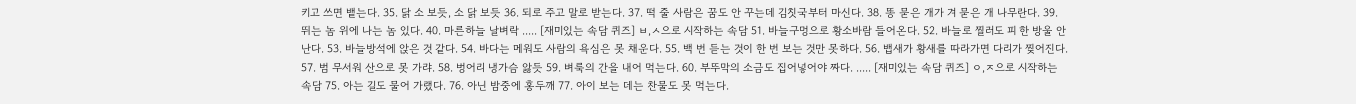키고 쓰면 뱉는다. 35. 닭 소 보듯, 소 닭 보듯 36. 되로 주고 말로 받는다. 37. 떡 줄 사람은 꿈도 안 꾸는데 김칫국부터 마신다. 38. 똥 묻은 개가 겨 묻은 개 나무란다. 39. 뛰는 놈 위에 나는 놈 있다. 40. 마른하늘 날벼락 ..... [재미있는 속담 퀴즈] ㅂ,ㅅ으로 시작하는 속담 51. 바늘구멍으로 황소바람 들어온다. 52. 바늘로 찔러도 피 한 방울 안 난다. 53. 바늘방석에 앉은 것 같다. 54. 바다는 메워도 사람의 욕심은 못 채운다. 55. 백 번 듣는 것이 한 번 보는 것만 못하다. 56. 뱁새가 황새를 따라가면 다리가 찢어진다. 57. 범 무서워 산으로 못 가랴. 58. 벙어리 냉가슴 앓듯 59. 벼룩의 간을 내어 먹는다. 60. 부뚜막의 소금도 집어넣어야 짜다. ..... [재미있는 속담 퀴즈] ㅇ,ㅈ으로 시작하는 속담 75. 아는 길도 물어 가랬다. 76. 아닌 밤중에 홍두깨 77. 아이 보는 데는 찬물도 못 먹는다.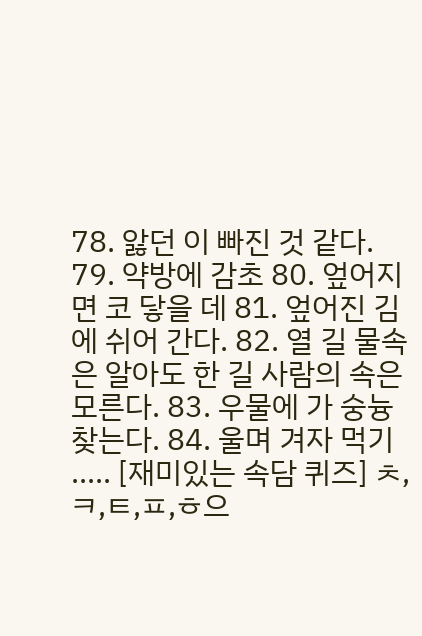78. 앓던 이 빠진 것 같다. 79. 약방에 감초 80. 엎어지면 코 닿을 데 81. 엎어진 김에 쉬어 간다. 82. 열 길 물속은 알아도 한 길 사람의 속은 모른다. 83. 우물에 가 숭늉 찾는다. 84. 울며 겨자 먹기 ..... [재미있는 속담 퀴즈] ㅊ,ㅋ,ㅌ,ㅍ,ㅎ으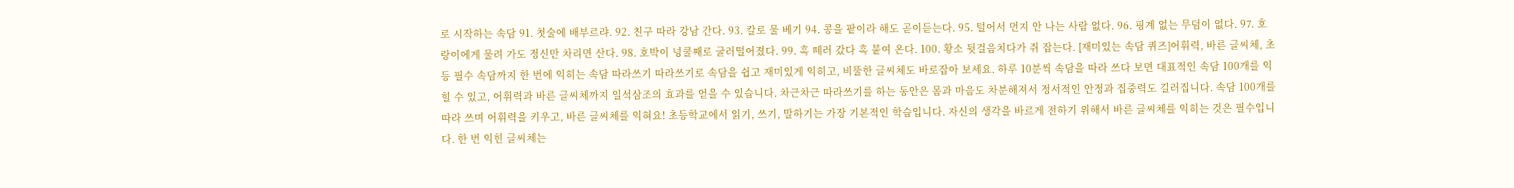로 시작하는 속담 91. 첫술에 배부르랴. 92. 친구 따라 강남 간다. 93. 칼로 물 베기 94. 콩을 팥이라 해도 곧이듣는다. 95. 털어서 먼지 안 나는 사람 없다. 96. 핑계 없는 무덤이 없다. 97. 호랑이에게 물려 가도 정신만 차리면 산다. 98. 호박이 넝쿨째로 굴러떨어졌다. 99. 혹 떼러 갔다 혹 붙여 온다. 100. 황소 뒷걸음치다가 쥐 잡는다. [재미있는 속담 퀴즈]어휘력, 바른 글씨체, 초등 필수 속담까지 한 번에 익히는 속담 따라쓰기 따라쓰기로 속담을 쉽고 재미있게 익히고, 비뚤한 글씨체도 바로잡아 보세요. 하루 10분씩 속담을 따라 쓰다 보면 대표적인 속담 100개를 익힐 수 있고, 어휘력과 바른 글씨체까지 일석삼조의 효과를 얻을 수 있습니다. 차근차근 따라쓰기를 하는 동안은 몸과 마음도 차분해져서 정서적인 안정과 집중력도 길러집니다. 속담 100개를 따라 쓰며 어휘력을 키우고, 바른 글씨체를 익혀요! 초등학교에서 읽기, 쓰기, 말하기는 가장 기본적인 학습입니다. 자신의 생각을 바르게 전하기 위해서 바른 글씨체를 익히는 것은 필수입니다. 한 번 익힌 글씨체는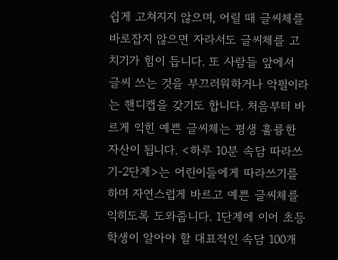쉽게 고쳐지지 않으며, 어릴 때 글씨체를 바로잡지 않으면 자라서도 글씨체를 고치기가 힘이 듭니다. 또 사람들 앞에서 글씨 쓰는 것을 부끄러워하거나 악필이라는 핸디캡을 갖기도 합니다. 처음부터 바르게 익힌 예쁜 글씨체는 평생 훌륭한 자산이 됩니다. <하루 10분 속담 따라쓰기-2단계>는 어린이들에게 따라쓰기를 하며 자연스럽게 바르고 예쁜 글씨체를 익히도록 도와줍니다. 1단계에 이어 초등학생이 알아야 할 대표적인 속담 100개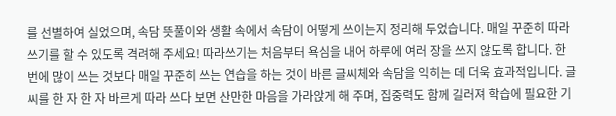를 선별하여 실었으며, 속담 뜻풀이와 생활 속에서 속담이 어떻게 쓰이는지 정리해 두었습니다. 매일 꾸준히 따라쓰기를 할 수 있도록 격려해 주세요! 따라쓰기는 처음부터 욕심을 내어 하루에 여러 장을 쓰지 않도록 합니다. 한 번에 많이 쓰는 것보다 매일 꾸준히 쓰는 연습을 하는 것이 바른 글씨체와 속담을 익히는 데 더욱 효과적입니다. 글씨를 한 자 한 자 바르게 따라 쓰다 보면 산만한 마음을 가라앉게 해 주며, 집중력도 함께 길러져 학습에 필요한 기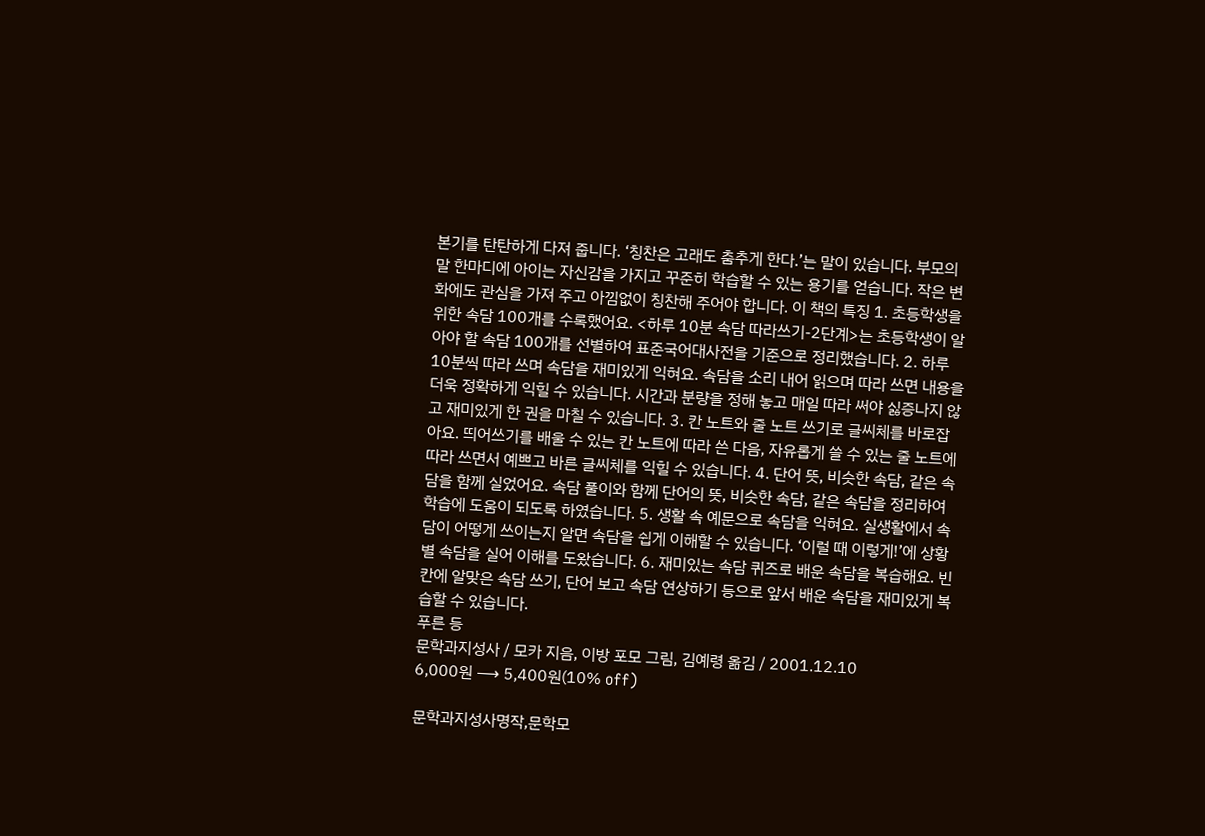본기를 탄탄하게 다져 줍니다. ‘칭찬은 고래도 춤추게 한다.’는 말이 있습니다. 부모의 말 한마디에 아이는 자신감을 가지고 꾸준히 학습할 수 있는 용기를 얻습니다. 작은 변화에도 관심을 가져 주고 아낌없이 칭찬해 주어야 합니다. 이 책의 특징 1. 초등학생을 위한 속담 100개를 수록했어요. <하루 10분 속담 따라쓰기-2단계>는 초등학생이 알아야 할 속담 100개를 선별하여 표준국어대사전을 기준으로 정리했습니다. 2. 하루 10분씩 따라 쓰며 속담을 재미있게 익혀요. 속담을 소리 내어 읽으며 따라 쓰면 내용을 더욱 정확하게 익힐 수 있습니다. 시간과 분량을 정해 놓고 매일 따라 써야 싫증나지 않고 재미있게 한 권을 마칠 수 있습니다. 3. 칸 노트와 줄 노트 쓰기로 글씨체를 바로잡아요. 띄어쓰기를 배울 수 있는 칸 노트에 따라 쓴 다음, 자유롭게 쓸 수 있는 줄 노트에 따라 쓰면서 예쁘고 바른 글씨체를 익힐 수 있습니다. 4. 단어 뜻, 비슷한 속담, 같은 속담을 함께 실었어요. 속담 풀이와 함께 단어의 뜻, 비슷한 속담, 같은 속담을 정리하여 학습에 도움이 되도록 하였습니다. 5. 생활 속 예문으로 속담을 익혀요. 실생활에서 속담이 어떻게 쓰이는지 알면 속담을 쉽게 이해할 수 있습니다. ‘이럴 때 이렇게!’에 상황별 속담을 실어 이해를 도왔습니다. 6. 재미있는 속담 퀴즈로 배운 속담을 복습해요. 빈칸에 알맞은 속담 쓰기, 단어 보고 속담 연상하기 등으로 앞서 배운 속담을 재미있게 복습할 수 있습니다.
푸른 등
문학과지성사 / 모카 지음, 이방 포모 그림, 김예령 옮김 / 2001.12.10
6,000원 ⟶ 5,400원(10% off)

문학과지성사명작,문학모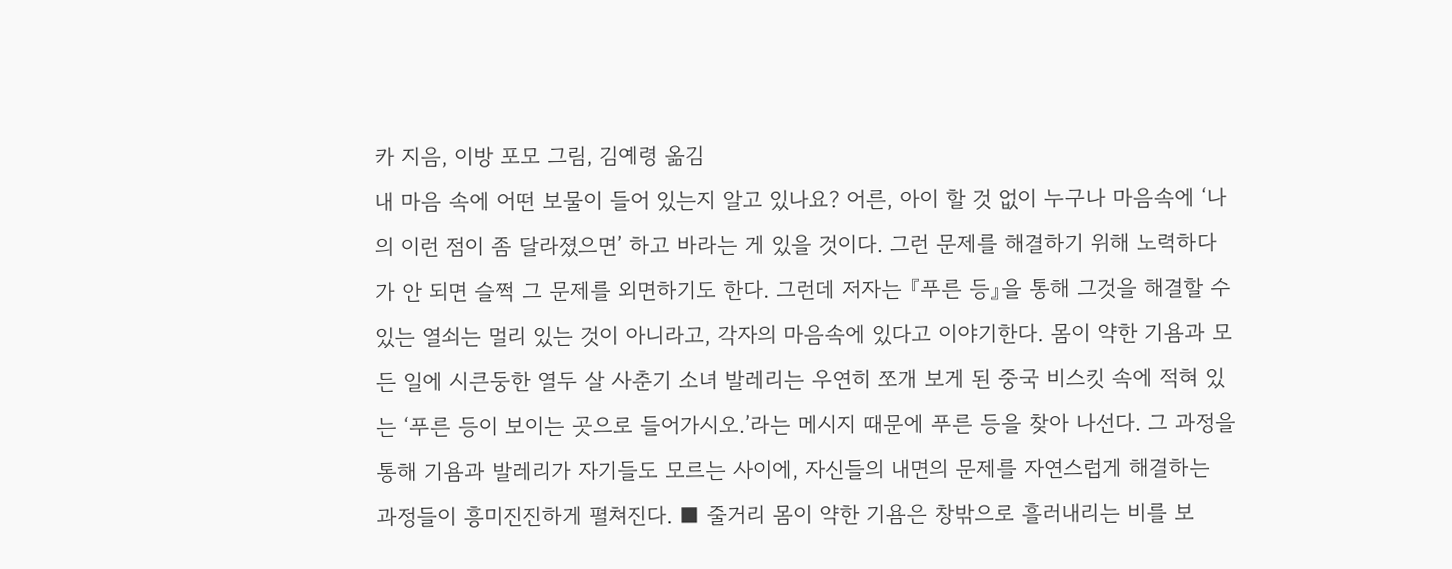카 지음, 이방 포모 그림, 김예령 옮김
내 마음 속에 어떤 보물이 들어 있는지 알고 있나요? 어른, 아이 할 것 없이 누구나 마음속에 ‘나의 이런 점이 좀 달라졌으면’ 하고 바라는 게 있을 것이다. 그런 문제를 해결하기 위해 노력하다가 안 되면 슬쩍 그 문제를 외면하기도 한다. 그런데 저자는 『푸른 등』을 통해 그것을 해결할 수 있는 열쇠는 멀리 있는 것이 아니라고, 각자의 마음속에 있다고 이야기한다. 몸이 약한 기욤과 모든 일에 시큰둥한 열두 살 사춘기 소녀 발레리는 우연히 쪼개 보게 된 중국 비스킷 속에 적혀 있는 ‘푸른 등이 보이는 곳으로 들어가시오.’라는 메시지 때문에 푸른 등을 찾아 나선다. 그 과정을 통해 기욤과 발레리가 자기들도 모르는 사이에, 자신들의 내면의 문제를 자연스럽게 해결하는 과정들이 흥미진진하게 펼쳐진다. ■ 줄거리 몸이 약한 기욤은 창밖으로 흘러내리는 비를 보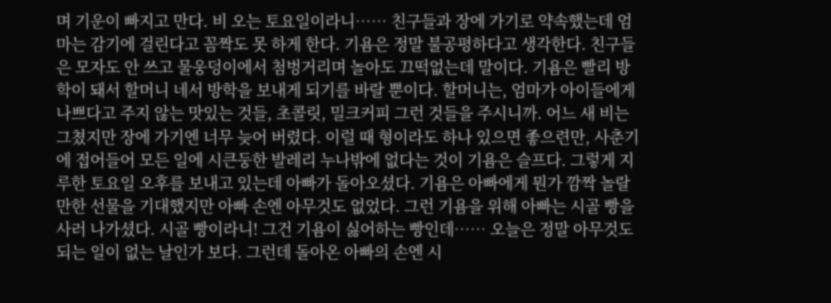며 기운이 빠지고 만다. 비 오는 토요일이라니…… 친구들과 장에 가기로 약속했는데 엄마는 감기에 걸린다고 꼼짝도 못 하게 한다. 기욤은 정말 불공평하다고 생각한다. 친구들은 모자도 안 쓰고 물웅덩이에서 첨벙거리며 놀아도 끄떡없는데 말이다. 기욤은 빨리 방학이 돼서 할머니 네서 방학을 보내게 되기를 바랄 뿐이다. 할머니는, 엄마가 아이들에게 나쁘다고 주지 않는 맛있는 것들, 초콜릿, 밀크커피 그런 것들을 주시니까. 어느 새 비는 그쳤지만 장에 가기엔 너무 늦어 버렸다. 이럴 때 형이라도 하나 있으면 좋으련만, 사춘기에 접어들어 모든 일에 시큰둥한 발레리 누나밖에 없다는 것이 기욤은 슬프다. 그렇게 지루한 토요일 오후를 보내고 있는데 아빠가 돌아오셨다. 기욤은 아빠에게 뭔가 깜짝 놀랄 만한 선물을 기대했지만 아빠 손엔 아무것도 없었다. 그런 기욤을 위해 아빠는 시골 빵을 사러 나가셨다. 시골 빵이라니! 그건 기욤이 싫어하는 빵인데…… 오늘은 정말 아무것도 되는 일이 없는 날인가 보다. 그런데 돌아온 아빠의 손엔 시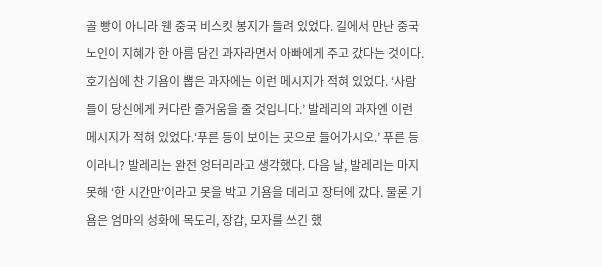골 빵이 아니라 웬 중국 비스킷 봉지가 들려 있었다. 길에서 만난 중국 노인이 지혜가 한 아름 담긴 과자라면서 아빠에게 주고 갔다는 것이다. 호기심에 찬 기욤이 뽑은 과자에는 이런 메시지가 적혀 있었다. ‘사람들이 당신에게 커다란 즐거움을 줄 것입니다.’ 발레리의 과자엔 이런 메시지가 적혀 있었다.‘푸른 등이 보이는 곳으로 들어가시오.’ 푸른 등이라니? 발레리는 완전 엉터리라고 생각했다. 다음 날, 발레리는 마지못해 ‘한 시간만’이라고 못을 박고 기욤을 데리고 장터에 갔다. 물론 기욤은 엄마의 성화에 목도리, 장갑, 모자를 쓰긴 했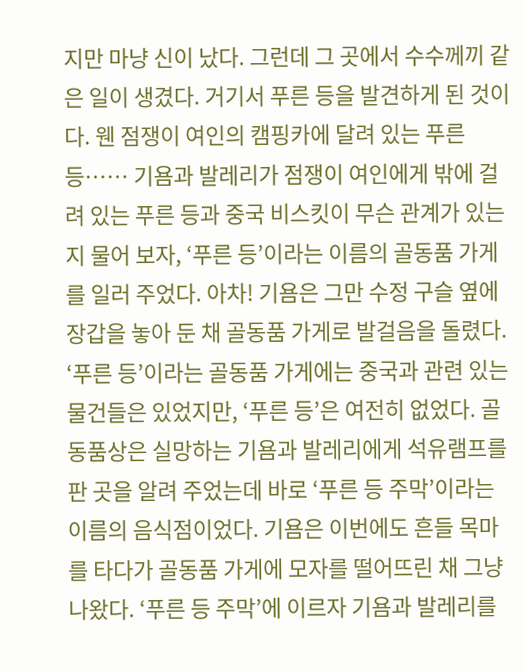지만 마냥 신이 났다. 그런데 그 곳에서 수수께끼 같은 일이 생겼다. 거기서 푸른 등을 발견하게 된 것이다. 웬 점쟁이 여인의 캠핑카에 달려 있는 푸른 등…… 기욤과 발레리가 점쟁이 여인에게 밖에 걸려 있는 푸른 등과 중국 비스킷이 무슨 관계가 있는지 물어 보자, ‘푸른 등’이라는 이름의 골동품 가게를 일러 주었다. 아차! 기욤은 그만 수정 구슬 옆에 장갑을 놓아 둔 채 골동품 가게로 발걸음을 돌렸다. ‘푸른 등’이라는 골동품 가게에는 중국과 관련 있는 물건들은 있었지만, ‘푸른 등’은 여전히 없었다. 골동품상은 실망하는 기욤과 발레리에게 석유램프를 판 곳을 알려 주었는데 바로 ‘푸른 등 주막’이라는 이름의 음식점이었다. 기욤은 이번에도 흔들 목마를 타다가 골동품 가게에 모자를 떨어뜨린 채 그냥 나왔다. ‘푸른 등 주막’에 이르자 기욤과 발레리를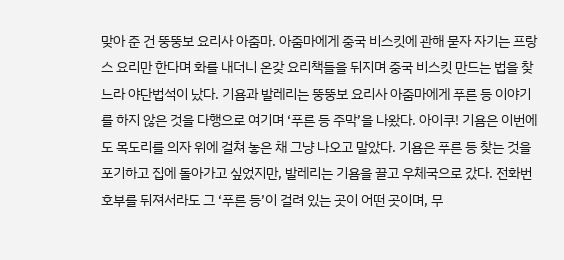맞아 준 건 뚱뚱보 요리사 아줌마. 아줌마에게 중국 비스킷에 관해 묻자 자기는 프랑스 요리만 한다며 화를 내더니 온갖 요리책들을 뒤지며 중국 비스킷 만드는 법을 찾느라 야단법석이 났다. 기욤과 발레리는 뚱뚱보 요리사 아줌마에게 푸른 등 이야기를 하지 않은 것을 다행으로 여기며 ‘푸른 등 주막’을 나왔다. 아이쿠! 기욤은 이번에도 목도리를 의자 위에 걸쳐 놓은 채 그냥 나오고 말았다. 기욤은 푸른 등 찾는 것을 포기하고 집에 돌아가고 싶었지만, 발레리는 기욤을 끌고 우체국으로 갔다. 전화번호부를 뒤져서라도 그 ‘푸른 등’이 걸려 있는 곳이 어떤 곳이며, 무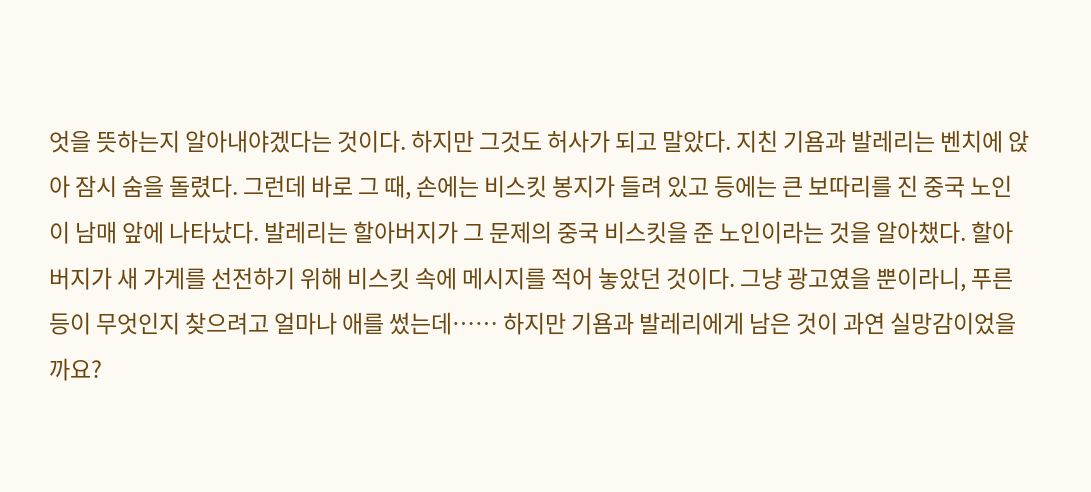엇을 뜻하는지 알아내야겠다는 것이다. 하지만 그것도 허사가 되고 말았다. 지친 기욤과 발레리는 벤치에 앉아 잠시 숨을 돌렸다. 그런데 바로 그 때, 손에는 비스킷 봉지가 들려 있고 등에는 큰 보따리를 진 중국 노인이 남매 앞에 나타났다. 발레리는 할아버지가 그 문제의 중국 비스킷을 준 노인이라는 것을 알아챘다. 할아버지가 새 가게를 선전하기 위해 비스킷 속에 메시지를 적어 놓았던 것이다. 그냥 광고였을 뿐이라니, 푸른 등이 무엇인지 찾으려고 얼마나 애를 썼는데…… 하지만 기욤과 발레리에게 남은 것이 과연 실망감이었을까요?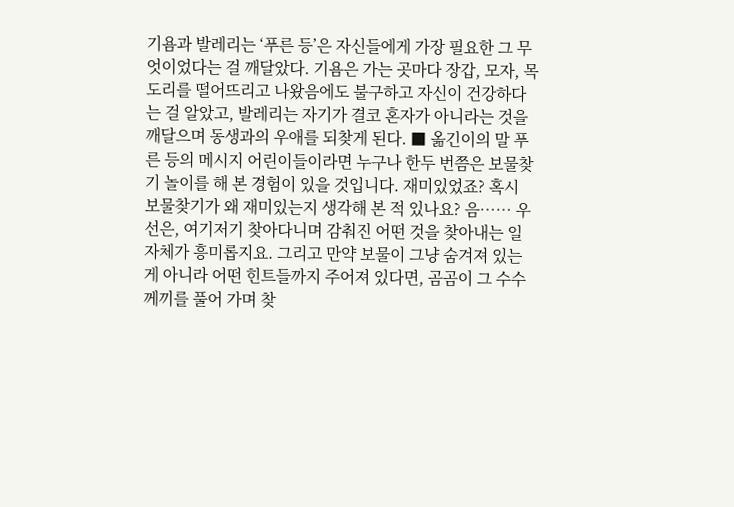기욤과 발레리는 ‘푸른 등’은 자신들에게 가장 필요한 그 무엇이었다는 걸 깨달았다. 기욤은 가는 곳마다 장갑, 모자, 목도리를 떨어뜨리고 나왔음에도 불구하고 자신이 건강하다는 걸 알았고, 발레리는 자기가 결코 혼자가 아니라는 것을 깨달으며 동생과의 우애를 되찾게 된다. ■ 옮긴이의 말 푸른 등의 메시지 어린이들이라면 누구나 한두 번쯤은 보물찾기 놀이를 해 본 경험이 있을 것입니다. 재미있었죠? 혹시 보물찾기가 왜 재미있는지 생각해 본 적 있나요? 음…… 우선은, 여기저기 찾아다니며 감춰진 어떤 것을 찾아내는 일 자체가 흥미롭지요. 그리고 만약 보물이 그냥 숨겨져 있는 게 아니라 어떤 힌트들까지 주어져 있다면, 곰곰이 그 수수께끼를 풀어 가며 찾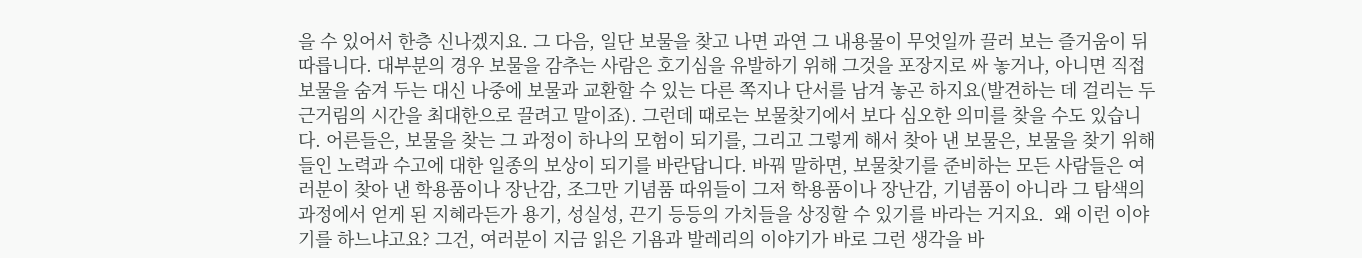을 수 있어서 한층 신나겠지요. 그 다음, 일단 보물을 찾고 나면 과연 그 내용물이 무엇일까 끌러 보는 즐거움이 뒤따릅니다. 대부분의 경우 보물을 감추는 사람은 호기심을 유발하기 위해 그것을 포장지로 싸 놓거나, 아니면 직접 보물을 숨겨 두는 대신 나중에 보물과 교환할 수 있는 다른 쪽지나 단서를 남겨 놓곤 하지요(발견하는 데 걸리는 두근거림의 시간을 최대한으로 끌려고 말이죠). 그런데 때로는 보물찾기에서 보다 심오한 의미를 찾을 수도 있습니다. 어른들은, 보물을 찾는 그 과정이 하나의 모험이 되기를, 그리고 그렇게 해서 찾아 낸 보물은, 보물을 찾기 위해 들인 노력과 수고에 대한 일종의 보상이 되기를 바란답니다. 바꿔 말하면, 보물찾기를 준비하는 모든 사람들은 여러분이 찾아 낸 학용품이나 장난감, 조그만 기념품 따위들이 그저 학용품이나 장난감, 기념품이 아니라 그 탐색의 과정에서 얻게 된 지혜라든가 용기, 성실성, 끈기 등등의 가치들을 상징할 수 있기를 바라는 거지요.  왜 이런 이야기를 하느냐고요? 그건, 여러분이 지금 읽은 기욤과 발레리의 이야기가 바로 그런 생각을 바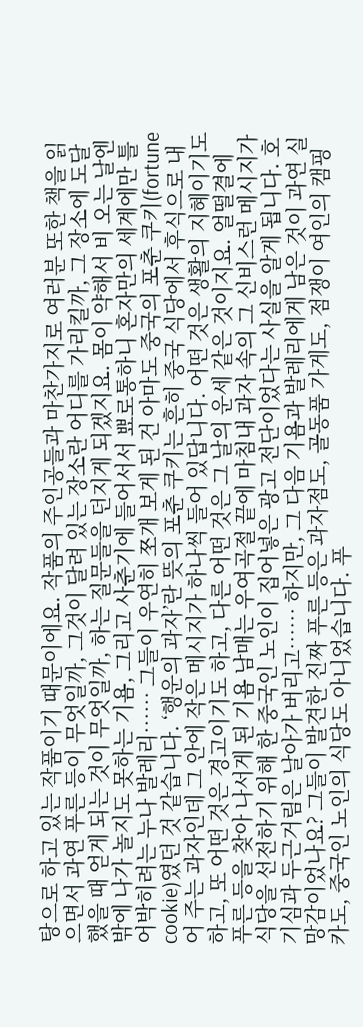탕으로 하고 있는 작품이기 때문이에요. 작품의 주인공들과 마찬가지로 여러분 또한 책을 읽으면서 과연 푸른 등이 무엇일까, 그것이 달려 있는 장소란 어디를 가리킬까, 그 장소에 도달했을 때 얻게 되는 것이 무엇일까, 하는 질문들을 던지게 되겠지요. 몸이 약해서 비 오는 날엔 밖에 나가 놀지도 못하는 기욤, 그리고 사춘기에 들어서서 뾰로통하니 혼자만의 세계에만 틀어박히려는 누나 발레리…… 그들이 우연히 쪼개 보게 된 건 아마도 중국의 포춘 쿠키(fortune cookie)였던 것 같습니다. ‘행운의 과자’란 뜻의 포춘 쿠키는 흔히 중국 식당에서 후식으로 내어 주는 과자인데 그 안에 작은 메시지가 하나씩 들어 있답니다. 어떤 것은 생활의 지혜이기도 하고, 또 어떤 것은 경고이기도 하고, 다른 어떤 것은 그 날의 운세 같은 것이지요. 얼떨결에 푸른 등을 찾아 나서게 된 기욤 남매는 우여곡절 끝에 마침내 과자 속의 그 신비스런 메시지가 식당을 선전하기 위해 한 중국인 노인이 집어넣은 광고 전단이었다는 사실을 알게 됩니다. 호기심과 두근거림은 날아가 버리고…… 하지만, 그 다음 기욤과 발레리에게 남은 것이 과연 실망감이었나요? 그들이 발견한 진짜 푸른 등은 과자점도, 골동품 가게도, 점쟁이 여인의 캠핑카도, 중국인 노인의 식당도 아니었습니다. 푸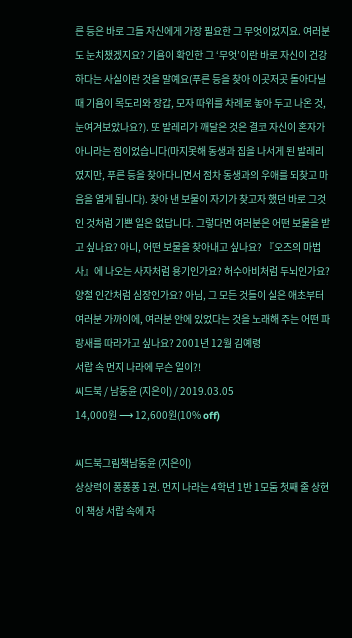른 등은 바로 그들 자신에게 가장 필요한 그 무엇이었지요. 여러분도 눈치챘겠지요? 기욤이 확인한 그 ‘무엇’이란 바로 자신이 건강하다는 사실이란 것을 말예요(푸른 등을 찾아 이곳저곳 돌아다닐 때 기욤이 목도리와 장갑, 모자 따위를 차례로 놓아 두고 나온 것, 눈여겨보았나요?). 또 발레리가 깨달은 것은 결코 자신이 혼자가 아니라는 점이었습니다(마지못해 동생과 집을 나서게 된 발레리였지만, 푸른 등을 찾아다니면서 점차 동생과의 우애를 되찾고 마음을 열게 됩니다). 찾아 낸 보물이 자기가 찾고자 했던 바로 그것인 것처럼 기쁜 일은 없답니다. 그렇다면 여러분은 어떤 보물을 받고 싶나요? 아니, 어떤 보물을 찾아내고 싶나요? 『오즈의 마법사』에 나오는 사자처럼 용기인가요? 허수아비처럼 두뇌인가요? 양철 인간처럼 심장인가요? 아님, 그 모든 것들이 실은 애초부터 여러분 가까이에, 여러분 안에 있었다는 것을 노래해 주는 어떤 파랑새를 따라가고 싶나요? 2001년 12월 김예령
서랍 속 먼지 나라에 무슨 일이?!
씨드북 / 남동윤 (지은이) / 2019.03.05
14,000원 ⟶ 12,600원(10% off)

씨드북그림책남동윤 (지은이)
상상력이 퐁퐁퐁 1권. 먼지 나라는 4학년 1반 1모둠 첫째 줄 상현이 책상 서랍 속에 자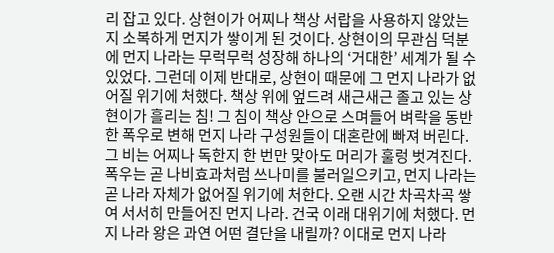리 잡고 있다. 상현이가 어찌나 책상 서랍을 사용하지 않았는지 소복하게 먼지가 쌓이게 된 것이다. 상현이의 무관심 덕분에 먼지 나라는 무럭무럭 성장해 하나의 ‘거대한’ 세계가 될 수 있었다. 그런데 이제 반대로, 상현이 때문에 그 먼지 나라가 없어질 위기에 처했다. 책상 위에 엎드려 새근새근 졸고 있는 상현이가 흘리는 침! 그 침이 책상 안으로 스며들어 벼락을 동반한 폭우로 변해 먼지 나라 구성원들이 대혼란에 빠져 버린다. 그 비는 어찌나 독한지 한 번만 맞아도 머리가 훌렁 벗겨진다. 폭우는 곧 나비효과처럼 쓰나미를 불러일으키고, 먼지 나라는 곧 나라 자체가 없어질 위기에 처한다. 오랜 시간 차곡차곡 쌓여 서서히 만들어진 먼지 나라. 건국 이래 대위기에 처했다. 먼지 나라 왕은 과연 어떤 결단을 내릴까? 이대로 먼지 나라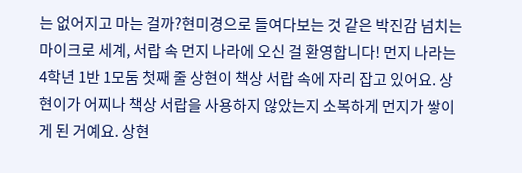는 없어지고 마는 걸까?현미경으로 들여다보는 것 같은 박진감 넘치는 마이크로 세계, 서랍 속 먼지 나라에 오신 걸 환영합니다! 먼지 나라는 4학년 1반 1모둠 첫째 줄 상현이 책상 서랍 속에 자리 잡고 있어요. 상현이가 어찌나 책상 서랍을 사용하지 않았는지 소복하게 먼지가 쌓이게 된 거예요. 상현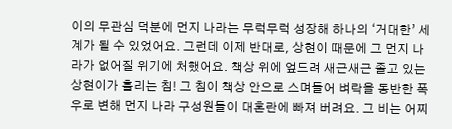이의 무관심 덕분에 먼지 나라는 무럭무럭 성장해 하나의 ‘거대한’ 세계가 될 수 있었어요. 그런데 이제 반대로, 상현이 때문에 그 먼지 나라가 없어질 위기에 처했어요. 책상 위에 엎드려 새근새근 졸고 있는 상현이가 흘리는 침! 그 침이 책상 안으로 스며들어 벼락을 동반한 폭우로 변해 먼지 나라 구성원들이 대혼란에 빠져 버려요. 그 비는 어찌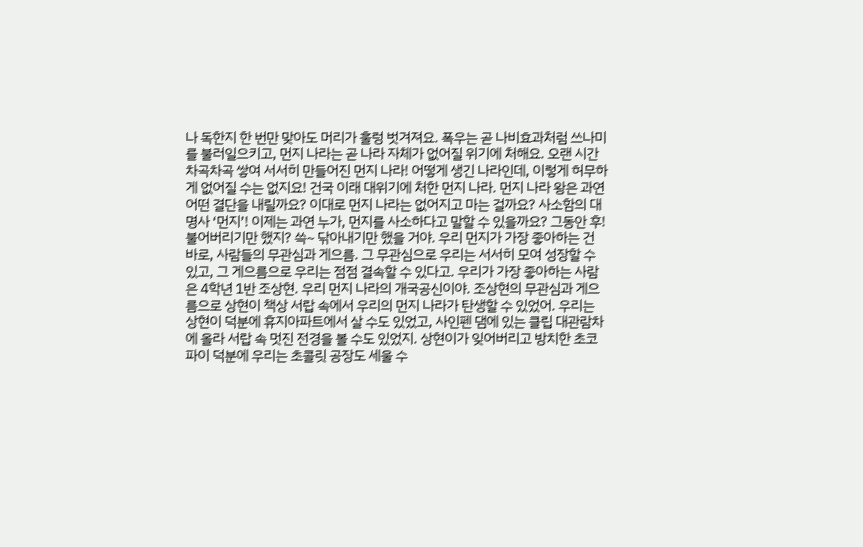나 독한지 한 번만 맞아도 머리가 훌렁 벗겨져요. 폭우는 곧 나비효과처럼 쓰나미를 불러일으키고, 먼지 나라는 곧 나라 자체가 없어질 위기에 처해요. 오랜 시간 차곡차곡 쌓여 서서히 만들어진 먼지 나라! 어떻게 생긴 나라인데, 이렇게 허무하게 없어질 수는 없지요! 건국 이래 대위기에 처한 먼지 나라. 먼지 나라 왕은 과연 어떤 결단을 내릴까요? 이대로 먼지 나라는 없어지고 마는 걸까요? 사소함의 대명사 ‘먼지’! 이제는 과연 누가, 먼지를 사소하다고 말할 수 있을까요? 그동안 후! 불어버리기만 했지? 쓱~ 닦아내기만 했을 거야. 우리 먼지가 가장 좋아하는 건 바로, 사람들의 무관심과 게으름. 그 무관심으로 우리는 서서히 모여 성장할 수 있고, 그 게으름으로 우리는 점점 결속할 수 있다고. 우리가 가장 좋아하는 사람은 4학년 1반 조상현. 우리 먼지 나라의 개국공신이야. 조상현의 무관심과 게으름으로 상현이 책상 서랍 속에서 우리의 먼지 나라가 탄생할 수 있었어. 우리는 상현이 덕분에 휴지아파트에서 살 수도 있었고, 사인펜 댐에 있는 클립 대관람차에 올라 서랍 속 멋진 전경을 볼 수도 있었지. 상현이가 잊어버리고 방치한 초코파이 덕분에 우리는 초콜릿 공장도 세울 수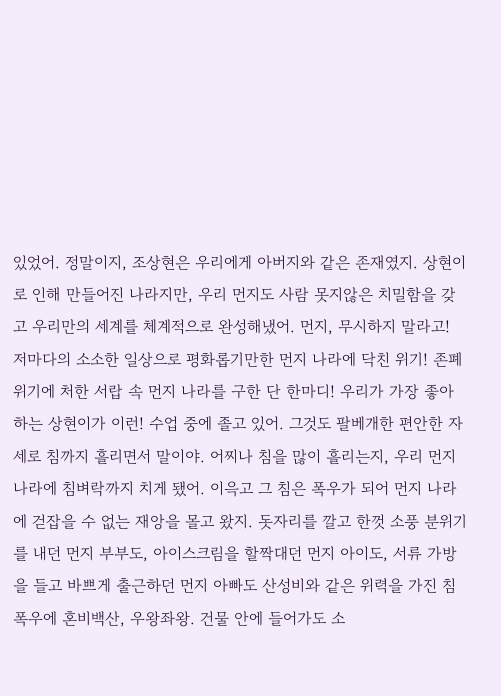있었어. 정말이지, 조상현은 우리에게 아버지와 같은 존재였지. 상현이로 인해 만들어진 나라지만, 우리 먼지도 사람 못지않은 치밀함을 갖고 우리만의 세계를 체계적으로 완성해냈어. 먼지, 무시하지 말라고! 저마다의 소소한 일상으로 평화롭기만한 먼지 나라에 닥친 위기! 존폐 위기에 처한 서랍 속 먼지 나라를 구한 단 한마디! 우리가 가장 좋아하는 상현이가 이런! 수업 중에 졸고 있어. 그것도 팔베개한 편안한 자세로 침까지 흘리면서 말이야. 어찌나 침을 많이 흘리는지, 우리 먼지 나라에 침벼락까지 치게 됐어. 이윽고 그 침은 폭우가 되어 먼지 나라에 걷잡을 수 없는 재앙을 몰고 왔지. 돗자리를 깔고 한껏 소풍 분위기를 내던 먼지 부부도, 아이스크림을 할짝대던 먼지 아이도, 서류 가방을 들고 바쁘게 출근하던 먼지 아빠도 산성비와 같은 위력을 가진 침폭우에 혼비백산, 우왕좌왕. 건물 안에 들어가도 소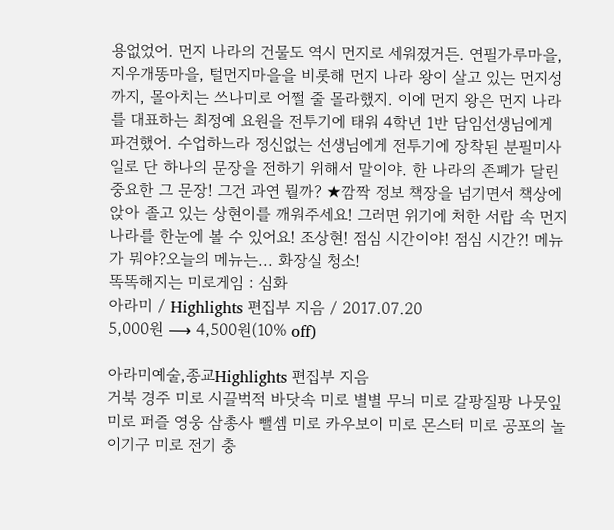용없었어. 먼지 나라의 건물도 역시 먼지로 세워졌거든. 연필가루마을, 지우개똥마을, 털먼지마을을 비롯해 먼지 나라 왕이 살고 있는 먼지성까지, 몰아치는 쓰나미로 어쩔 줄 몰라했지. 이에 먼지 왕은 먼지 나라를 대표하는 최정예 요원을 전투기에 태워 4학년 1반 담임선생님에게 파견했어. 수업하느라 정신없는 선생님에게 전투기에 장착된 분필미사일로 단 하나의 문장을 전하기 위해서 말이야. 한 나라의 존폐가 달린 중요한 그 문장! 그건 과연 뭘까? ★깜짝 정보 책장을 넘기면서 책상에 앉아 졸고 있는 상현이를 깨워주세요! 그러면 위기에 처한 서랍 속 먼지 나라를 한눈에 볼 수 있어요! 조상현! 점심 시간이야! 점심 시간?! 메뉴가 뭐야?오늘의 메뉴는... 화장실 청소!
똑똑해지는 미로게임 : 심화
아라미 / Highlights 편집부 지음 / 2017.07.20
5,000원 ⟶ 4,500원(10% off)

아라미예술,종교Highlights 편집부 지음
거북 경주 미로 시끌벅적 바닷속 미로 별별 무늬 미로 갈팡질팡 나뭇잎 미로 퍼즐 영웅 삼총사 뺄셈 미로 카우보이 미로 몬스터 미로 공포의 놀이기구 미로 전기 충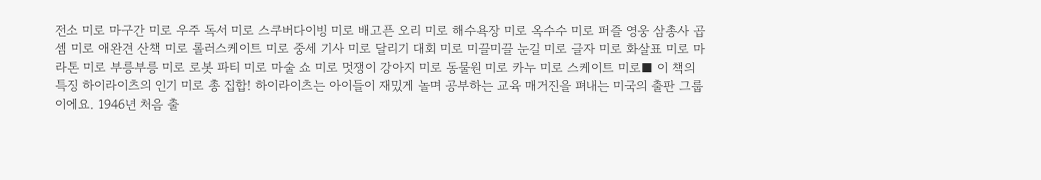전소 미로 마구간 미로 우주 독서 미로 스쿠버다이빙 미로 배고픈 오리 미로 해수욕장 미로 옥수수 미로 퍼즐 영웅 삼총사 곱셈 미로 애완견 산책 미로 롤러스케이트 미로 중세 기사 미로 달리기 대회 미로 미끌미끌 눈길 미로 글자 미로 화살표 미로 마라톤 미로 부릉부릉 미로 로봇 파티 미로 마술 쇼 미로 멋쟁이 강아지 미로 동물원 미로 카누 미로 스케이트 미로■ 이 책의 특징 하이라이츠의 인기 미로 총 집합! 하이라이츠는 아이들이 재밌게 놀며 공부하는 교육 매거진을 펴내는 미국의 출판 그룹이에요. 1946년 처음 출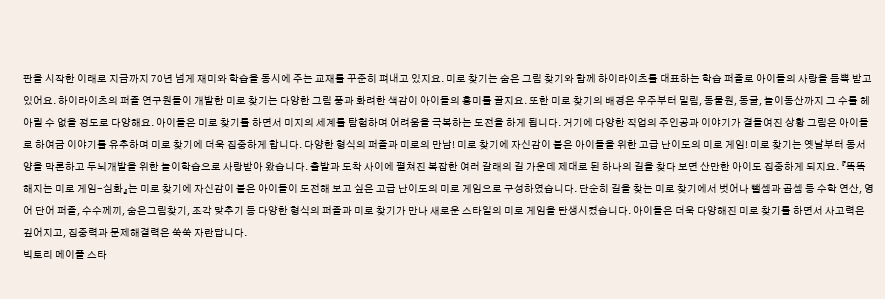판을 시작한 이래로 지금까지 70년 넘게 재미와 학습을 동시에 주는 교재를 꾸준히 펴내고 있지요. 미로 찾기는 숨은 그림 찾기와 함께 하이라이츠를 대표하는 학습 퍼즐로 아이들의 사랑을 듬뿍 받고 있어요. 하이라이츠의 퍼즐 연구원들이 개발한 미로 찾기는 다양한 그림 풍과 화려한 색감이 아이들의 흥미를 끌지요. 또한 미로 찾기의 배경은 우주부터 밀림, 동물원, 동굴, 놀이동산까지 그 수를 헤아릴 수 없을 정도로 다양해요. 아이들은 미로 찾기를 하면서 미지의 세계를 탐험하며 어려움을 극복하는 도전을 하게 됩니다. 거기에 다양한 직업의 주인공과 이야기가 곁들여진 상황 그림은 아이들로 하여금 이야기를 유추하며 미로 찾기에 더욱 집중하게 합니다. 다양한 형식의 퍼즐과 미로의 만남! 미로 찾기에 자신감이 붙은 아이들을 위한 고급 난이도의 미로 게임! 미로 찾기는 옛날부터 동서양을 막론하고 두뇌개발을 위한 놀이학습으로 사랑받아 왔습니다. 출발과 도착 사이에 펼쳐진 복잡한 여러 갈래의 길 가운데 제대로 된 하나의 길을 찾다 보면 산만한 아이도 집중하게 되지요. 『똑똑해지는 미로 게임-심화』는 미로 찾기에 자신감이 붙은 아이들이 도전해 보고 싶은 고급 난이도의 미로 게임으로 구성하였습니다. 단순히 길을 찾는 미로 찾기에서 벗어나 뺄셈과 곱셈 등 수학 연산, 영어 단어 퍼즐, 수수께끼, 숨은그림찾기, 조각 맞추기 등 다양한 형식의 퍼즐과 미로 찾기가 만나 새로운 스타일의 미로 게임을 탄생시켰습니다. 아이들은 더욱 다양해진 미로 찾기를 하면서 사고력은 깊어지고, 집중력과 문제해결력은 쑥쑥 자란답니다.
빅토리 메이플 스타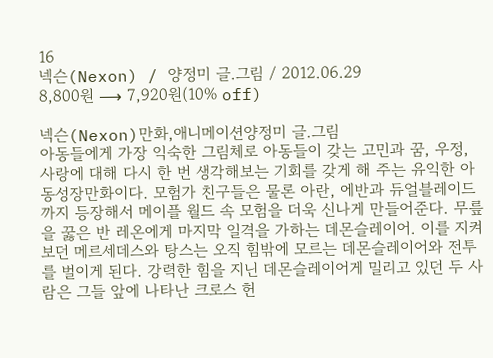16
넥슨(Nexon) / 양정미 글.그림 / 2012.06.29
8,800원 ⟶ 7,920원(10% off)

넥슨(Nexon)만화,애니메이션양정미 글.그림
아동들에게 가장 익숙한 그림체로 아동들이 갖는 고민과 꿈, 우정, 사랑에 대해 다시 한 번 생각해보는 기회를 갖게 해 주는 유익한 아동성장만화이다. 모험가 친구들은 물론 아란, 에반과 듀얼블레이드까지 등장해서 메이플 월드 속 모험을 더욱 신나게 만들어준다. 무릎을 꿇은 반 레온에게 마지막 일격을 가하는 데몬슬레이어. 이를 지켜보던 메르세데스와 탕스는 오직 힘밖에 모르는 데몬슬레이어와 전투를 벌이게 된다. 강력한 힘을 지닌 데몬슬레이어게 밀리고 있던 두 사람은 그들 앞에 나타난 크로스 헌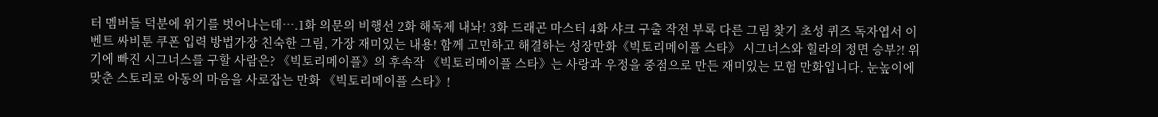터 멤버들 덕분에 위기를 벗어나는데….1화 의문의 비행선 2화 해독제 내놔! 3화 드래곤 마스터 4화 샤크 구출 작전 부록 다른 그림 찾기 초성 퀴즈 독자엽서 이벤트 싸비툰 쿠폰 입력 방법가장 친숙한 그림, 가장 재미있는 내용! 함께 고민하고 해결하는 성장만화《빅토리메이플 스타》 시그너스와 힐라의 정면 승부?! 위기에 빠진 시그너스를 구할 사람은? 《빅토리메이플》의 후속작 《빅토리메이플 스타》는 사랑과 우정을 중점으로 만든 재미있는 모험 만화입니다. 눈높이에 맞춘 스토리로 아동의 마음을 사로잡는 만화 《빅토리메이플 스타》!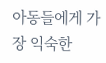아동들에게 가장 익숙한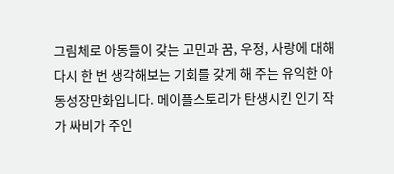그림체로 아동들이 갖는 고민과 꿈, 우정, 사랑에 대해 다시 한 번 생각해보는 기회를 갖게 해 주는 유익한 아동성장만화입니다. 메이플스토리가 탄생시킨 인기 작가 싸비가 주인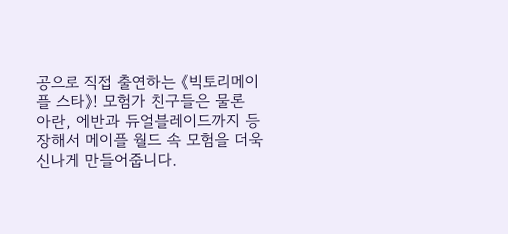공으로 직접 출연하는 《빅토리메이플 스타》! 모험가 친구들은 물론 아란, 에반과 듀얼블레이드까지 등장해서 메이플 월드 속 모험을 더욱 신나게 만들어줍니다.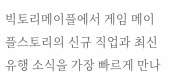빅토리메이플에서 게임 메이플스토리의 신규 직업과 최신 유행 소식을 가장 빠르게 만나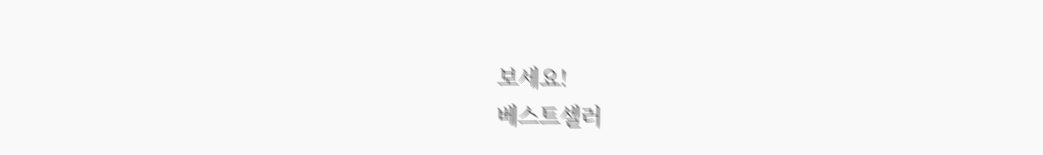보세요!
베스트셀러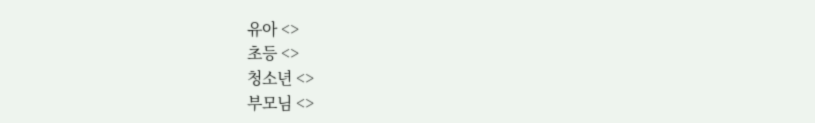유아 <>
초등 <>
청소년 <>
부모님 <>